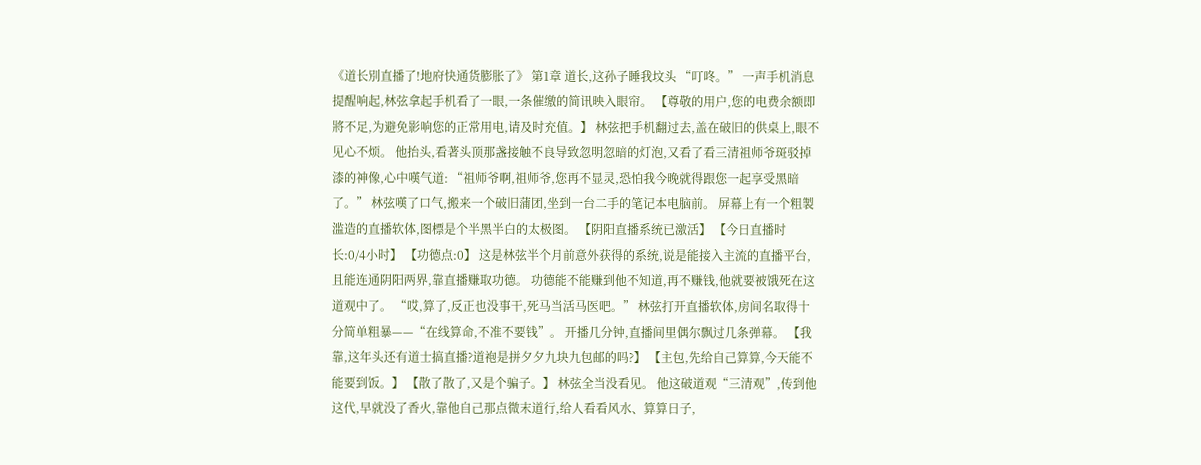《道长別直播了!地府快通货膨胀了》 第1章 道长,这孙子睡我坟头 “叮咚。” 一声手机消息提醒响起,林弦拿起手机看了一眼,一条催缴的简讯映入眼帘。 【尊敬的用户,您的电费余额即將不足,为避免影响您的正常用电,请及时充值。】 林弦把手机翻过去,盖在破旧的供桌上,眼不见心不烦。 他抬头,看著头顶那盏接触不良导致忽明忽暗的灯泡,又看了看三清祖师爷斑驳掉漆的神像,心中嘆气道: “祖师爷啊,祖师爷,您再不显灵,恐怕我今晚就得跟您一起享受黑暗了。” 林弦嘆了口气,搬来一个破旧蒲团,坐到一台二手的笔记本电脑前。 屏幕上有一个粗製滥造的直播软体,图標是个半黑半白的太极图。 【阴阳直播系统已激活】 【今日直播时长:0/4小时】 【功德点:0】 这是林弦半个月前意外获得的系统,说是能接入主流的直播平台,且能连通阴阳两界,靠直播赚取功德。 功德能不能赚到他不知道,再不赚钱,他就要被饿死在这道观中了。 “哎,算了,反正也没事干,死马当活马医吧。” 林弦打开直播软体,房间名取得十分简单粗暴——“在线算命,不准不要钱”。 开播几分钟,直播间里偶尔飘过几条弹幕。 【我靠,这年头还有道士搞直播?道袍是拼夕夕九块九包邮的吗?】 【主包,先给自己算算,今天能不能要到饭。】 【散了散了,又是个骗子。】 林弦全当没看见。 他这破道观“三清观”,传到他这代,早就没了香火,靠他自己那点微末道行,给人看看风水、算算日子,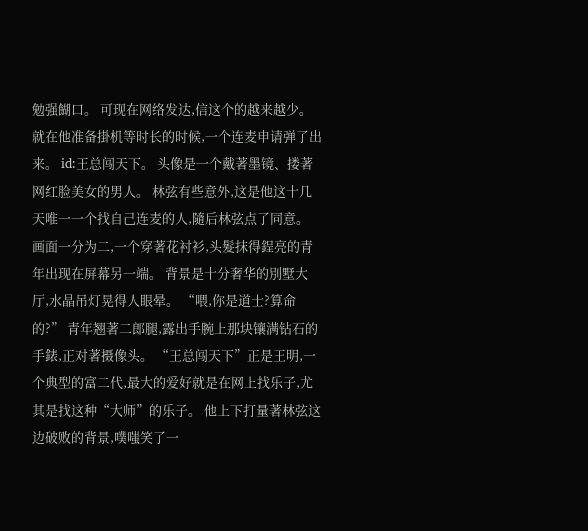勉强餬口。 可现在网络发达,信这个的越来越少。 就在他准备掛机等时长的时候,一个连麦申请弹了出来。 id:王总闯天下。 头像是一个戴著墨镜、搂著网红脸美女的男人。 林弦有些意外,这是他这十几天唯一一个找自己连麦的人,隨后林弦点了同意。 画面一分为二,一个穿著花衬衫,头髮抹得鋥亮的青年出现在屏幕另一端。 背景是十分奢华的別墅大厅,水晶吊灯晃得人眼晕。 “喂,你是道士?算命的?” 青年翘著二郎腿,露出手腕上那块镶满钻石的手錶,正对著摄像头。 “王总闯天下”正是王明,一个典型的富二代,最大的爱好就是在网上找乐子,尤其是找这种“大师”的乐子。 他上下打量著林弦这边破败的背景,噗嗤笑了一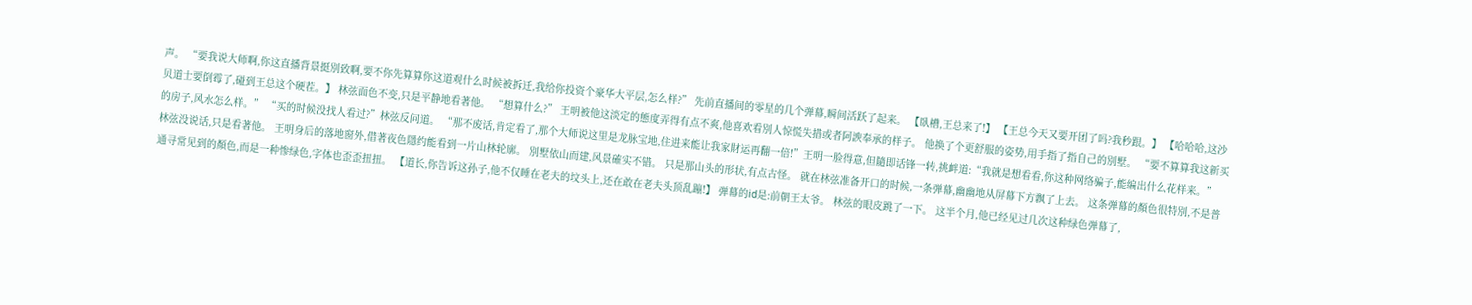声。 “要我说大师啊,你这直播背景挺別致啊,要不你先算算你这道观什么时候被拆迁,我给你投资个豪华大平层,怎么样?” 先前直播间的零星的几个弹幕,瞬间活跃了起来。 【臥槽,王总来了!】 【王总今天又要开团了吗?我秒跟。】 【哈哈哈,这沙贝道士要倒霉了,碰到王总这个硬茬。】 林弦面色不变,只是平静地看著他。 “想算什么?” 王明被他这淡定的態度弄得有点不爽,他喜欢看別人惊慌失措或者阿諛奉承的样子。 他换了个更舒服的姿势,用手指了指自己的別墅。 “要不算算我这新买的房子,风水怎么样。” “买的时候没找人看过?”林弦反问道。 “那不废话,肯定看了,那个大师说这里是龙脉宝地,住进来能让我家財运再翻一倍!”王明一脸得意,但隨即话锋一转,挑衅道:“我就是想看看,你这种网络骗子,能编出什么花样来。” 林弦没说话,只是看著他。 王明身后的落地窗外,借著夜色隱约能看到一片山林轮廓。 別墅依山而建,风景確实不错。 只是那山头的形状,有点古怪。 就在林弦准备开口的时候,一条弹幕,幽幽地从屏幕下方飘了上去。 这条弹幕的顏色很特別,不是普通寻常见到的顏色,而是一种惨绿色,字体也歪歪扭扭。 【道长,你告诉这孙子,他不仅睡在老夫的坟头上,还在敢在老夫头顶乱蹦!】 弹幕的id是:前朝王太爷。 林弦的眼皮跳了一下。 这半个月,他已经见过几次这种绿色弹幕了,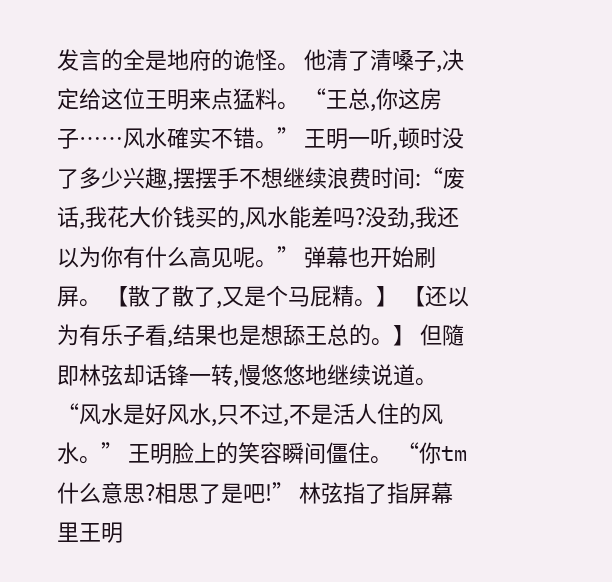发言的全是地府的诡怪。 他清了清嗓子,决定给这位王明来点猛料。 “王总,你这房子……风水確实不错。” 王明一听,顿时没了多少兴趣,摆摆手不想继续浪费时间:“废话,我花大价钱买的,风水能差吗?没劲,我还以为你有什么高见呢。” 弹幕也开始刷屏。 【散了散了,又是个马屁精。】 【还以为有乐子看,结果也是想舔王总的。】 但隨即林弦却话锋一转,慢悠悠地继续说道。 “风水是好风水,只不过,不是活人住的风水。” 王明脸上的笑容瞬间僵住。 “你tm什么意思?相思了是吧!” 林弦指了指屏幕里王明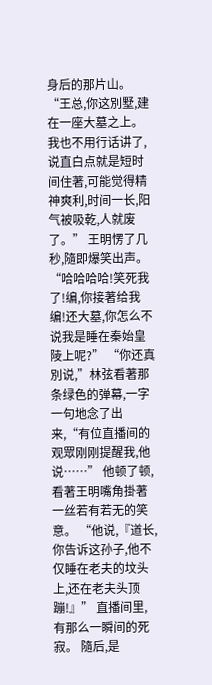身后的那片山。 “王总,你这別墅,建在一座大墓之上。我也不用行话讲了,说直白点就是短时间住著,可能觉得精神爽利,时间一长,阳气被吸乾,人就废了。” 王明愣了几秒,隨即爆笑出声。 “哈哈哈哈!笑死我了!编,你接著给我编!还大墓,你怎么不说我是睡在秦始皇陵上呢?” “你还真別说,”林弦看著那条绿色的弹幕,一字一句地念了出来,“有位直播间的观眾刚刚提醒我,他说……” 他顿了顿,看著王明嘴角掛著一丝若有若无的笑意。 “他说,『道长,你告诉这孙子,他不仅睡在老夫的坟头上,还在老夫头顶蹦!』” 直播间里,有那么一瞬间的死寂。 隨后,是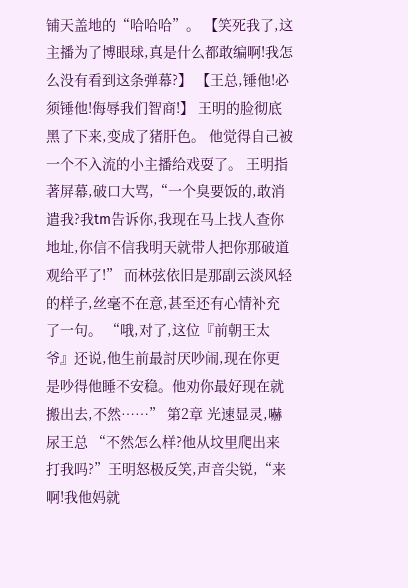铺天盖地的“哈哈哈”。 【笑死我了,这主播为了博眼球,真是什么都敢编啊!我怎么没有看到这条弹幕?】 【王总,锤他!必须锤他!侮辱我们智商!】 王明的脸彻底黑了下来,变成了猪肝色。 他觉得自己被一个不入流的小主播给戏耍了。 王明指著屏幕,破口大骂,“一个臭要饭的,敢消遣我?我tm告诉你,我现在马上找人查你地址,你信不信我明天就带人把你那破道观给平了!” 而林弦依旧是那副云淡风轻的样子,丝毫不在意,甚至还有心情补充了一句。 “哦,对了,这位『前朝王太爷』还说,他生前最討厌吵闹,现在你更是吵得他睡不安稳。他劝你最好现在就搬出去,不然……” 第2章 光速显灵,嚇尿王总 “不然怎么样?他从坟里爬出来打我吗?”王明怒极反笑,声音尖锐,“来啊!我他妈就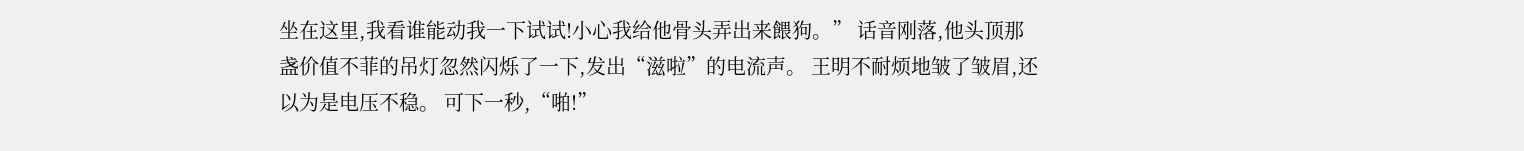坐在这里,我看谁能动我一下试试!小心我给他骨头弄出来餵狗。” 话音刚落,他头顶那盏价值不菲的吊灯忽然闪烁了一下,发出“滋啦”的电流声。 王明不耐烦地皱了皱眉,还以为是电压不稳。 可下一秒,“啪!”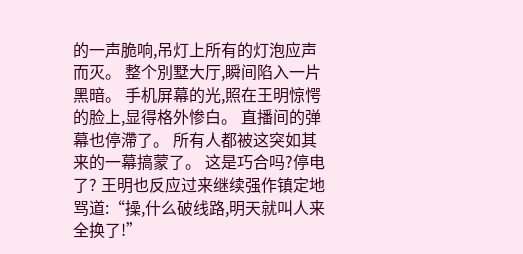的一声脆响,吊灯上所有的灯泡应声而灭。 整个別墅大厅,瞬间陷入一片黑暗。 手机屏幕的光,照在王明惊愕的脸上,显得格外惨白。 直播间的弹幕也停滯了。 所有人都被这突如其来的一幕搞蒙了。 这是巧合吗?停电了? 王明也反应过来继续强作镇定地骂道:“操,什么破线路,明天就叫人来全换了!”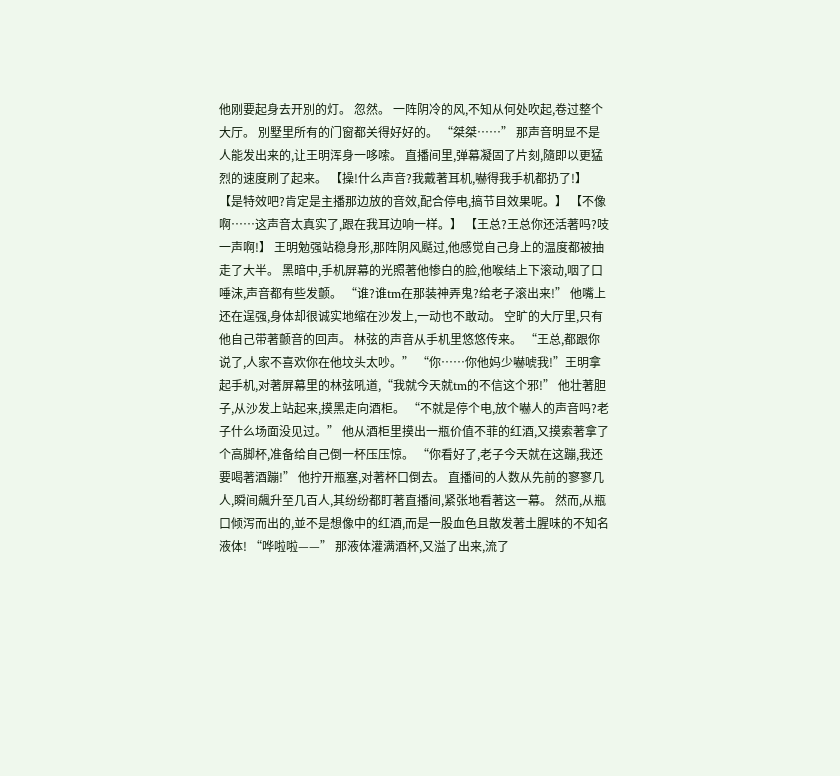他刚要起身去开別的灯。 忽然。 一阵阴冷的风,不知从何处吹起,卷过整个大厅。 別墅里所有的门窗都关得好好的。 “桀桀……” 那声音明显不是人能发出来的,让王明浑身一哆嗦。 直播间里,弹幕凝固了片刻,隨即以更猛烈的速度刷了起来。 【操!什么声音?我戴著耳机,嚇得我手机都扔了!】 【是特效吧?肯定是主播那边放的音效,配合停电,搞节目效果呢。】 【不像啊……这声音太真实了,跟在我耳边响一样。】 【王总?王总你还活著吗?吱一声啊!】 王明勉强站稳身形,那阵阴风颳过,他感觉自己身上的温度都被抽走了大半。 黑暗中,手机屏幕的光照著他惨白的脸,他喉结上下滚动,咽了口唾沫,声音都有些发颤。 “谁?谁tm在那装神弄鬼?给老子滚出来!” 他嘴上还在逞强,身体却很诚实地缩在沙发上,一动也不敢动。 空旷的大厅里,只有他自己带著颤音的回声。 林弦的声音从手机里悠悠传来。 “王总,都跟你说了,人家不喜欢你在他坟头太吵。” “你……你他妈少嚇唬我!”王明拿起手机,对著屏幕里的林弦吼道,“我就今天就tm的不信这个邪!” 他壮著胆子,从沙发上站起来,摸黑走向酒柜。 “不就是停个电,放个嚇人的声音吗?老子什么场面没见过。” 他从酒柜里摸出一瓶价值不菲的红酒,又摸索著拿了个高脚杯,准备给自己倒一杯压压惊。 “你看好了,老子今天就在这蹦,我还要喝著酒蹦!” 他拧开瓶塞,对著杯口倒去。 直播间的人数从先前的寥寥几人,瞬间飆升至几百人,其纷纷都盯著直播间,紧张地看著这一幕。 然而,从瓶口倾泻而出的,並不是想像中的红酒,而是一股血色且散发著土腥味的不知名液体! “哗啦啦——” 那液体灌满酒杯,又溢了出来,流了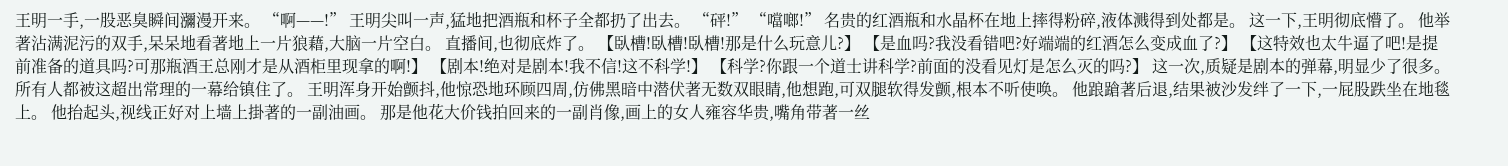王明一手,一股恶臭瞬间瀰漫开来。 “啊——!” 王明尖叫一声,猛地把酒瓶和杯子全都扔了出去。 “砰!” “噹啷!” 名贵的红酒瓶和水晶杯在地上摔得粉碎,液体溅得到处都是。 这一下,王明彻底懵了。 他举著沾满泥污的双手,呆呆地看著地上一片狼藉,大脑一片空白。 直播间,也彻底炸了。 【臥槽!臥槽!臥槽!那是什么玩意儿?】 【是血吗?我没看错吧?好端端的红酒怎么变成血了?】 【这特效也太牛逼了吧!是提前准备的道具吗?可那瓶酒王总刚才是从酒柜里现拿的啊!】 【剧本!绝对是剧本!我不信!这不科学!】 【科学?你跟一个道士讲科学?前面的没看见灯是怎么灭的吗?】 这一次,质疑是剧本的弹幕,明显少了很多。 所有人都被这超出常理的一幕给镇住了。 王明浑身开始颤抖,他惊恐地环顾四周,仿佛黑暗中潜伏著无数双眼睛,他想跑,可双腿软得发颤,根本不听使唤。 他踉蹌著后退,结果被沙发绊了一下,一屁股跌坐在地毯上。 他抬起头,视线正好对上墙上掛著的一副油画。 那是他花大价钱拍回来的一副肖像,画上的女人雍容华贵,嘴角带著一丝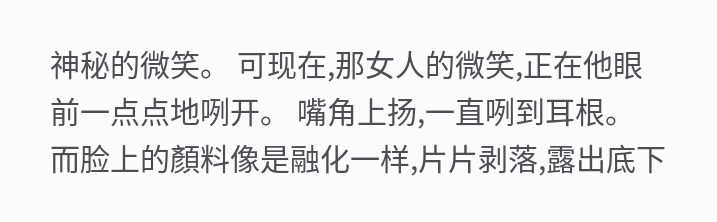神秘的微笑。 可现在,那女人的微笑,正在他眼前一点点地咧开。 嘴角上扬,一直咧到耳根。 而脸上的顏料像是融化一样,片片剥落,露出底下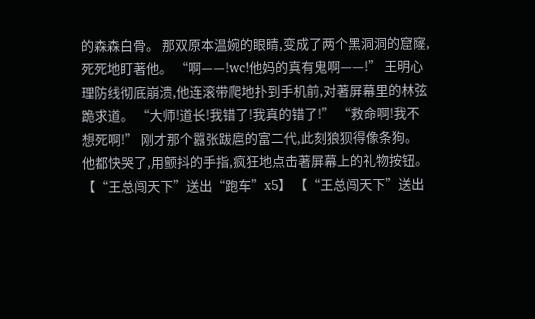的森森白骨。 那双原本温婉的眼睛,变成了两个黑洞洞的窟窿,死死地盯著他。 “啊——!wc!他妈的真有鬼啊——!” 王明心理防线彻底崩溃,他连滚带爬地扑到手机前,对著屏幕里的林弦跪求道。 “大师!道长!我错了!我真的错了!” “救命啊!我不想死啊!” 刚才那个囂张跋扈的富二代,此刻狼狈得像条狗。 他都快哭了,用颤抖的手指,疯狂地点击著屏幕上的礼物按钮。 【“王总闯天下”送出“跑车”x5】 【“王总闯天下”送出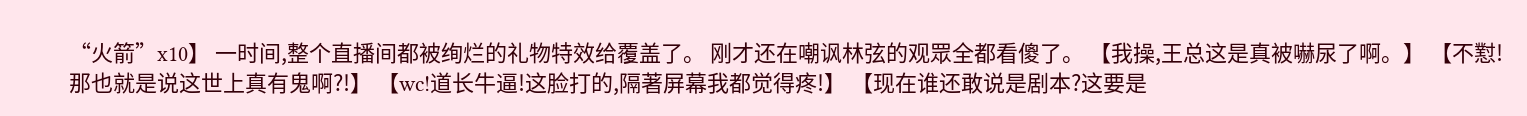“火箭”x10】 一时间,整个直播间都被绚烂的礼物特效给覆盖了。 刚才还在嘲讽林弦的观眾全都看傻了。 【我操,王总这是真被嚇尿了啊。】 【不懟!那也就是说这世上真有鬼啊?!】 【wc!道长牛逼!这脸打的,隔著屏幕我都觉得疼!】 【现在谁还敢说是剧本?这要是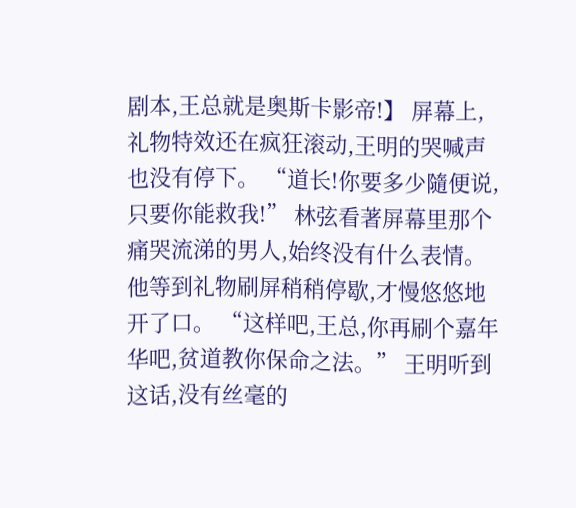剧本,王总就是奥斯卡影帝!】 屏幕上,礼物特效还在疯狂滚动,王明的哭喊声也没有停下。 “道长!你要多少隨便说,只要你能救我!” 林弦看著屏幕里那个痛哭流涕的男人,始终没有什么表情。 他等到礼物刷屏稍稍停歇,才慢悠悠地开了口。 “这样吧,王总,你再刷个嘉年华吧,贫道教你保命之法。” 王明听到这话,没有丝毫的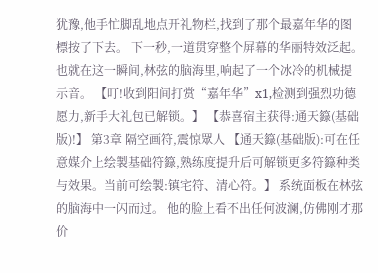犹豫,他手忙脚乱地点开礼物栏,找到了那个最嘉年华的图標按了下去。 下一秒,一道贯穿整个屏幕的华丽特效泛起。 也就在这一瞬间,林弦的脑海里,响起了一个冰冷的机械提示音。 【叮!收到阳间打赏“嘉年华”x1,检测到强烈功德愿力,新手大礼包已解锁。】 【恭喜宿主获得:通天籙(基础版)!】 第3章 隔空画符,震惊眾人 【通天籙(基础版):可在任意媒介上绘製基础符籙,熟练度提升后可解锁更多符籙种类与效果。当前可绘製:镇宅符、清心符。】 系统面板在林弦的脑海中一闪而过。 他的脸上看不出任何波澜,仿佛刚才那价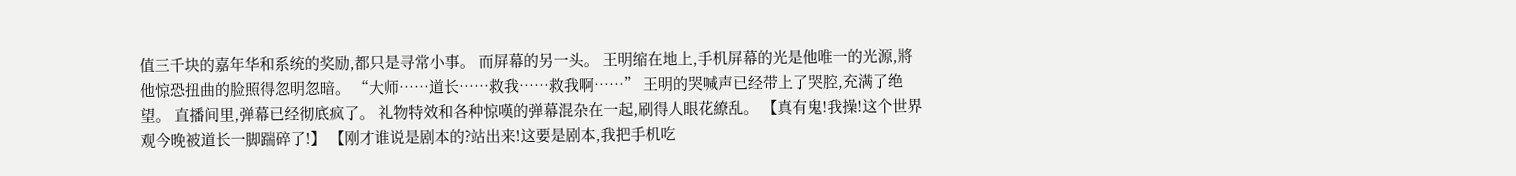值三千块的嘉年华和系统的奖励,都只是寻常小事。 而屏幕的另一头。 王明缩在地上,手机屏幕的光是他唯一的光源,將他惊恐扭曲的脸照得忽明忽暗。 “大师……道长……救我……救我啊……” 王明的哭喊声已经带上了哭腔,充满了绝望。 直播间里,弹幕已经彻底疯了。 礼物特效和各种惊嘆的弹幕混杂在一起,刷得人眼花繚乱。 【真有鬼!我操!这个世界观今晚被道长一脚踹碎了!】 【刚才谁说是剧本的?站出来!这要是剧本,我把手机吃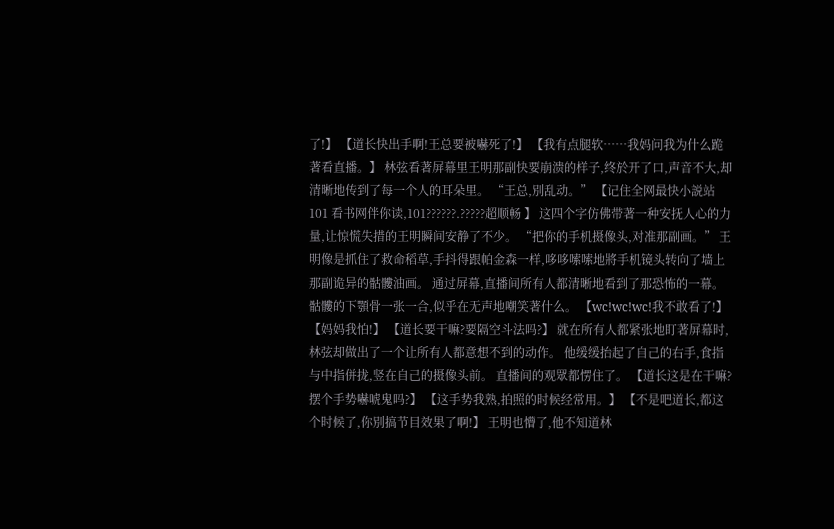了!】 【道长快出手啊!王总要被嚇死了!】 【我有点腿软……我妈问我为什么跪著看直播。】 林弦看著屏幕里王明那副快要崩溃的样子,终於开了口,声音不大,却清晰地传到了每一个人的耳朵里。 “王总,別乱动。” 【记住全网最快小説站 101 看书网伴你读,101??????.?????超顺畅 】 这四个字仿佛带著一种安抚人心的力量,让惊慌失措的王明瞬间安静了不少。 “把你的手机摄像头,对准那副画。” 王明像是抓住了救命稻草,手抖得跟帕金森一样,哆哆嗦嗦地將手机镜头转向了墙上那副诡异的骷髏油画。 通过屏幕,直播间所有人都清晰地看到了那恐怖的一幕。 骷髏的下顎骨一张一合,似乎在无声地嘲笑著什么。 【wc!wc!wc!我不敢看了!】 【妈妈我怕!】 【道长要干嘛?要隔空斗法吗?】 就在所有人都紧张地盯著屏幕时,林弦却做出了一个让所有人都意想不到的动作。 他缓缓抬起了自己的右手,食指与中指併拢,竖在自己的摄像头前。 直播间的观眾都愣住了。 【道长这是在干嘛?摆个手势嚇唬鬼吗?】 【这手势我熟,拍照的时候经常用。】 【不是吧道长,都这个时候了,你別搞节目效果了啊!】 王明也懵了,他不知道林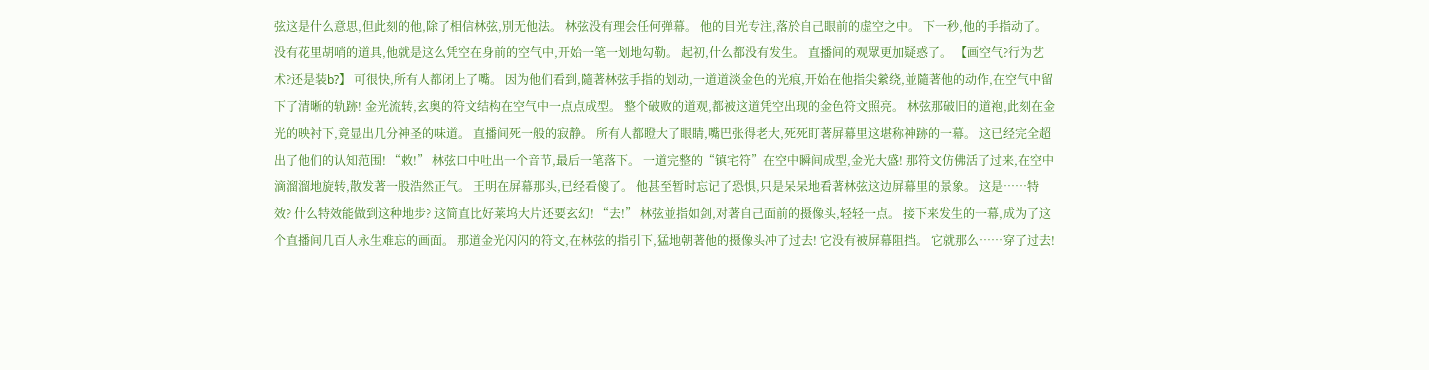弦这是什么意思,但此刻的他,除了相信林弦,別无他法。 林弦没有理会任何弹幕。 他的目光专注,落於自己眼前的虚空之中。 下一秒,他的手指动了。 没有花里胡哨的道具,他就是这么凭空在身前的空气中,开始一笔一划地勾勒。 起初,什么都没有发生。 直播间的观眾更加疑惑了。 【画空气?行为艺术?还是装b?】 可很快,所有人都闭上了嘴。 因为他们看到,隨著林弦手指的划动,一道道淡金色的光痕,开始在他指尖縈绕,並隨著他的动作,在空气中留下了清晰的轨跡! 金光流转,玄奥的符文结构在空气中一点点成型。 整个破败的道观,都被这道凭空出现的金色符文照亮。 林弦那破旧的道袍,此刻在金光的映衬下,竟显出几分神圣的味道。 直播间死一般的寂静。 所有人都瞪大了眼睛,嘴巴张得老大,死死盯著屏幕里这堪称神跡的一幕。 这已经完全超出了他们的认知范围! “敕!” 林弦口中吐出一个音节,最后一笔落下。 一道完整的“镇宅符”在空中瞬间成型,金光大盛! 那符文仿佛活了过来,在空中滴溜溜地旋转,散发著一股浩然正气。 王明在屏幕那头,已经看傻了。 他甚至暂时忘记了恐惧,只是呆呆地看著林弦这边屏幕里的景象。 这是……特效? 什么特效能做到这种地步? 这简直比好莱坞大片还要玄幻! “去!” 林弦並指如剑,对著自己面前的摄像头,轻轻一点。 接下来发生的一幕,成为了这个直播间几百人永生难忘的画面。 那道金光闪闪的符文,在林弦的指引下,猛地朝著他的摄像头冲了过去! 它没有被屏幕阻挡。 它就那么……穿了过去!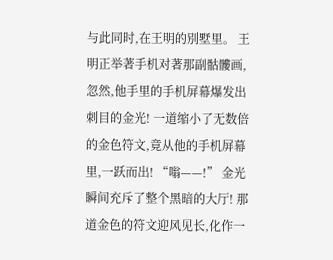与此同时,在王明的別墅里。 王明正举著手机对著那副骷髏画,忽然,他手里的手机屏幕爆发出刺目的金光! 一道缩小了无数倍的金色符文,竟从他的手机屏幕里,一跃而出! “嗡——!” 金光瞬间充斥了整个黑暗的大厅! 那道金色的符文迎风见长,化作一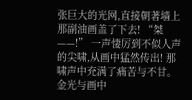张巨大的光网,直接朝著墙上那副油画盖了下去! “桀——!” 一声悽厉到不似人声的尖啸,从画中猛然传出! 那啸声中充满了痛苦与不甘。 金光与画中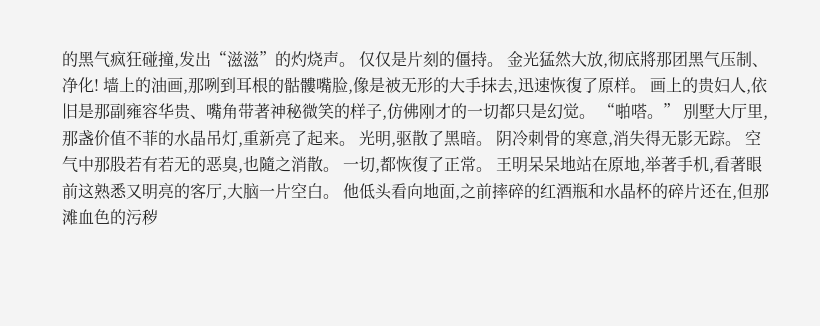的黑气疯狂碰撞,发出“滋滋”的灼烧声。 仅仅是片刻的僵持。 金光猛然大放,彻底將那团黑气压制、净化! 墙上的油画,那咧到耳根的骷髏嘴脸,像是被无形的大手抹去,迅速恢復了原样。 画上的贵妇人,依旧是那副雍容华贵、嘴角带著神秘微笑的样子,仿佛刚才的一切都只是幻觉。 “啪嗒。” 別墅大厅里,那盏价值不菲的水晶吊灯,重新亮了起来。 光明,驱散了黑暗。 阴冷刺骨的寒意,消失得无影无踪。 空气中那股若有若无的恶臭,也隨之消散。 一切,都恢復了正常。 王明呆呆地站在原地,举著手机,看著眼前这熟悉又明亮的客厅,大脑一片空白。 他低头看向地面,之前摔碎的红酒瓶和水晶杯的碎片还在,但那滩血色的污秽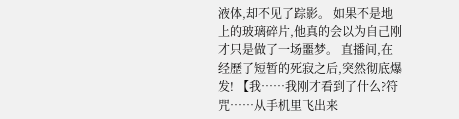液体,却不见了踪影。 如果不是地上的玻璃碎片,他真的会以为自己刚才只是做了一场噩梦。 直播间,在经歷了短暂的死寂之后,突然彻底爆发! 【我……我刚才看到了什么?符咒……从手机里飞出来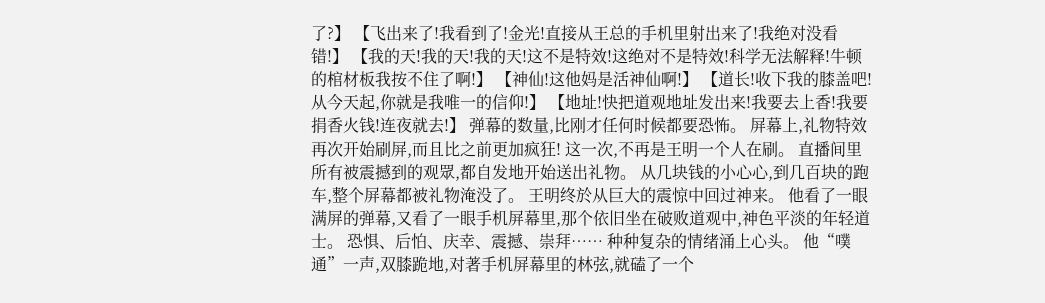了?】 【飞出来了!我看到了!金光!直接从王总的手机里射出来了!我绝对没看错!】 【我的天!我的天!我的天!这不是特效!这绝对不是特效!科学无法解释!牛顿的棺材板我按不住了啊!】 【神仙!这他妈是活神仙啊!】 【道长!收下我的膝盖吧!从今天起,你就是我唯一的信仰!】 【地址!快把道观地址发出来!我要去上香!我要捐香火钱!连夜就去!】 弹幕的数量,比刚才任何时候都要恐怖。 屏幕上,礼物特效再次开始刷屏,而且比之前更加疯狂! 这一次,不再是王明一个人在刷。 直播间里所有被震撼到的观眾,都自发地开始送出礼物。 从几块钱的小心心,到几百块的跑车,整个屏幕都被礼物淹没了。 王明终於从巨大的震惊中回过神来。 他看了一眼满屏的弹幕,又看了一眼手机屏幕里,那个依旧坐在破败道观中,神色平淡的年轻道士。 恐惧、后怕、庆幸、震撼、崇拜…… 种种复杂的情绪涌上心头。 他“噗通”一声,双膝跪地,对著手机屏幕里的林弦,就磕了一个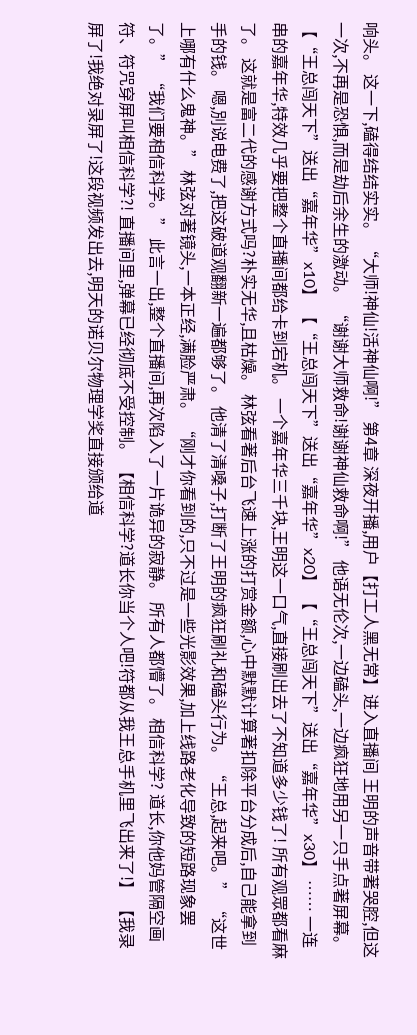响头。 这一下,磕得结结实实。 “大师!神仙!活神仙啊!” 第4章 深夜开播,用户【打工人黑无常】进入直播间 王明的声音带著哭腔,但这一次,不再是恐惧,而是劫后余生的激动。 “谢谢大师救命!谢谢神仙救命啊!” 他语无伦次,一边磕头,一边疯狂地用另一只手点著屏幕。 【“王总闯天下”送出“嘉年华”x10】 【“王总闯天下”送出“嘉年华”x20】 【“王总闯天下”送出“嘉年华”x30】 …… 一连串的嘉年华,特效几乎要把整个直播间都给卡到宕机。 一个嘉年华三千块,王明这一口气,直接刷出去了不知道多少钱了! 所有观眾都看麻了。 这就是富二代的感谢方式吗?朴实无华,且枯燥。 林弦看著后台飞速上涨的打赏金额,心中默默计算著扣除平台分成后,自己能拿到手的钱。 嗯,別说电费了,把这破道观翻新一遍都够了。 他清了清嗓子,打断了王明的疯狂刷礼和磕头行为。 “王总,起来吧。” “这世上哪有什么鬼神。” 林弦对著镜头,一本正经,满脸严肃。 “刚才你看到的,只不过是一些光影效果,加上线路老化导致的短路现象罢了。” “我们要相信科学。” 此言一出,整个直播间,再次陷入了一片诡异的寂静。 所有人都懵了。 相信科学? 道长,你他妈管隔空画符、符咒穿屏叫相信科学?! 直播间里,弹幕已经彻底不受控制。 【相信科学?道长你当个人吧!符都从我王总手机里飞出来了!】 【我录屏了!我绝对录屏了!这段视频发出去,明天的诺贝尔物理学奖直接颁给道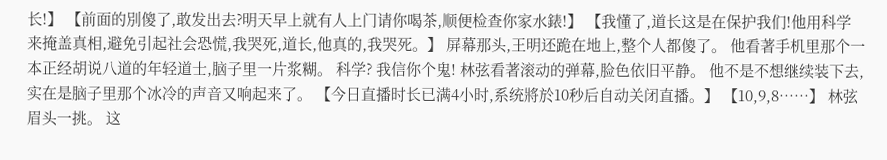长!】 【前面的別傻了,敢发出去?明天早上就有人上门请你喝茶,顺便检查你家水錶!】 【我懂了,道长这是在保护我们!他用科学来掩盖真相,避免引起社会恐慌,我哭死,道长,他真的,我哭死。】 屏幕那头,王明还跪在地上,整个人都傻了。 他看著手机里那个一本正经胡说八道的年轻道士,脑子里一片浆糊。 科学? 我信你个鬼! 林弦看著滚动的弹幕,脸色依旧平静。 他不是不想继续装下去,实在是脑子里那个冰冷的声音又响起来了。 【今日直播时长已满4小时,系统將於10秒后自动关闭直播。】 【10,9,8……】 林弦眉头一挑。 这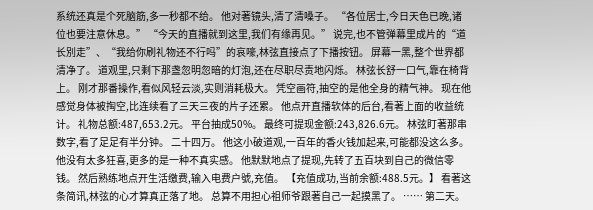系统还真是个死脑筋,多一秒都不给。 他对著镜头,清了清嗓子。 “各位居士,今日天色已晚,诸位也要注意休息。” “今天的直播就到这里,我们有缘再见。” 说完,也不管弹幕里成片的“道长別走”、“我给你刷礼物还不行吗”的哀嚎,林弦直接点了下播按钮。 屏幕一黑,整个世界都清净了。 道观里,只剩下那盏忽明忽暗的灯泡,还在尽职尽责地闪烁。 林弦长舒一口气,靠在椅背上。 刚才那番操作,看似风轻云淡,实则消耗极大。 凭空画符,抽空的是他全身的精气神。 现在他感觉身体被掏空,比连续看了三天三夜的片子还累。 他点开直播软体的后台,看著上面的收益统计。 礼物总额:487,653.2元。 平台抽成50%。 最终可提现金额:243,826.6元。 林弦盯著那串数字,看了足足有半分钟。 二十四万。 他这小破道观,一百年的香火钱加起来,可能都没这么多。 他没有太多狂喜,更多的是一种不真实感。 他默默地点了提现,先转了五百块到自己的微信零钱。 然后熟练地点开生活缴费,输入电费户號,充值。 【充值成功,当前余额:488.5元。】 看著这条简讯,林弦的心才算真正落了地。 总算不用担心祖师爷跟著自己一起摸黑了。 …… 第二天。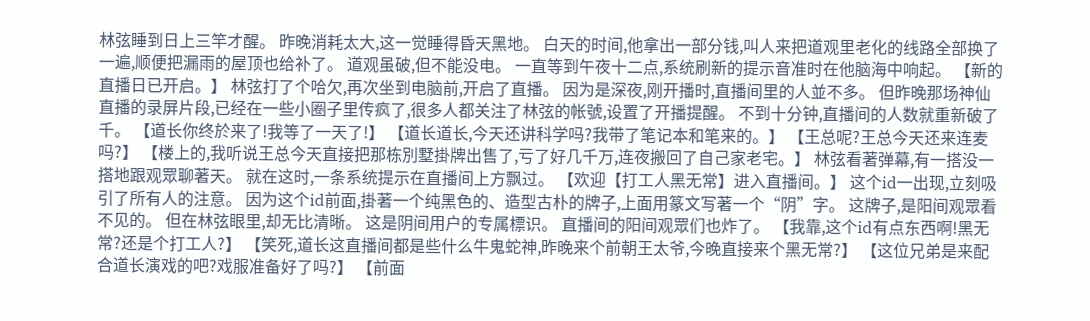林弦睡到日上三竿才醒。 昨晚消耗太大,这一觉睡得昏天黑地。 白天的时间,他拿出一部分钱,叫人来把道观里老化的线路全部换了一遍,顺便把漏雨的屋顶也给补了。 道观虽破,但不能没电。 一直等到午夜十二点,系统刷新的提示音准时在他脑海中响起。 【新的直播日已开启。】 林弦打了个哈欠,再次坐到电脑前,开启了直播。 因为是深夜,刚开播时,直播间里的人並不多。 但昨晚那场神仙直播的录屏片段,已经在一些小圈子里传疯了,很多人都关注了林弦的帐號,设置了开播提醒。 不到十分钟,直播间的人数就重新破了千。 【道长你终於来了!我等了一天了!】 【道长道长,今天还讲科学吗?我带了笔记本和笔来的。】 【王总呢?王总今天还来连麦吗?】 【楼上的,我听说王总今天直接把那栋別墅掛牌出售了,亏了好几千万,连夜搬回了自己家老宅。】 林弦看著弹幕,有一搭没一搭地跟观眾聊著天。 就在这时,一条系统提示在直播间上方飘过。 【欢迎【打工人黑无常】进入直播间。】 这个id一出现,立刻吸引了所有人的注意。 因为这个id前面,掛著一个纯黑色的、造型古朴的牌子,上面用篆文写著一个“阴”字。 这牌子,是阳间观眾看不见的。 但在林弦眼里,却无比清晰。 这是阴间用户的专属標识。 直播间的阳间观眾们也炸了。 【我靠,这个id有点东西啊!黑无常?还是个打工人?】 【笑死,道长这直播间都是些什么牛鬼蛇神,昨晚来个前朝王太爷,今晚直接来个黑无常?】 【这位兄弟是来配合道长演戏的吧?戏服准备好了吗?】 【前面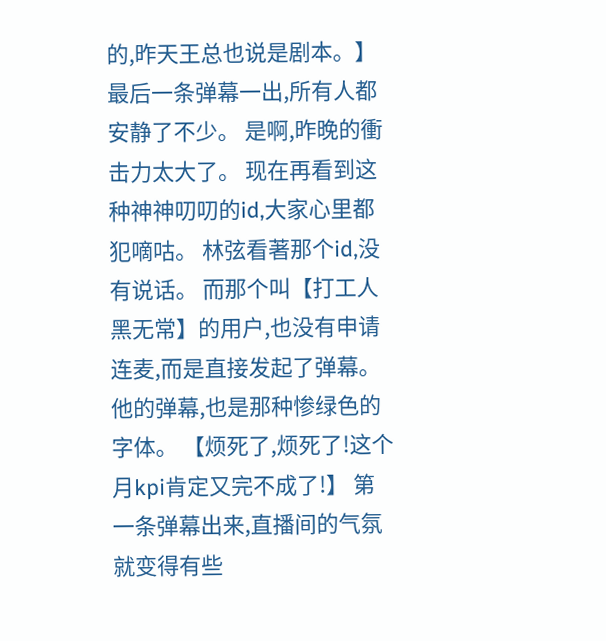的,昨天王总也说是剧本。】 最后一条弹幕一出,所有人都安静了不少。 是啊,昨晚的衝击力太大了。 现在再看到这种神神叨叨的id,大家心里都犯嘀咕。 林弦看著那个id,没有说话。 而那个叫【打工人黑无常】的用户,也没有申请连麦,而是直接发起了弹幕。 他的弹幕,也是那种惨绿色的字体。 【烦死了,烦死了!这个月kpi肯定又完不成了!】 第一条弹幕出来,直播间的气氛就变得有些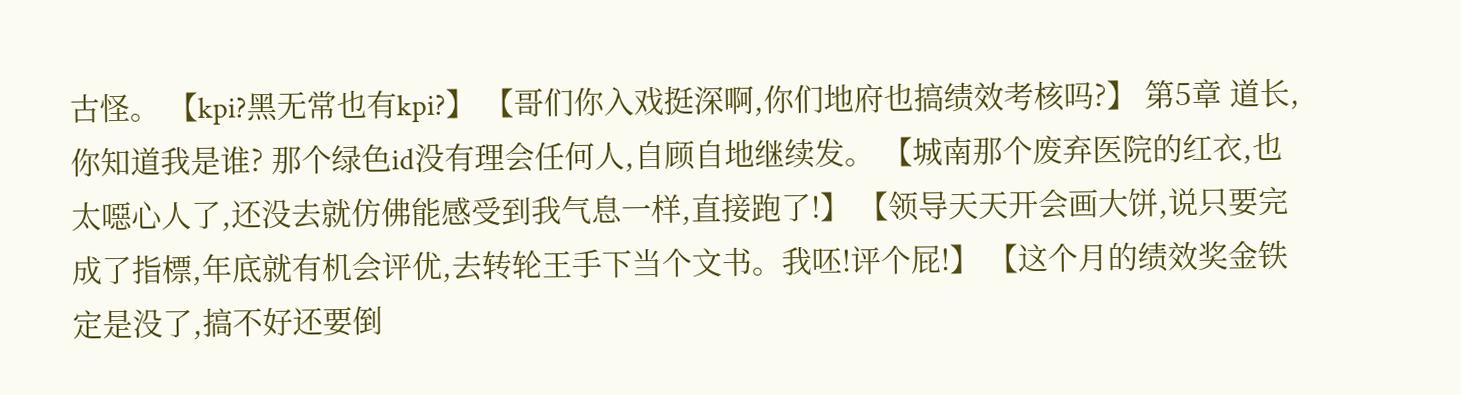古怪。 【kpi?黑无常也有kpi?】 【哥们你入戏挺深啊,你们地府也搞绩效考核吗?】 第5章 道长,你知道我是谁? 那个绿色id没有理会任何人,自顾自地继续发。 【城南那个废弃医院的红衣,也太噁心人了,还没去就仿佛能感受到我气息一样,直接跑了!】 【领导天天开会画大饼,说只要完成了指標,年底就有机会评优,去转轮王手下当个文书。我呸!评个屁!】 【这个月的绩效奖金铁定是没了,搞不好还要倒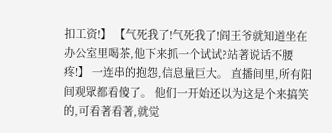扣工资!】 【气死我了!气死我了!阎王爷就知道坐在办公室里喝茶,他下来抓一个试试?站著说话不腰疼!】 一连串的抱怨,信息量巨大。 直播间里,所有阳间观眾都看傻了。 他们一开始还以为这是个来搞笑的,可看著看著,就觉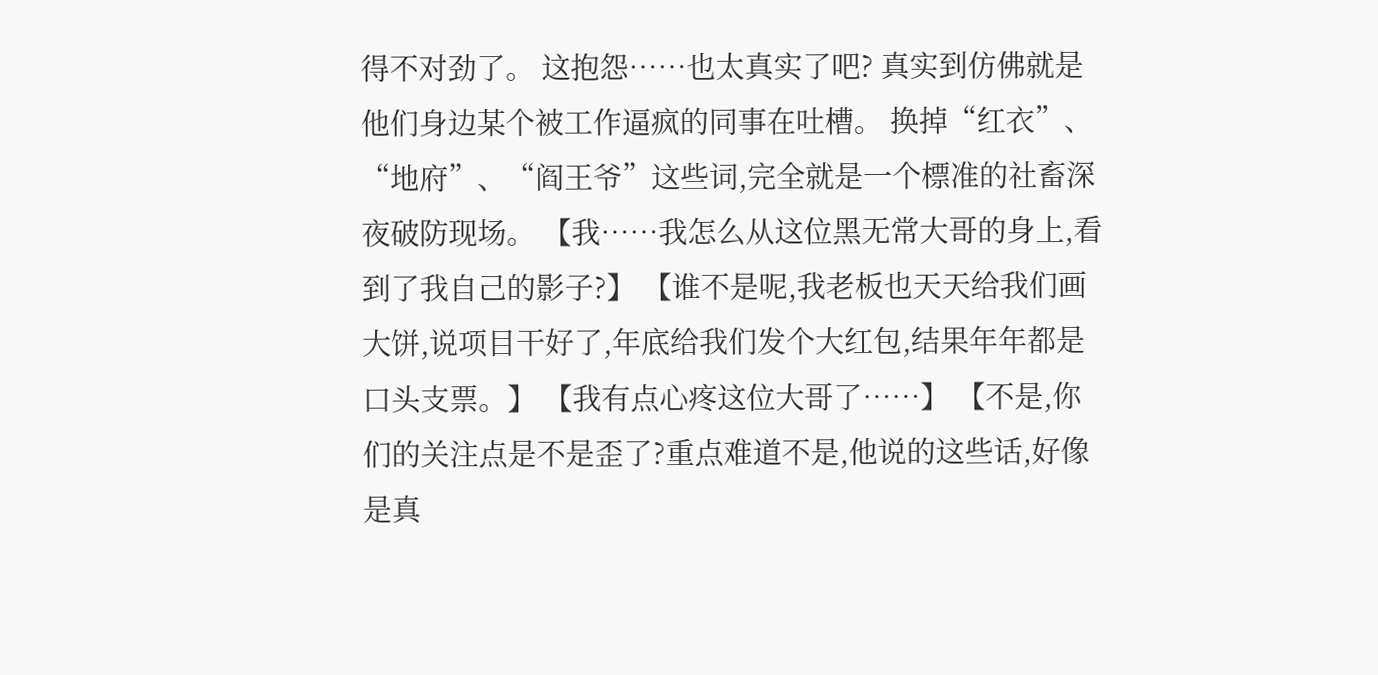得不对劲了。 这抱怨……也太真实了吧? 真实到仿佛就是他们身边某个被工作逼疯的同事在吐槽。 换掉“红衣”、“地府”、“阎王爷”这些词,完全就是一个標准的社畜深夜破防现场。 【我……我怎么从这位黑无常大哥的身上,看到了我自己的影子?】 【谁不是呢,我老板也天天给我们画大饼,说项目干好了,年底给我们发个大红包,结果年年都是口头支票。】 【我有点心疼这位大哥了……】 【不是,你们的关注点是不是歪了?重点难道不是,他说的这些话,好像是真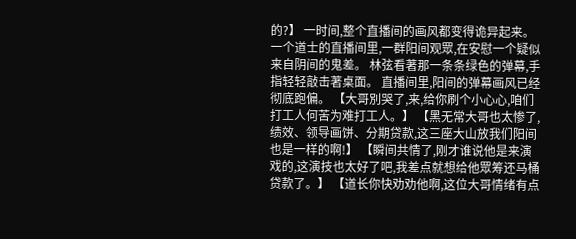的?】 一时间,整个直播间的画风都变得诡异起来。 一个道士的直播间里,一群阳间观眾,在安慰一个疑似来自阴间的鬼差。 林弦看著那一条条绿色的弹幕,手指轻轻敲击著桌面。 直播间里,阳间的弹幕画风已经彻底跑偏。 【大哥別哭了,来,给你刷个小心心,咱们打工人何苦为难打工人。】 【黑无常大哥也太惨了,绩效、领导画饼、分期贷款,这三座大山放我们阳间也是一样的啊!】 【瞬间共情了,刚才谁说他是来演戏的,这演技也太好了吧,我差点就想给他眾筹还马桶贷款了。】 【道长你快劝劝他啊,这位大哥情绪有点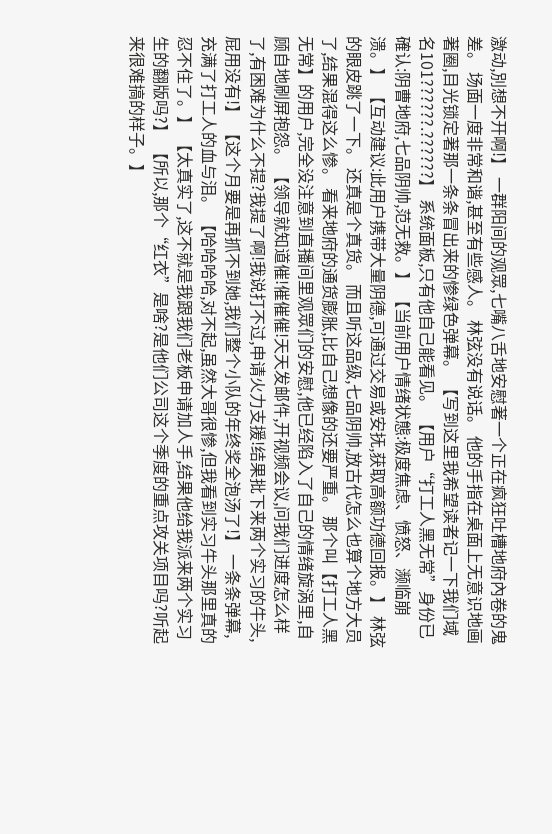激动,別想不开啊!】 一群阳间的观眾,七嘴八舌地安慰著一个正在疯狂吐槽地府內卷的鬼差。 场面一度非常和谐,甚至有些感人。 林弦没有说话。 他的手指在桌面上无意识地画著圈,目光锁定著那一条条冒出来的惨绿色弹幕。 【写到这里我希望读者记一下我们域名101??????.??????】 系统面板,只有他自己能看见。 【用户“打工人黑无常”身份已確认:阴曹地府,七品阴帅,范无救。】 【当前用户情绪状態:极度焦虑、愤怒、濒临崩溃。】 【互动建议:此用户携带大量阴德,可通过交易或安抚,获取高额功德回报。】 林弦的眼皮跳了一下。 还真是个真货。 而且听这品级,七品阴帅,放古代怎么也算个地方大员了,结果混得这么惨。 看来地府的通货膨胀,比自己想像的还要严重。 那个叫【打工人黑无常】的用户,完全没注意到直播间里观眾们的安慰,他已经陷入了自己的情绪旋涡里,自顾自地刷屏抱怨。 【领导就知道催!催催催!天天发邮件,开视频会议,问我们进度怎么样了,有困难为什么不提?我提了啊!我说打不过,申请火力支援!结果批下来两个实习的牛头,屁用没有!】 【这个月要是再抓不到她,我们整个小队的年终奖全泡汤了!】 一条条弹幕,充满了打工人的血与泪。 【哈哈哈哈,对不起,虽然大哥很惨,但我看到实习牛头那里真的忍不住了。】 【太真实了,这不就是我跟我们老板申请加人手,结果他给我派来两个实习生的翻版吗?】 【所以,那个“红衣”是啥?是他们公司这个季度的重点攻关项目吗?听起来很难搞的样子。】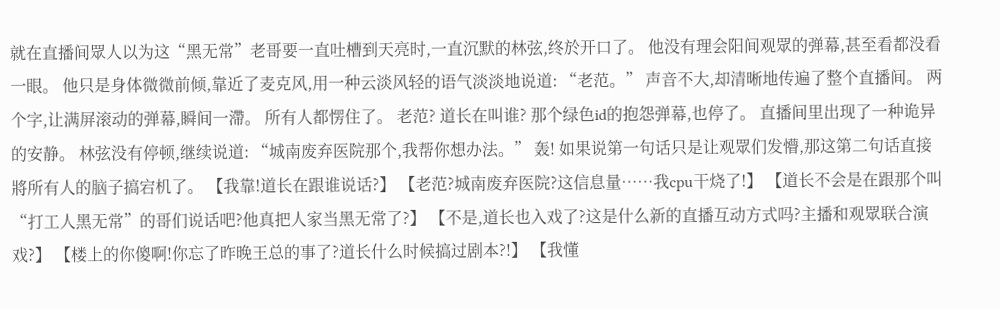就在直播间眾人以为这“黑无常”老哥要一直吐槽到天亮时,一直沉默的林弦,终於开口了。 他没有理会阳间观眾的弹幕,甚至看都没看一眼。 他只是身体微微前倾,靠近了麦克风,用一种云淡风轻的语气淡淡地说道: “老范。” 声音不大,却清晰地传遍了整个直播间。 两个字,让满屏滚动的弹幕,瞬间一滯。 所有人都愣住了。 老范? 道长在叫谁? 那个绿色id的抱怨弹幕,也停了。 直播间里出现了一种诡异的安静。 林弦没有停顿,继续说道: “城南废弃医院那个,我帮你想办法。” 轰! 如果说第一句话只是让观眾们发懵,那这第二句话直接將所有人的脑子搞宕机了。 【我靠!道长在跟谁说话?】 【老范?城南废弃医院?这信息量……我cpu干烧了!】 【道长不会是在跟那个叫“打工人黑无常”的哥们说话吧?他真把人家当黑无常了?】 【不是,道长也入戏了?这是什么新的直播互动方式吗?主播和观眾联合演戏?】 【楼上的你傻啊!你忘了昨晚王总的事了?道长什么时候搞过剧本?!】 【我懂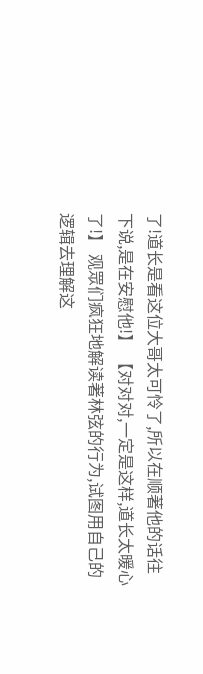了!道长是看这位大哥太可怜了,所以在顺著他的话往下说,是在安慰他!】 【对对对,一定是这样,道长太暖心了!】 观眾们疯狂地解读著林弦的行为,试图用自己的逻辑去理解这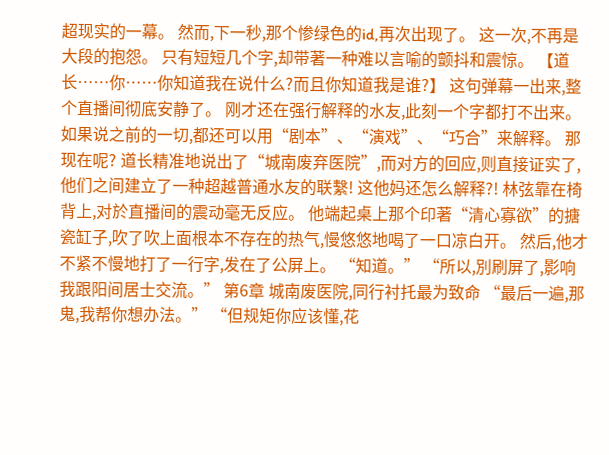超现实的一幕。 然而,下一秒,那个惨绿色的id,再次出现了。 这一次,不再是大段的抱怨。 只有短短几个字,却带著一种难以言喻的颤抖和震惊。 【道长……你……你知道我在说什么?而且你知道我是谁?】 这句弹幕一出来,整个直播间彻底安静了。 刚才还在强行解释的水友,此刻一个字都打不出来。 如果说之前的一切,都还可以用“剧本”、“演戏”、“巧合”来解释。 那现在呢? 道长精准地说出了“城南废弃医院”,而对方的回应,则直接证实了,他们之间建立了一种超越普通水友的联繫! 这他妈还怎么解释?! 林弦靠在椅背上,对於直播间的震动毫无反应。 他端起桌上那个印著“清心寡欲”的搪瓷缸子,吹了吹上面根本不存在的热气,慢悠悠地喝了一口凉白开。 然后,他才不紧不慢地打了一行字,发在了公屏上。 “知道。” “所以,別刷屏了,影响我跟阳间居士交流。” 第6章 城南废医院,同行衬托最为致命 “最后一遍,那鬼,我帮你想办法。” “但规矩你应该懂,花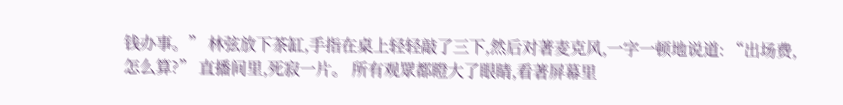钱办事。” 林弦放下茶缸,手指在桌上轻轻敲了三下,然后对著麦克风,一字一顿地说道: “出场费,怎么算?” 直播间里,死寂一片。 所有观眾都瞪大了眼睛,看著屏幕里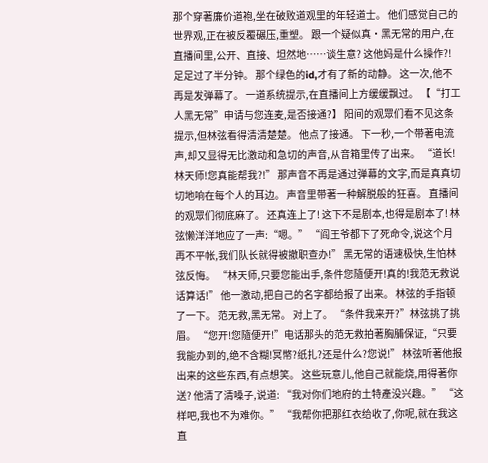那个穿著廉价道袍,坐在破败道观里的年轻道士。 他们感觉自己的世界观,正在被反覆碾压,重塑。 跟一个疑似真·黑无常的用户,在直播间里,公开、直接、坦然地……谈生意? 这他妈是什么操作?! 足足过了半分钟。 那个绿色的id,才有了新的动静。 这一次,他不再是发弹幕了。 一道系统提示,在直播间上方缓缓飘过。 【“打工人黑无常”申请与您连麦,是否接通?】 阳间的观眾们看不见这条提示,但林弦看得清清楚楚。 他点了接通。 下一秒,一个带著电流声,却又显得无比激动和急切的声音,从音箱里传了出来。 “道长!林天师!您真能帮我?!” 那声音不再是通过弹幕的文字,而是真真切切地响在每个人的耳边。 声音里带著一种解脱般的狂喜。 直播间的观眾们彻底麻了。 还真连上了! 这下不是剧本,也得是剧本了! 林弦懒洋洋地应了一声:“嗯。” “阎王爷都下了死命令,说这个月再不平帐,我们队长就得被撤职查办!” 黑无常的语速极快,生怕林弦反悔。 “林天师,只要您能出手,条件您隨便开!真的!我范无救说话算话!” 他一激动,把自己的名字都给报了出来。 林弦的手指顿了一下。 范无救,黑无常。 对上了。 “条件我来开?”林弦挑了挑眉。 “您开!您隨便开!”电话那头的范无救拍著胸脯保证,“只要我能办到的,绝不含糊!冥幣?纸扎?还是什么?您说!” 林弦听著他报出来的这些东西,有点想笑。 这些玩意儿,他自己就能烧,用得著你送? 他清了清嗓子,说道: “我对你们地府的土特產没兴趣。” “这样吧,我也不为难你。” “我帮你把那红衣给收了,你呢,就在我这直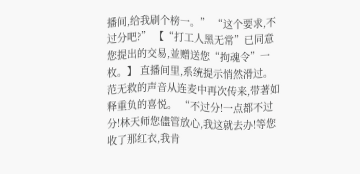播间,给我刷个榜一。” “这个要求,不过分吧?” 【“打工人黑无常”已同意您提出的交易,並赠送您“拘魂令”一枚。】 直播间里,系统提示悄然滑过。 范无救的声音从连麦中再次传来,带著如释重负的喜悦。 “不过分!一点都不过分!林天师您儘管放心,我这就去办!等您收了那红衣,我肯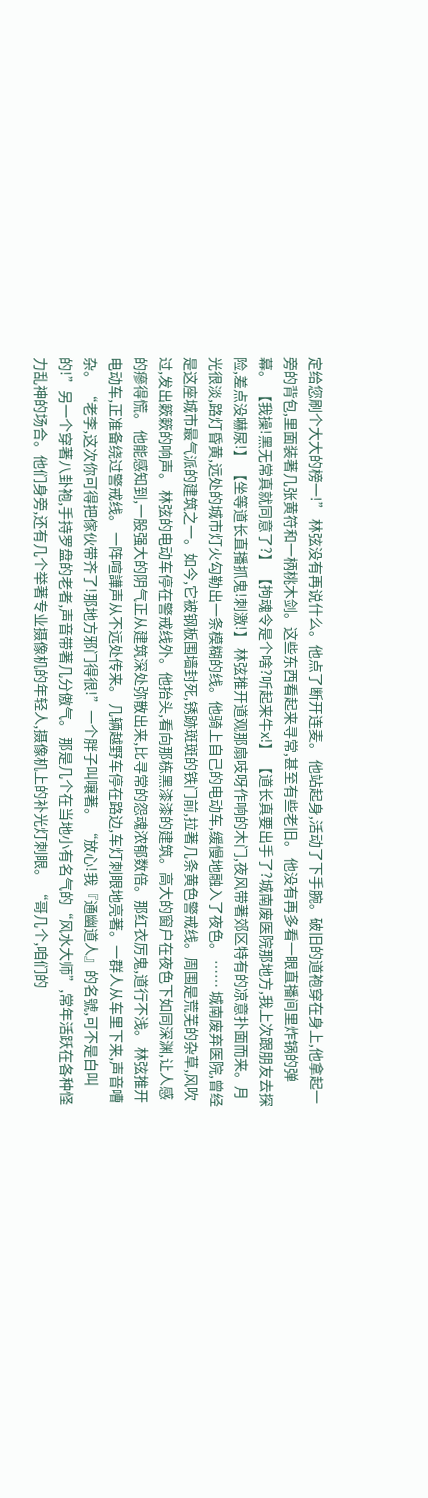定给您刷个大大的榜一!” 林弦没有再说什么。他点了断开连麦。 他站起身,活动了下手腕。破旧的道袍穿在身上,他拿起一旁的背包,里面装著几张黄符和一柄桃木剑。这些东西看起来寻常,甚至有些老旧。 他没有再多看一眼直播间里炸锅的弹幕。 【我操!黑无常真就同意了?】 【拘魂令是个啥?听起来牛x!】 【道长真要出手了?城南废医院那地方,我上次跟朋友去探险,差点没嚇尿!】 【坐等道长直播抓鬼!刺激!】 林弦推开道观那扇吱呀作响的木门,夜风带著郊区特有的凉意扑面而来。月光很淡,路灯昏黄,远处的城市灯火勾勒出一条模糊的线。他骑上自己的电动车,缓慢地融入了夜色。 …… 城南废弃医院,曾经是这座城市最气派的建筑之一。如今,它被钢板围墙封死,锈跡斑斑的铁门前,拉著几条黄色警戒线。周围是荒芜的杂草,风吹过,发出簌簌的响声。 林弦的电动车停在警戒线外。他抬头,看向那栋黑漆漆的建筑。高大的窗户在夜色下如同深渊,让人感的瘮得慌。 他能感知到,一股强大的阴气正从建筑深处弥散出来,比寻常的怨魂浓郁数倍。那红衣厉鬼,道行不浅。 林弦推开电动车,正准备绕过警戒线。 一阵喧譁声从不远处传来。 几辆越野车停在路边,车灯刺眼地亮著。一群人从车里下来,声音嘈杂。 “老李,这次你可得把傢伙带齐了!那地方邪门得很!”一个胖子叫嚷著。 “放心!我『通幽道人』的名號,可不是白叫的!”另一个穿著八卦袍,手持罗盘的老者,声音带著几分傲气。 那是几个在当地小有名气的“风水大师”,常年活跃在各种怪力乱神的场合。他们身旁,还有几个举著专业摄像机的年轻人,摄像机上的补光灯刺眼。 “哥几个,咱们的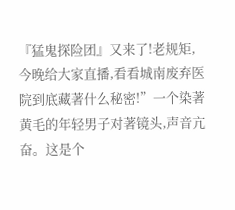『猛鬼探险团』又来了!老规矩,今晚给大家直播,看看城南废弃医院到底藏著什么秘密!”一个染著黄毛的年轻男子对著镜头,声音亢奋。这是个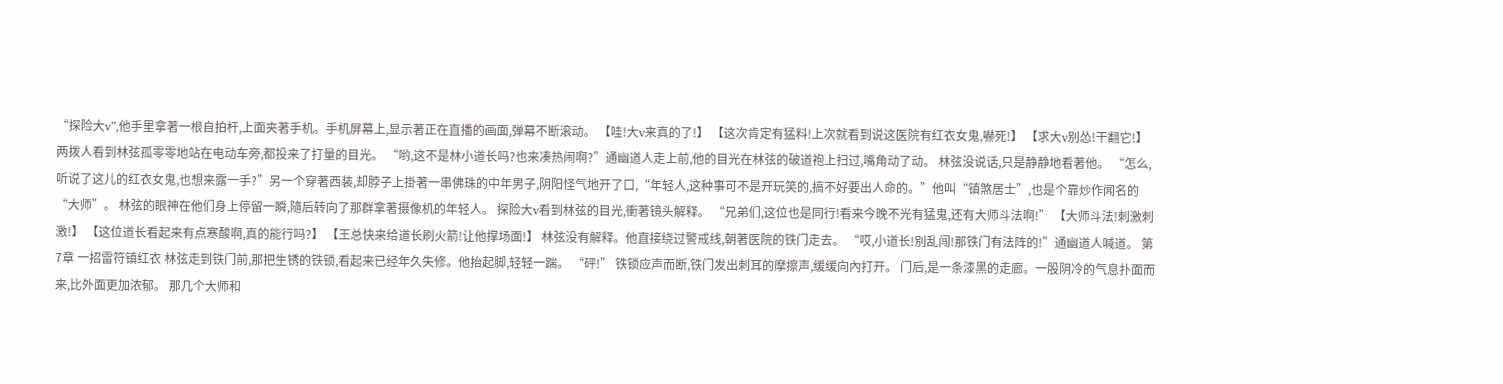“探险大v”,他手里拿著一根自拍杆,上面夹著手机。手机屏幕上,显示著正在直播的画面,弹幕不断滚动。 【哇!大v来真的了!】 【这次肯定有猛料!上次就看到说这医院有红衣女鬼,嚇死!】 【求大v別怂!干翻它!】 两拨人看到林弦孤零零地站在电动车旁,都投来了打量的目光。 “哟,这不是林小道长吗?也来凑热闹啊?”通幽道人走上前,他的目光在林弦的破道袍上扫过,嘴角动了动。 林弦没说话,只是静静地看著他。 “怎么,听说了这儿的红衣女鬼,也想来露一手?”另一个穿著西装,却脖子上掛著一串佛珠的中年男子,阴阳怪气地开了口,“年轻人,这种事可不是开玩笑的,搞不好要出人命的。”他叫“镇煞居士”,也是个靠炒作闻名的“大师”。 林弦的眼神在他们身上停留一瞬,隨后转向了那群拿著摄像机的年轻人。 探险大v看到林弦的目光,衝著镜头解释。 “兄弟们,这位也是同行!看来今晚不光有猛鬼,还有大师斗法啊!” 【大师斗法!刺激刺激!】 【这位道长看起来有点寒酸啊,真的能行吗?】 【王总快来给道长刷火箭!让他撑场面!】 林弦没有解释。他直接绕过警戒线,朝著医院的铁门走去。 “哎,小道长!別乱闯!那铁门有法阵的!”通幽道人喊道。 第7章 一招雷符镇红衣 林弦走到铁门前,那把生锈的铁锁,看起来已经年久失修。他抬起脚,轻轻一踹。 “砰!” 铁锁应声而断,铁门发出刺耳的摩擦声,缓缓向內打开。 门后,是一条漆黑的走廊。一股阴冷的气息扑面而来,比外面更加浓郁。 那几个大师和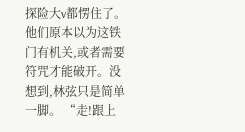探险大v都愣住了。他们原本以为这铁门有机关,或者需要符咒才能破开。没想到,林弦只是简单一脚。 “走!跟上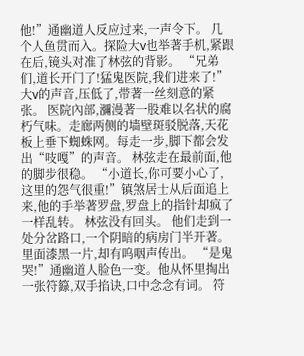他!”通幽道人反应过来,一声令下。 几个人鱼贯而入。探险大v也举著手机,紧跟在后,镜头对准了林弦的背影。 “兄弟们,道长开门了!猛鬼医院,我们进来了!”大v的声音,压低了,带著一丝刻意的紧张。 医院內部,瀰漫著一股难以名状的腐朽气味。走廊两侧的墙壁斑驳脱落,天花板上垂下蜘蛛网。每走一步,脚下都会发出“吱嘎”的声音。 林弦走在最前面,他的脚步很稳。 “小道长,你可要小心了,这里的怨气很重!”镇煞居士从后面追上来,他的手举著罗盘,罗盘上的指针却疯了一样乱转。 林弦没有回头。 他们走到一处分岔路口,一个阴暗的病房门半开著。里面漆黑一片,却有呜咽声传出。 “是鬼哭!”通幽道人脸色一变。他从怀里掏出一张符籙,双手掐诀,口中念念有词。 符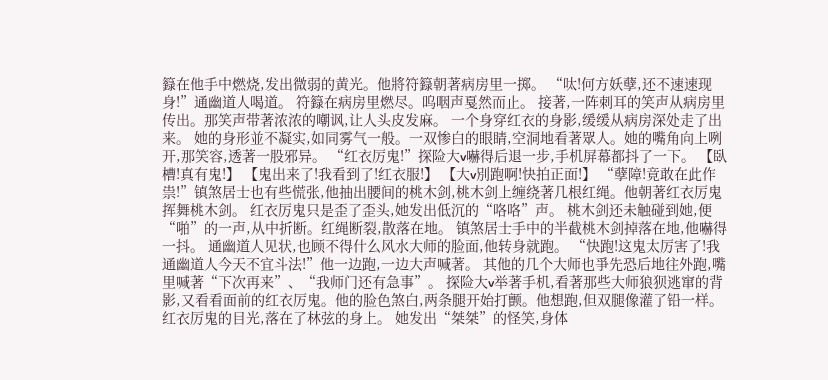籙在他手中燃烧,发出微弱的黄光。他將符籙朝著病房里一掷。 “呔!何方妖孽,还不速速现身!”通幽道人喝道。 符籙在病房里燃尽。呜咽声戛然而止。 接著,一阵刺耳的笑声从病房里传出。那笑声带著浓浓的嘲讽,让人头皮发麻。 一个身穿红衣的身影,缓缓从病房深处走了出来。 她的身形並不凝实,如同雾气一般。一双惨白的眼睛,空洞地看著眾人。她的嘴角向上咧开,那笑容,透著一股邪异。 “红衣厉鬼!”探险大v嚇得后退一步,手机屏幕都抖了一下。 【臥槽!真有鬼!】 【鬼出来了!我看到了!红衣服!】 【大v別跑啊!快拍正面!】 “孽障!竟敢在此作祟!”镇煞居士也有些慌张,他抽出腰间的桃木剑,桃木剑上缠绕著几根红绳。他朝著红衣厉鬼挥舞桃木剑。 红衣厉鬼只是歪了歪头,她发出低沉的“咯咯”声。 桃木剑还未触碰到她,便“啪”的一声,从中折断。红绳断裂,散落在地。 镇煞居士手中的半截桃木剑掉落在地,他嚇得一抖。 通幽道人见状,也顾不得什么风水大师的脸面,他转身就跑。 “快跑!这鬼太厉害了!我通幽道人今天不宜斗法!”他一边跑,一边大声喊著。 其他的几个大师也爭先恐后地往外跑,嘴里喊著“下次再来”、“我师门还有急事”。 探险大v举著手机,看著那些大师狼狈逃窜的背影,又看看面前的红衣厉鬼。他的脸色煞白,两条腿开始打颤。他想跑,但双腿像灌了铅一样。 红衣厉鬼的目光,落在了林弦的身上。 她发出“桀桀”的怪笑,身体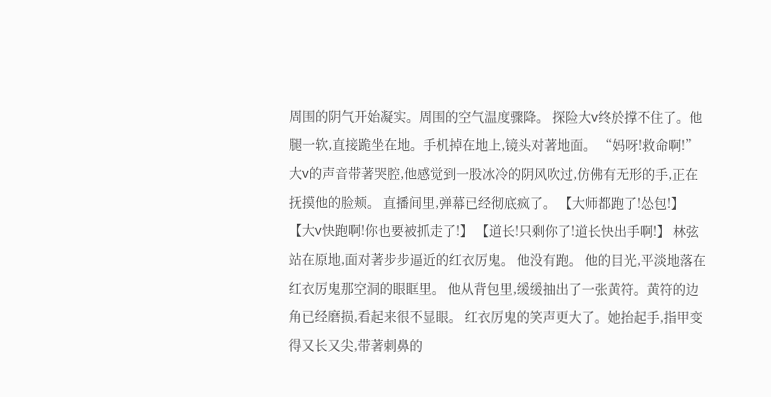周围的阴气开始凝实。周围的空气温度骤降。 探险大v终於撑不住了。他腿一软,直接跪坐在地。手机掉在地上,镜头对著地面。 “妈呀!救命啊!”大v的声音带著哭腔,他感觉到一股冰冷的阴风吹过,仿佛有无形的手,正在抚摸他的脸颊。 直播间里,弹幕已经彻底疯了。 【大师都跑了!怂包!】 【大v快跑啊!你也要被抓走了!】 【道长!只剩你了!道长快出手啊!】 林弦站在原地,面对著步步逼近的红衣厉鬼。 他没有跑。 他的目光,平淡地落在红衣厉鬼那空洞的眼眶里。 他从背包里,缓缓抽出了一张黄符。黄符的边角已经磨损,看起来很不显眼。 红衣厉鬼的笑声更大了。她抬起手,指甲变得又长又尖,带著刺鼻的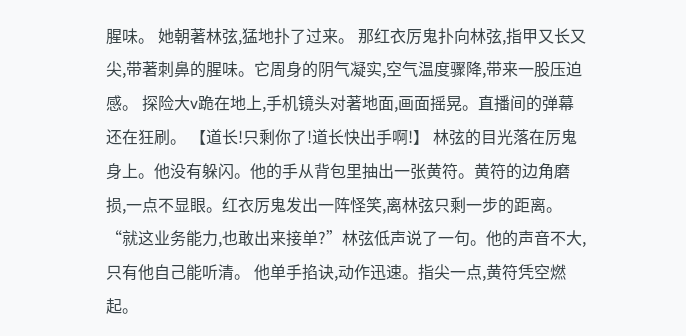腥味。 她朝著林弦,猛地扑了过来。 那红衣厉鬼扑向林弦,指甲又长又尖,带著刺鼻的腥味。它周身的阴气凝实,空气温度骤降,带来一股压迫感。 探险大v跪在地上,手机镜头对著地面,画面摇晃。直播间的弹幕还在狂刷。 【道长!只剩你了!道长快出手啊!】 林弦的目光落在厉鬼身上。他没有躲闪。他的手从背包里抽出一张黄符。黄符的边角磨损,一点不显眼。红衣厉鬼发出一阵怪笑,离林弦只剩一步的距离。 “就这业务能力,也敢出来接单?”林弦低声说了一句。他的声音不大,只有他自己能听清。 他单手掐诀,动作迅速。指尖一点,黄符凭空燃起。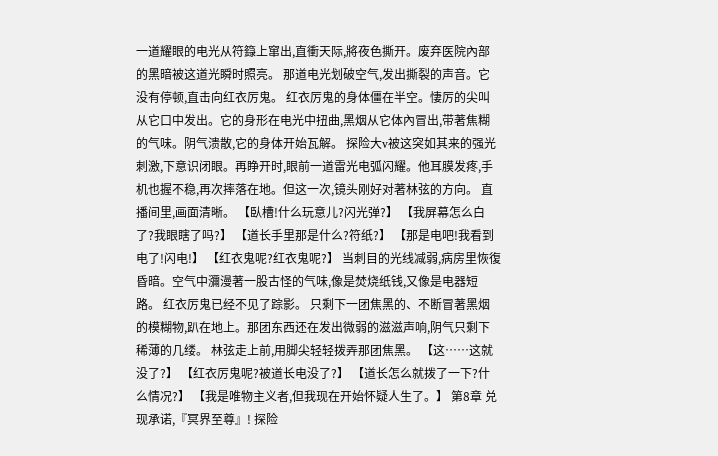一道耀眼的电光从符籙上窜出,直衝天际,將夜色撕开。废弃医院內部的黑暗被这道光瞬时照亮。 那道电光划破空气,发出撕裂的声音。它没有停顿,直击向红衣厉鬼。 红衣厉鬼的身体僵在半空。悽厉的尖叫从它口中发出。它的身形在电光中扭曲,黑烟从它体內冒出,带著焦糊的气味。阴气溃散,它的身体开始瓦解。 探险大v被这突如其来的强光刺激,下意识闭眼。再睁开时,眼前一道雷光电弧闪耀。他耳膜发疼,手机也握不稳,再次摔落在地。但这一次,镜头刚好对著林弦的方向。 直播间里,画面清晰。 【臥槽!什么玩意儿?闪光弹?】 【我屏幕怎么白了?我眼瞎了吗?】 【道长手里那是什么?符纸?】 【那是电吧!我看到电了!闪电!】 【红衣鬼呢?红衣鬼呢?】 当刺目的光线减弱,病房里恢復昏暗。空气中瀰漫著一股古怪的气味,像是焚烧纸钱,又像是电器短路。 红衣厉鬼已经不见了踪影。 只剩下一团焦黑的、不断冒著黑烟的模糊物,趴在地上。那团东西还在发出微弱的滋滋声响,阴气只剩下稀薄的几缕。 林弦走上前,用脚尖轻轻拨弄那团焦黑。 【这……这就没了?】 【红衣厉鬼呢?被道长电没了?】 【道长怎么就拨了一下?什么情况?】 【我是唯物主义者,但我现在开始怀疑人生了。】 第8章 兑现承诺,『冥界至尊』! 探险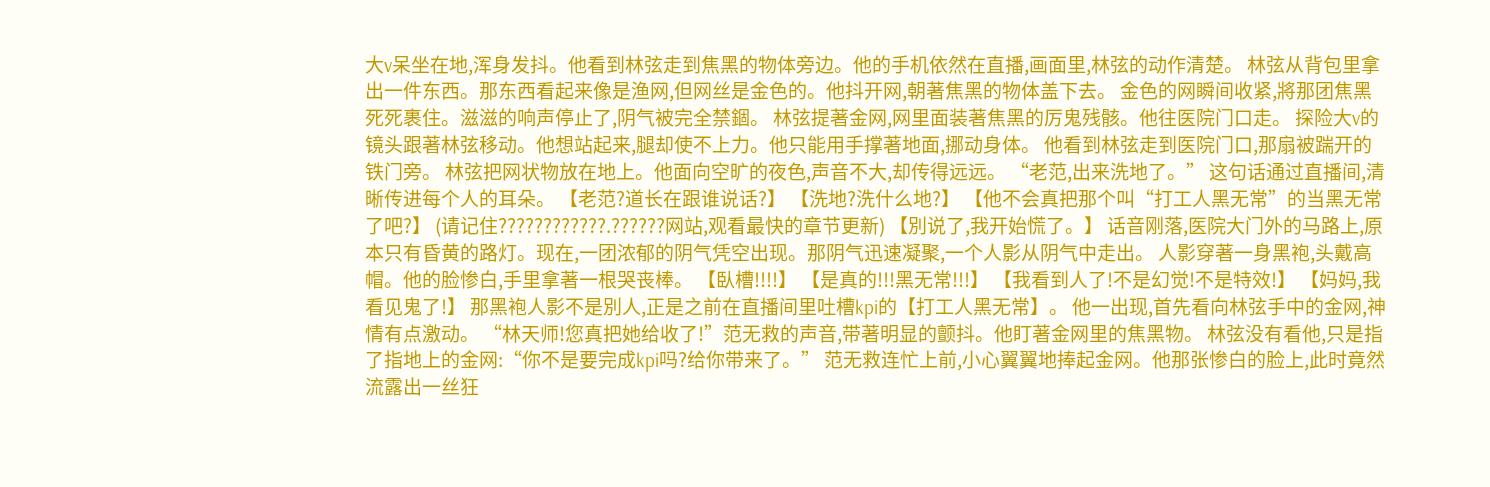大v呆坐在地,浑身发抖。他看到林弦走到焦黑的物体旁边。他的手机依然在直播,画面里,林弦的动作清楚。 林弦从背包里拿出一件东西。那东西看起来像是渔网,但网丝是金色的。他抖开网,朝著焦黑的物体盖下去。 金色的网瞬间收紧,將那团焦黑死死裹住。滋滋的响声停止了,阴气被完全禁錮。 林弦提著金网,网里面装著焦黑的厉鬼残骸。他往医院门口走。 探险大v的镜头跟著林弦移动。他想站起来,腿却使不上力。他只能用手撑著地面,挪动身体。 他看到林弦走到医院门口,那扇被踹开的铁门旁。 林弦把网状物放在地上。他面向空旷的夜色,声音不大,却传得远远。 “老范,出来洗地了。” 这句话通过直播间,清晰传进每个人的耳朵。 【老范?道长在跟谁说话?】 【洗地?洗什么地?】 【他不会真把那个叫“打工人黑无常”的当黑无常了吧?】 (请记住????????????.??????网站,观看最快的章节更新) 【別说了,我开始慌了。】 话音刚落,医院大门外的马路上,原本只有昏黄的路灯。现在,一团浓郁的阴气凭空出现。那阴气迅速凝聚,一个人影从阴气中走出。 人影穿著一身黑袍,头戴高帽。他的脸惨白,手里拿著一根哭丧棒。 【臥槽!!!!】 【是真的!!!黑无常!!!】 【我看到人了!不是幻觉!不是特效!】 【妈妈,我看见鬼了!】 那黑袍人影不是別人,正是之前在直播间里吐槽kpi的【打工人黑无常】。 他一出现,首先看向林弦手中的金网,神情有点激动。 “林天师!您真把她给收了!”范无救的声音,带著明显的颤抖。他盯著金网里的焦黑物。 林弦没有看他,只是指了指地上的金网:“你不是要完成kpi吗?给你带来了。” 范无救连忙上前,小心翼翼地捧起金网。他那张惨白的脸上,此时竟然流露出一丝狂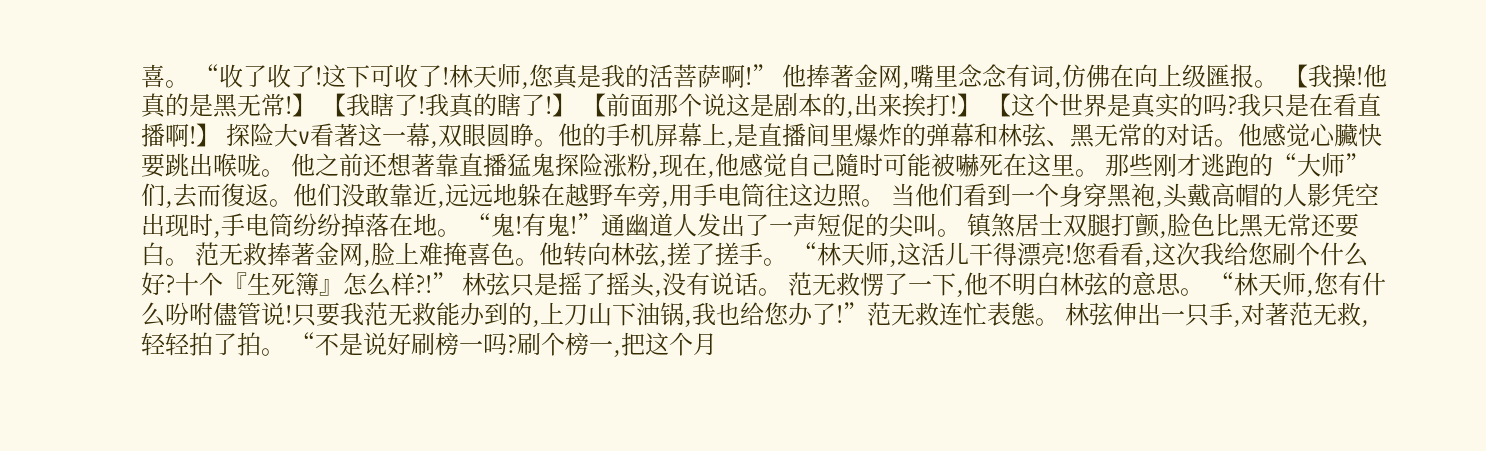喜。 “收了收了!这下可收了!林天师,您真是我的活菩萨啊!” 他捧著金网,嘴里念念有词,仿佛在向上级匯报。 【我操!他真的是黑无常!】 【我瞎了!我真的瞎了!】 【前面那个说这是剧本的,出来挨打!】 【这个世界是真实的吗?我只是在看直播啊!】 探险大v看著这一幕,双眼圆睁。他的手机屏幕上,是直播间里爆炸的弹幕和林弦、黑无常的对话。他感觉心臟快要跳出喉咙。 他之前还想著靠直播猛鬼探险涨粉,现在,他感觉自己隨时可能被嚇死在这里。 那些刚才逃跑的“大师”们,去而復返。他们没敢靠近,远远地躲在越野车旁,用手电筒往这边照。 当他们看到一个身穿黑袍,头戴高帽的人影凭空出现时,手电筒纷纷掉落在地。 “鬼!有鬼!”通幽道人发出了一声短促的尖叫。 镇煞居士双腿打颤,脸色比黑无常还要白。 范无救捧著金网,脸上难掩喜色。他转向林弦,搓了搓手。 “林天师,这活儿干得漂亮!您看看,这次我给您刷个什么好?十个『生死簿』怎么样?!” 林弦只是摇了摇头,没有说话。 范无救愣了一下,他不明白林弦的意思。 “林天师,您有什么吩咐儘管说!只要我范无救能办到的,上刀山下油锅,我也给您办了!”范无救连忙表態。 林弦伸出一只手,对著范无救,轻轻拍了拍。 “不是说好刷榜一吗?刷个榜一,把这个月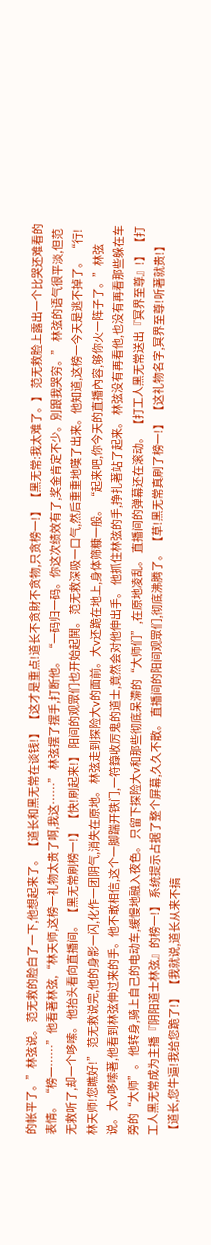的帐平了。”林弦说。 范无救的脸白了一下,他想起来了。 【道长和黑无常在谈钱!】 【这才是重点!道长不贪財不贪物,只贪榜一!】 【黑无常:我太难了。】 范无救脸上露出一个比哭还难看的表情。 “榜一……”他看著林弦,“林天师,这榜一礼物太贵了啊,我这……” 林弦摆了摆手,打断他。 “一码归一码。你这次绩效有了,奖金肯定不少。別跟我哭穷。” 林弦的语气很平淡,但范无救听了,却一个哆嗦。 他抬头看向直播间。 【黑无常刷榜一!】 【快!刷起来!】 阳间的观眾们也开始起鬨。 范无救深吸一口气,然后重重地嘆了出来。他知道,这榜一今天是逃不掉了。 “行!林天师!您瞧好!” 范无救说完,他的身影一闪,化作一团阴气,消失在原地。 林弦走到探险大v的面前。大v还跪在地上,身体筛糠一般。 “起来吧,你今天的直播內容,够你火一阵子了。”林弦说。 大v哆嗦著,他看到林弦伸过来的手。他不敢相信,这个一脚踹开铁门,一符籙收厉鬼的道士,竟然会对他伸出手。 他抓住林弦的手,挣扎著站了起来。 林弦没有再看他,也没有再看那些躲在车旁的“大师”。 他转身,骑上自己的电动车,缓慢地融入夜色。 只留下探险大v和那些彻底呆滯的“大师们”,在原地凌乱。 直播间的弹幕还在滚动。 【打工人黑无常送出『冥界至尊』!】 【打工人黑无常成为主播『阴阳道士林弦』的榜一!】 系统提示占据了整个屏幕,久久不散。 直播间的阳间观眾们,彻底沸腾了。 【草!黑无常真刷了榜一!】 【这礼物名字,冥界至尊!听著就贵!】 【道长,您牛逼!我给您跪了!】 【我就说,道长从来不搞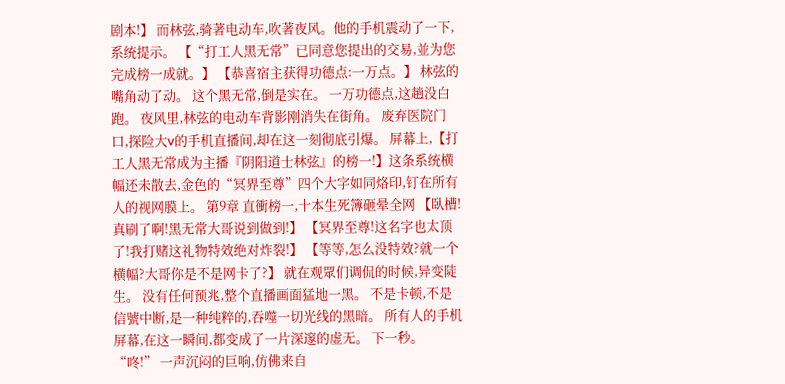剧本!】 而林弦,骑著电动车,吹著夜风。他的手机震动了一下,系统提示。 【“打工人黑无常”已同意您提出的交易,並为您完成榜一成就。】 【恭喜宿主获得功德点:一万点。】 林弦的嘴角动了动。 这个黑无常,倒是实在。 一万功德点,这趟没白跑。 夜风里,林弦的电动车背影刚消失在街角。 废弃医院门口,探险大v的手机直播间,却在这一刻彻底引爆。 屏幕上,【打工人黑无常成为主播『阴阳道士林弦』的榜一!】这条系统横幅还未散去,金色的“冥界至尊”四个大字如同烙印,钉在所有人的视网膜上。 第9章 直衝榜一,十本生死簿砸晕全网 【臥槽!真刷了啊!黑无常大哥说到做到!】 【冥界至尊!这名字也太顶了!我打赌这礼物特效绝对炸裂!】 【等等,怎么没特效?就一个横幅?大哥你是不是网卡了?】 就在观眾们调侃的时候,异变陡生。 没有任何预兆,整个直播画面猛地一黑。 不是卡顿,不是信號中断,是一种纯粹的,吞噬一切光线的黑暗。 所有人的手机屏幕,在这一瞬间,都变成了一片深邃的虚无。 下一秒。 “咚!” 一声沉闷的巨响,仿佛来自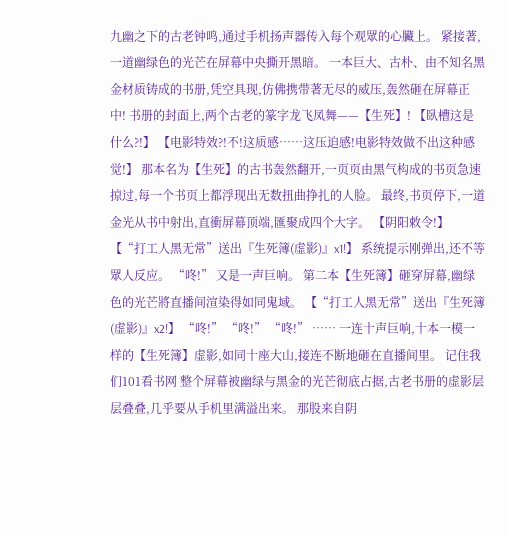九幽之下的古老钟鸣,通过手机扬声器传入每个观眾的心臟上。 紧接著,一道幽绿色的光芒在屏幕中央撕开黑暗。 一本巨大、古朴、由不知名黑金材质铸成的书册,凭空具现,仿佛携带著无尽的威压,轰然砸在屏幕正中! 书册的封面上,两个古老的篆字龙飞凤舞——【生死】! 【臥槽这是什么?!】 【电影特效?!不!这质感……这压迫感!电影特效做不出这种感觉!】 那本名为【生死】的古书轰然翻开,一页页由黑气构成的书页急速掠过,每一个书页上都浮现出无数扭曲挣扎的人脸。 最终,书页停下,一道金光从书中射出,直衝屏幕顶端,匯聚成四个大字。 【阴阳敕令!】 【“打工人黑无常”送出『生死簿(虚影)』x1!】 系统提示刚弹出,还不等眾人反应。 “咚!” 又是一声巨响。 第二本【生死簿】砸穿屏幕,幽绿色的光芒將直播间渲染得如同鬼域。 【“打工人黑无常”送出『生死簿(虚影)』x2!】 “咚!” “咚!” “咚!” …… 一连十声巨响,十本一模一样的【生死簿】虚影,如同十座大山,接连不断地砸在直播间里。 记住我们101看书网 整个屏幕被幽绿与黑金的光芒彻底占据,古老书册的虚影层层叠叠,几乎要从手机里满溢出来。 那股来自阴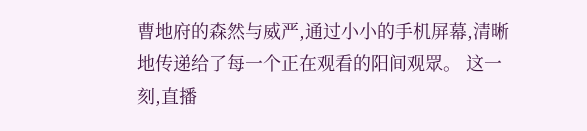曹地府的森然与威严,通过小小的手机屏幕,清晰地传递给了每一个正在观看的阳间观眾。 这一刻,直播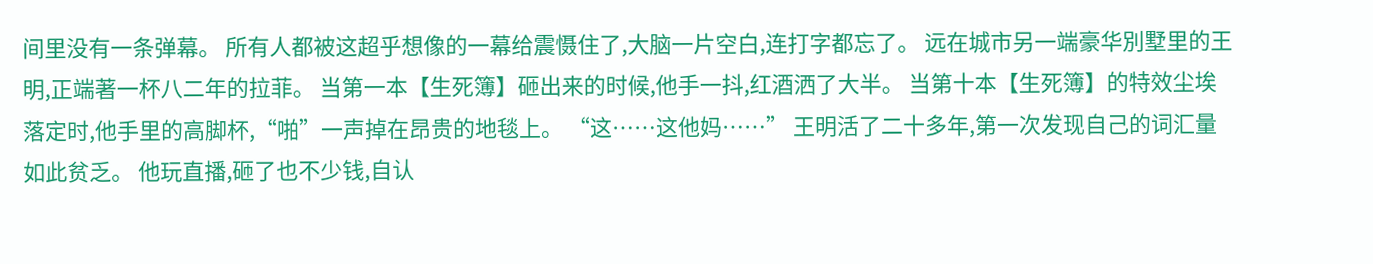间里没有一条弹幕。 所有人都被这超乎想像的一幕给震慑住了,大脑一片空白,连打字都忘了。 远在城市另一端豪华別墅里的王明,正端著一杯八二年的拉菲。 当第一本【生死簿】砸出来的时候,他手一抖,红酒洒了大半。 当第十本【生死簿】的特效尘埃落定时,他手里的高脚杯,“啪”一声掉在昂贵的地毯上。 “这……这他妈……” 王明活了二十多年,第一次发现自己的词汇量如此贫乏。 他玩直播,砸了也不少钱,自认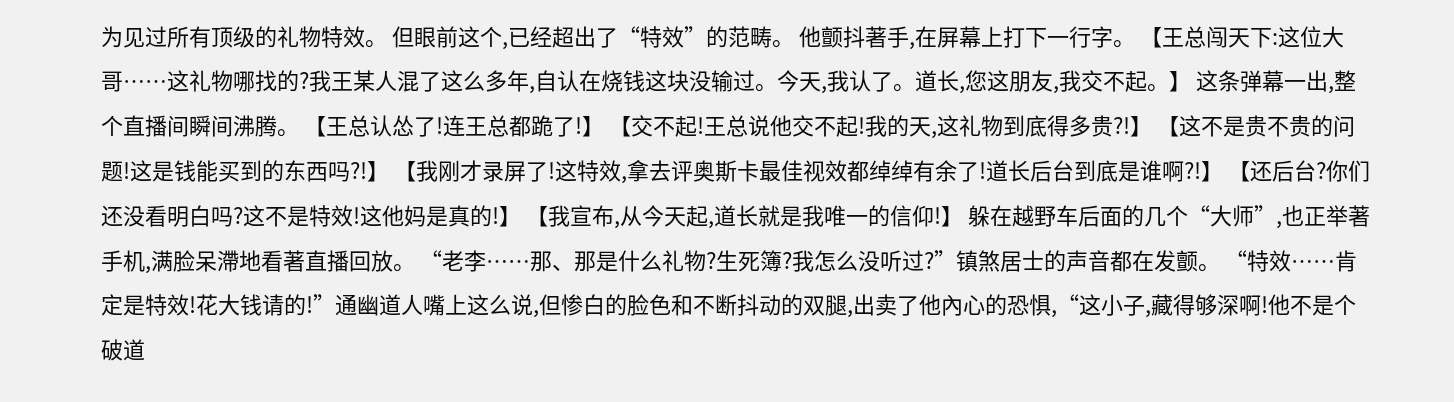为见过所有顶级的礼物特效。 但眼前这个,已经超出了“特效”的范畴。 他颤抖著手,在屏幕上打下一行字。 【王总闯天下:这位大哥……这礼物哪找的?我王某人混了这么多年,自认在烧钱这块没输过。今天,我认了。道长,您这朋友,我交不起。】 这条弹幕一出,整个直播间瞬间沸腾。 【王总认怂了!连王总都跪了!】 【交不起!王总说他交不起!我的天,这礼物到底得多贵?!】 【这不是贵不贵的问题!这是钱能买到的东西吗?!】 【我刚才录屏了!这特效,拿去评奥斯卡最佳视效都绰绰有余了!道长后台到底是谁啊?!】 【还后台?你们还没看明白吗?这不是特效!这他妈是真的!】 【我宣布,从今天起,道长就是我唯一的信仰!】 躲在越野车后面的几个“大师”,也正举著手机,满脸呆滯地看著直播回放。 “老李……那、那是什么礼物?生死簿?我怎么没听过?”镇煞居士的声音都在发颤。 “特效……肯定是特效!花大钱请的!”通幽道人嘴上这么说,但惨白的脸色和不断抖动的双腿,出卖了他內心的恐惧,“这小子,藏得够深啊!他不是个破道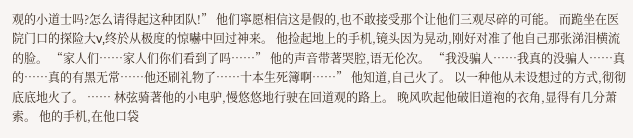观的小道士吗?怎么请得起这种团队!” 他们寧愿相信这是假的,也不敢接受那个让他们三观尽碎的可能。 而跪坐在医院门口的探险大v,终於从极度的惊嚇中回过神来。 他捡起地上的手机,镜头因为晃动,刚好对准了他自己那张涕泪横流的脸。 “家人们……家人们你们看到了吗……” 他的声音带著哭腔,语无伦次。 “我没骗人……我真的没骗人……真的……真的有黑无常……他还刷礼物了……十本生死簿啊……” 他知道,自己火了。 以一种他从未设想过的方式,彻彻底底地火了。 …… 林弦骑著他的小电驴,慢悠悠地行驶在回道观的路上。 晚风吹起他破旧道袍的衣角,显得有几分萧索。 他的手机,在他口袋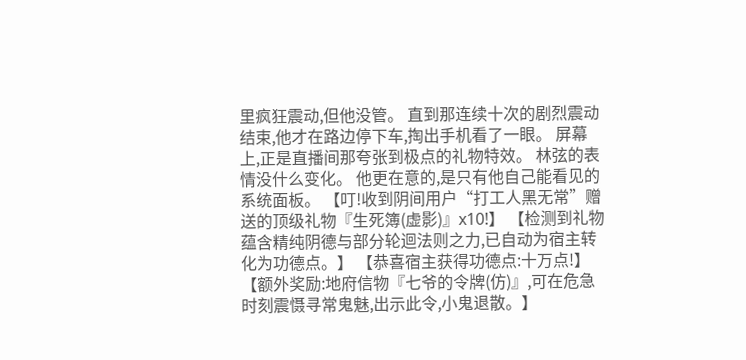里疯狂震动,但他没管。 直到那连续十次的剧烈震动结束,他才在路边停下车,掏出手机看了一眼。 屏幕上,正是直播间那夸张到极点的礼物特效。 林弦的表情没什么变化。 他更在意的,是只有他自己能看见的系统面板。 【叮!收到阴间用户“打工人黑无常”赠送的顶级礼物『生死簿(虚影)』x10!】 【检测到礼物蕴含精纯阴德与部分轮迴法则之力,已自动为宿主转化为功德点。】 【恭喜宿主获得功德点:十万点!】 【额外奖励:地府信物『七爷的令牌(仿)』,可在危急时刻震慑寻常鬼魅,出示此令,小鬼退散。】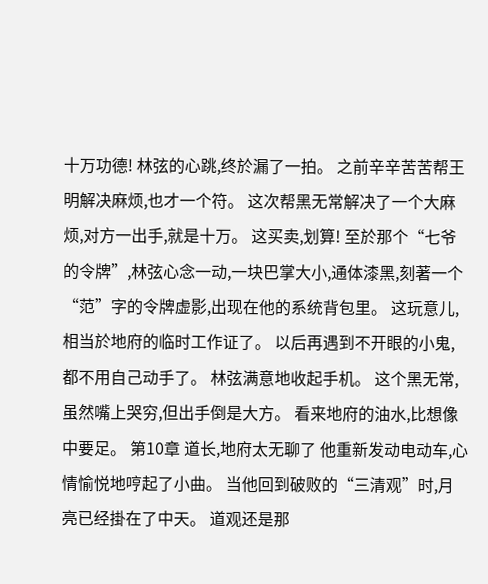十万功德! 林弦的心跳,终於漏了一拍。 之前辛辛苦苦帮王明解决麻烦,也才一个符。 这次帮黑无常解决了一个大麻烦,对方一出手,就是十万。 这买卖,划算! 至於那个“七爷的令牌”,林弦心念一动,一块巴掌大小,通体漆黑,刻著一个“范”字的令牌虚影,出现在他的系统背包里。 这玩意儿,相当於地府的临时工作证了。 以后再遇到不开眼的小鬼,都不用自己动手了。 林弦满意地收起手机。 这个黑无常,虽然嘴上哭穷,但出手倒是大方。 看来地府的油水,比想像中要足。 第10章 道长,地府太无聊了 他重新发动电动车,心情愉悦地哼起了小曲。 当他回到破败的“三清观”时,月亮已经掛在了中天。 道观还是那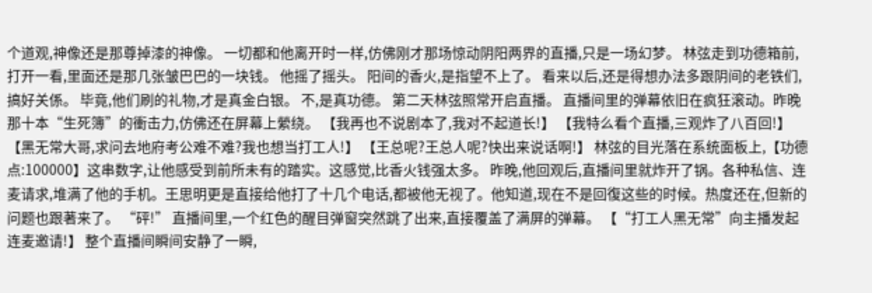个道观,神像还是那尊掉漆的神像。 一切都和他离开时一样,仿佛刚才那场惊动阴阳两界的直播,只是一场幻梦。 林弦走到功德箱前,打开一看,里面还是那几张皱巴巴的一块钱。 他摇了摇头。 阳间的香火,是指望不上了。 看来以后,还是得想办法多跟阴间的老铁们,搞好关係。 毕竟,他们刷的礼物,才是真金白银。 不,是真功德。 第二天林弦照常开启直播。 直播间里的弹幕依旧在疯狂滚动。昨晚那十本“生死簿”的衝击力,仿佛还在屏幕上縈绕。 【我再也不说剧本了,我对不起道长!】 【我特么看个直播,三观炸了八百回!】 【黑无常大哥,求问去地府考公难不难?我也想当打工人!】 【王总呢?王总人呢?快出来说话啊!】 林弦的目光落在系统面板上,【功德点:100000】这串数字,让他感受到前所未有的踏实。这感觉,比香火钱强太多。 昨晚,他回观后,直播间里就炸开了锅。各种私信、连麦请求,堆满了他的手机。王思明更是直接给他打了十几个电话,都被他无视了。他知道,现在不是回復这些的时候。热度还在,但新的问题也跟著来了。 “砰!” 直播间里,一个红色的醒目弹窗突然跳了出来,直接覆盖了满屏的弹幕。 【“打工人黑无常”向主播发起连麦邀请!】 整个直播间瞬间安静了一瞬,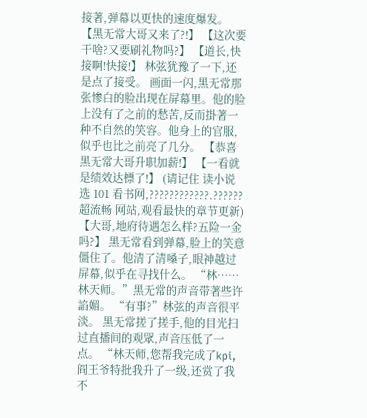接著,弹幕以更快的速度爆发。 【黑无常大哥又来了?!】 【这次要干啥?又要刷礼物吗?】 【道长,快接啊!快接!】 林弦犹豫了一下,还是点了接受。 画面一闪,黑无常那张惨白的脸出现在屏幕里。他的脸上没有了之前的愁苦,反而掛著一种不自然的笑容。他身上的官服,似乎也比之前亮了几分。 【恭喜黑无常大哥升职加薪!】 【一看就是绩效达標了!】 (请记住 读小说选 101 看书网,????????????.??????超流畅 网站,观看最快的章节更新) 【大哥,地府待遇怎么样?五险一金吗?】 黑无常看到弹幕,脸上的笑意僵住了。他清了清嗓子,眼神越过屏幕,似乎在寻找什么。 “林……林天师。”黑无常的声音带著些许諂媚。 “有事?”林弦的声音很平淡。 黑无常搓了搓手,他的目光扫过直播间的观眾,声音压低了一点。 “林天师,您帮我完成了kpi,阎王爷特批我升了一级,还赏了我不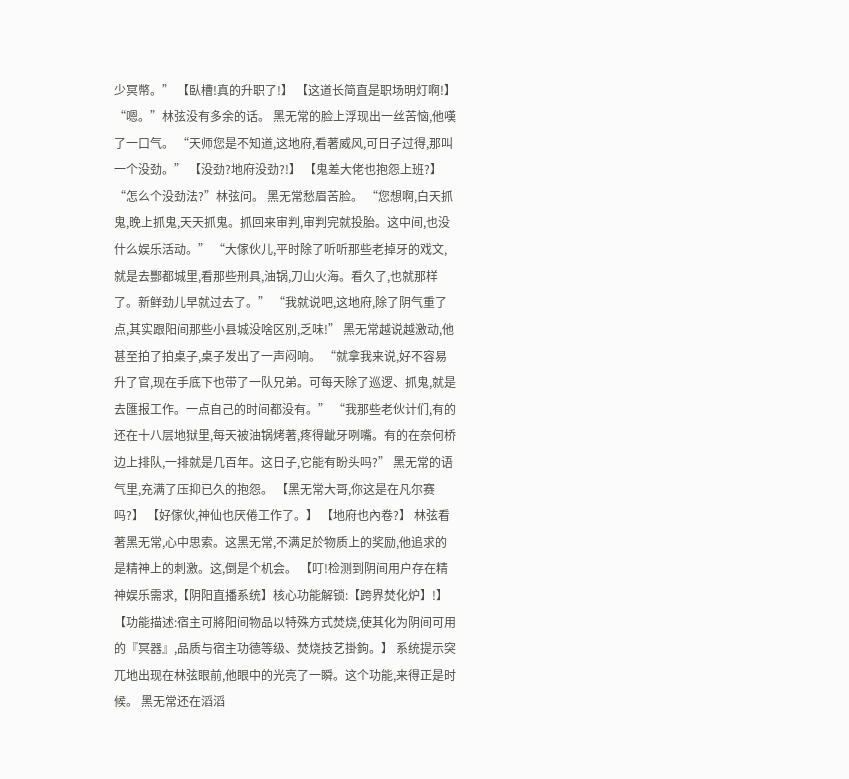少冥幣。” 【臥槽!真的升职了!】 【这道长简直是职场明灯啊!】 “嗯。”林弦没有多余的话。 黑无常的脸上浮现出一丝苦恼,他嘆了一口气。 “天师您是不知道,这地府,看著威风,可日子过得,那叫一个没劲。” 【没劲?地府没劲?!】 【鬼差大佬也抱怨上班?】 “怎么个没劲法?”林弦问。 黑无常愁眉苦脸。 “您想啊,白天抓鬼,晚上抓鬼,天天抓鬼。抓回来审判,审判完就投胎。这中间,也没什么娱乐活动。” “大傢伙儿,平时除了听听那些老掉牙的戏文,就是去酆都城里,看那些刑具,油锅,刀山火海。看久了,也就那样了。新鲜劲儿早就过去了。” “我就说吧,这地府,除了阴气重了点,其实跟阳间那些小县城没啥区別,乏味!” 黑无常越说越激动,他甚至拍了拍桌子,桌子发出了一声闷响。 “就拿我来说,好不容易升了官,现在手底下也带了一队兄弟。可每天除了巡逻、抓鬼,就是去匯报工作。一点自己的时间都没有。” “我那些老伙计们,有的还在十八层地狱里,每天被油锅烤著,疼得齜牙咧嘴。有的在奈何桥边上排队,一排就是几百年。这日子,它能有盼头吗?” 黑无常的语气里,充满了压抑已久的抱怨。 【黑无常大哥,你这是在凡尔赛吗?】 【好傢伙,神仙也厌倦工作了。】 【地府也內卷?】 林弦看著黑无常,心中思索。这黑无常,不满足於物质上的奖励,他追求的是精神上的刺激。这,倒是个机会。 【叮!检测到阴间用户存在精神娱乐需求,【阴阳直播系统】核心功能解锁:【跨界焚化炉】!】 【功能描述:宿主可將阳间物品以特殊方式焚烧,使其化为阴间可用的『冥器』,品质与宿主功德等级、焚烧技艺掛鉤。】 系统提示突兀地出现在林弦眼前,他眼中的光亮了一瞬。这个功能,来得正是时候。 黑无常还在滔滔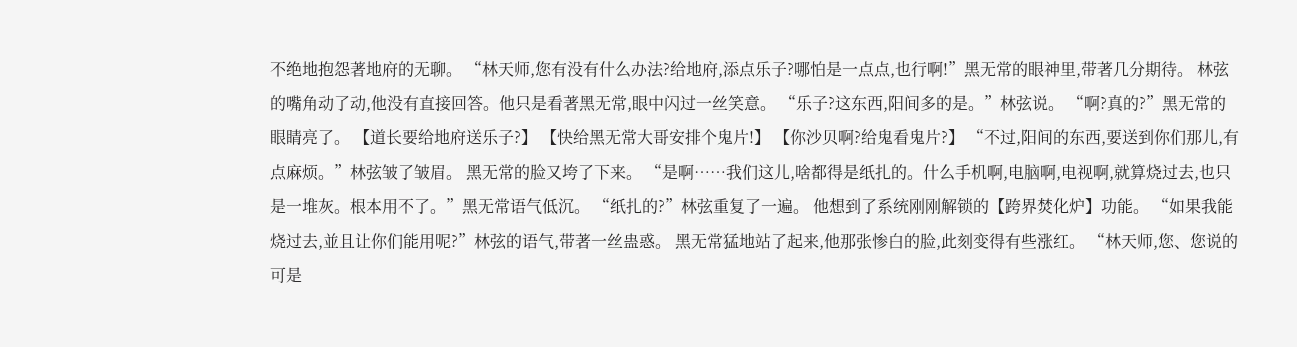不绝地抱怨著地府的无聊。 “林天师,您有没有什么办法?给地府,添点乐子?哪怕是一点点,也行啊!”黑无常的眼神里,带著几分期待。 林弦的嘴角动了动,他没有直接回答。他只是看著黑无常,眼中闪过一丝笑意。 “乐子?这东西,阳间多的是。”林弦说。 “啊?真的?”黑无常的眼睛亮了。 【道长要给地府送乐子?】 【快给黑无常大哥安排个鬼片!】 【你沙贝啊?给鬼看鬼片?】 “不过,阳间的东西,要送到你们那儿,有点麻烦。”林弦皱了皱眉。 黑无常的脸又垮了下来。 “是啊……我们这儿,啥都得是纸扎的。什么手机啊,电脑啊,电视啊,就算烧过去,也只是一堆灰。根本用不了。”黑无常语气低沉。 “纸扎的?”林弦重复了一遍。 他想到了系统刚刚解锁的【跨界焚化炉】功能。 “如果我能烧过去,並且让你们能用呢?”林弦的语气,带著一丝蛊惑。 黑无常猛地站了起来,他那张惨白的脸,此刻变得有些涨红。 “林天师,您、您说的可是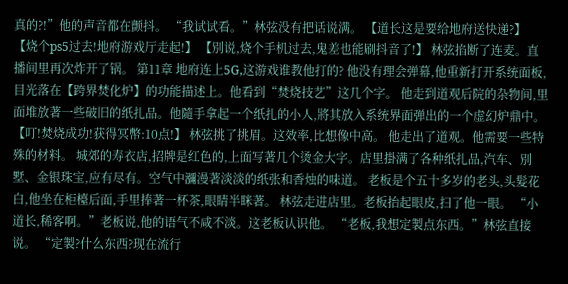真的?!”他的声音都在颤抖。 “我试试看。”林弦没有把话说满。 【道长这是要给地府送快递?】 【烧个ps5过去!地府游戏厅走起!】 【別说,烧个手机过去,鬼差也能刷抖音了!】 林弦掐断了连麦。直播间里再次炸开了锅。 第11章 地府连上5G,这游戏谁教他打的? 他没有理会弹幕,他重新打开系统面板,目光落在【跨界焚化炉】的功能描述上。他看到“焚烧技艺”这几个字。 他走到道观后院的杂物间,里面堆放著一些破旧的纸扎品。他隨手拿起一个纸扎的小人,將其放入系统界面弹出的一个虚幻炉鼎中。 【叮!焚烧成功!获得冥幣:10点!】 林弦挑了挑眉。这效率,比想像中高。 他走出了道观。他需要一些特殊的材料。 城郊的寿衣店,招牌是红色的,上面写著几个烫金大字。店里掛满了各种纸扎品,汽车、別墅、金银珠宝,应有尽有。空气中瀰漫著淡淡的纸张和香烛的味道。 老板是个五十多岁的老头,头髮花白,他坐在柜檯后面,手里捧著一杯茶,眼睛半眯著。 林弦走进店里。老板抬起眼皮,扫了他一眼。 “小道长,稀客啊。”老板说,他的语气不咸不淡。这老板认识他。 “老板,我想定製点东西。”林弦直接说。 “定製?什么东西?现在流行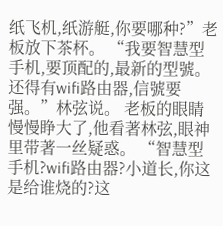纸飞机,纸游艇,你要哪种?”老板放下茶杯。 “我要智慧型手机,要顶配的,最新的型號。还得有wifi路由器,信號要强。”林弦说。 老板的眼睛慢慢睁大了,他看著林弦,眼神里带著一丝疑惑。 “智慧型手机?wifi路由器?小道长,你这是给谁烧的?这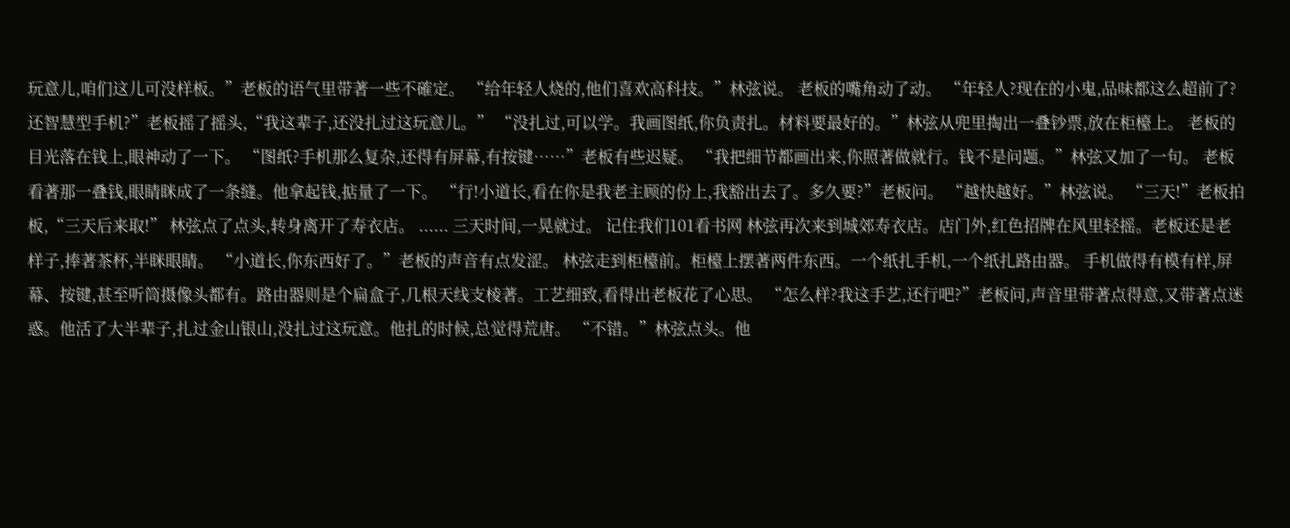玩意儿,咱们这儿可没样板。”老板的语气里带著一些不確定。 “给年轻人烧的,他们喜欢高科技。”林弦说。 老板的嘴角动了动。 “年轻人?现在的小鬼,品味都这么超前了?还智慧型手机?”老板摇了摇头,“我这辈子,还没扎过这玩意儿。” “没扎过,可以学。我画图纸,你负责扎。材料要最好的。”林弦从兜里掏出一叠钞票,放在柜檯上。 老板的目光落在钱上,眼神动了一下。 “图纸?手机那么复杂,还得有屏幕,有按键……”老板有些迟疑。 “我把细节都画出来,你照著做就行。钱不是问题。”林弦又加了一句。 老板看著那一叠钱,眼睛眯成了一条缝。他拿起钱,掂量了一下。 “行!小道长,看在你是我老主顾的份上,我豁出去了。多久要?”老板问。 “越快越好。”林弦说。 “三天!”老板拍板,“三天后来取!” 林弦点了点头,转身离开了寿衣店。 ...... 三天时间,一晃就过。 记住我们101看书网 林弦再次来到城郊寿衣店。店门外,红色招牌在风里轻摇。老板还是老样子,捧著茶杯,半眯眼睛。 “小道长,你东西好了。”老板的声音有点发涩。 林弦走到柜檯前。柜檯上摆著两件东西。一个纸扎手机,一个纸扎路由器。 手机做得有模有样,屏幕、按键,甚至听筒摄像头都有。路由器则是个扁盒子,几根天线支棱著。工艺细致,看得出老板花了心思。 “怎么样?我这手艺,还行吧?”老板问,声音里带著点得意,又带著点迷惑。他活了大半辈子,扎过金山银山,没扎过这玩意。他扎的时候,总觉得荒唐。 “不错。”林弦点头。他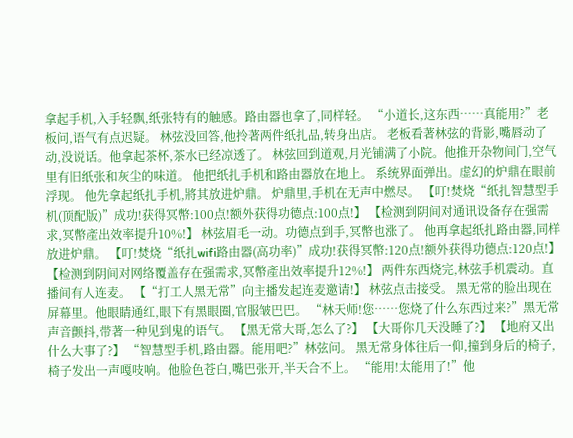拿起手机,入手轻飘,纸张特有的触感。路由器也拿了,同样轻。 “小道长,这东西……真能用?”老板问,语气有点迟疑。 林弦没回答,他拎著两件纸扎品,转身出店。 老板看著林弦的背影,嘴唇动了动,没说话。他拿起茶杯,茶水已经凉透了。 林弦回到道观,月光铺满了小院。他推开杂物间门,空气里有旧纸张和灰尘的味道。 他把纸扎手机和路由器放在地上。 系统界面弹出。虚幻的炉鼎在眼前浮现。 他先拿起纸扎手机,將其放进炉鼎。 炉鼎里,手机在无声中燃尽。 【叮!焚烧“纸扎智慧型手机(顶配版)”成功!获得冥幣:100点!额外获得功德点:100点!】 【检测到阴间对通讯设备存在强需求,冥幣產出效率提升10%!】 林弦眉毛一动。功德点到手,冥幣也涨了。 他再拿起纸扎路由器,同样放进炉鼎。 【叮!焚烧“纸扎wifi路由器(高功率)”成功!获得冥幣:120点!额外获得功德点:120点!】 【检测到阴间对网络覆盖存在强需求,冥幣產出效率提升12%!】 两件东西烧完,林弦手机震动。直播间有人连麦。 【“打工人黑无常”向主播发起连麦邀请!】 林弦点击接受。 黑无常的脸出现在屏幕里。他眼睛通红,眼下有黑眼圈,官服皱巴巴。 “林天师!您……您烧了什么东西过来?”黑无常声音颤抖,带著一种见到鬼的语气。 【黑无常大哥,怎么了?】 【大哥你几天没睡了?】 【地府又出什么大事了?】 “智慧型手机,路由器。能用吧?”林弦问。 黑无常身体往后一仰,撞到身后的椅子,椅子发出一声嘎吱响。他脸色苍白,嘴巴张开,半天合不上。 “能用!太能用了!”他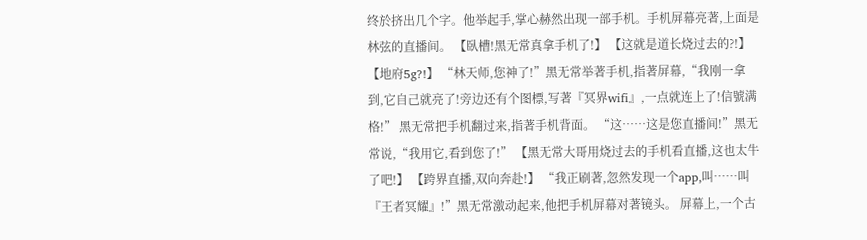终於挤出几个字。他举起手,掌心赫然出现一部手机。手机屏幕亮著,上面是林弦的直播间。 【臥槽!黑无常真拿手机了!】 【这就是道长烧过去的?!】 【地府5g?!】 “林天师,您神了!”黑无常举著手机,指著屏幕,“我刚一拿到,它自己就亮了!旁边还有个图標,写著『冥界wifi』,一点就连上了!信號满格!” 黑无常把手机翻过来,指著手机背面。 “这……这是您直播间!”黑无常说,“我用它,看到您了!” 【黑无常大哥用烧过去的手机看直播,这也太牛了吧!】 【跨界直播,双向奔赴!】 “我正刷著,忽然发现一个app,叫……叫『王者冥耀』!”黑无常激动起来,他把手机屏幕对著镜头。 屏幕上,一个古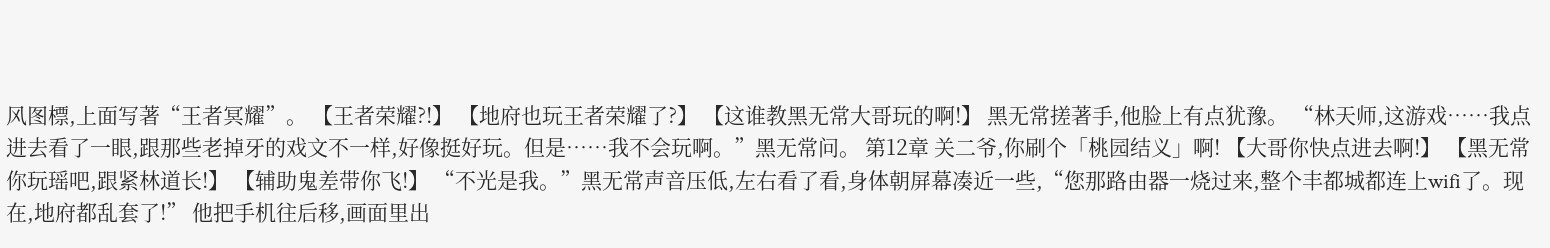风图標,上面写著“王者冥耀”。 【王者荣耀?!】 【地府也玩王者荣耀了?】 【这谁教黑无常大哥玩的啊!】 黑无常搓著手,他脸上有点犹豫。 “林天师,这游戏……我点进去看了一眼,跟那些老掉牙的戏文不一样,好像挺好玩。但是……我不会玩啊。”黑无常问。 第12章 关二爷,你刷个「桃园结义」啊! 【大哥你快点进去啊!】 【黑无常你玩瑶吧,跟紧林道长!】 【辅助鬼差带你飞!】 “不光是我。”黑无常声音压低,左右看了看,身体朝屏幕凑近一些,“您那路由器一烧过来,整个丰都城都连上wifi了。现在,地府都乱套了!” 他把手机往后移,画面里出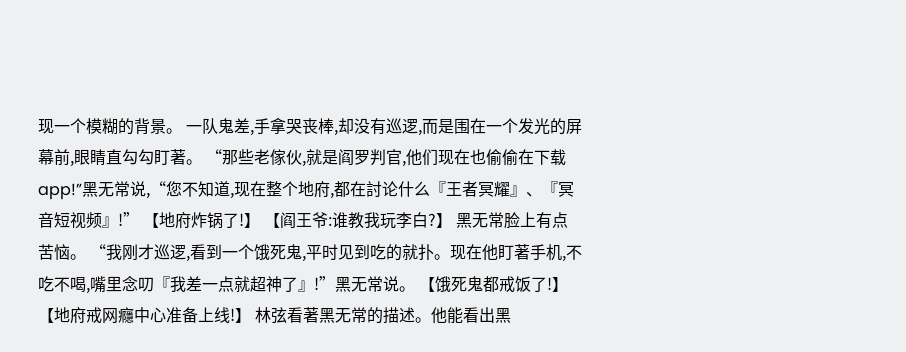现一个模糊的背景。 一队鬼差,手拿哭丧棒,却没有巡逻,而是围在一个发光的屏幕前,眼睛直勾勾盯著。 “那些老傢伙,就是阎罗判官,他们现在也偷偷在下载app!”黑无常说,“您不知道,现在整个地府,都在討论什么『王者冥耀』、『冥音短视频』!” 【地府炸锅了!】 【阎王爷:谁教我玩李白?】 黑无常脸上有点苦恼。 “我刚才巡逻,看到一个饿死鬼,平时见到吃的就扑。现在他盯著手机,不吃不喝,嘴里念叨『我差一点就超神了』!”黑无常说。 【饿死鬼都戒饭了!】 【地府戒网癮中心准备上线!】 林弦看著黑无常的描述。他能看出黑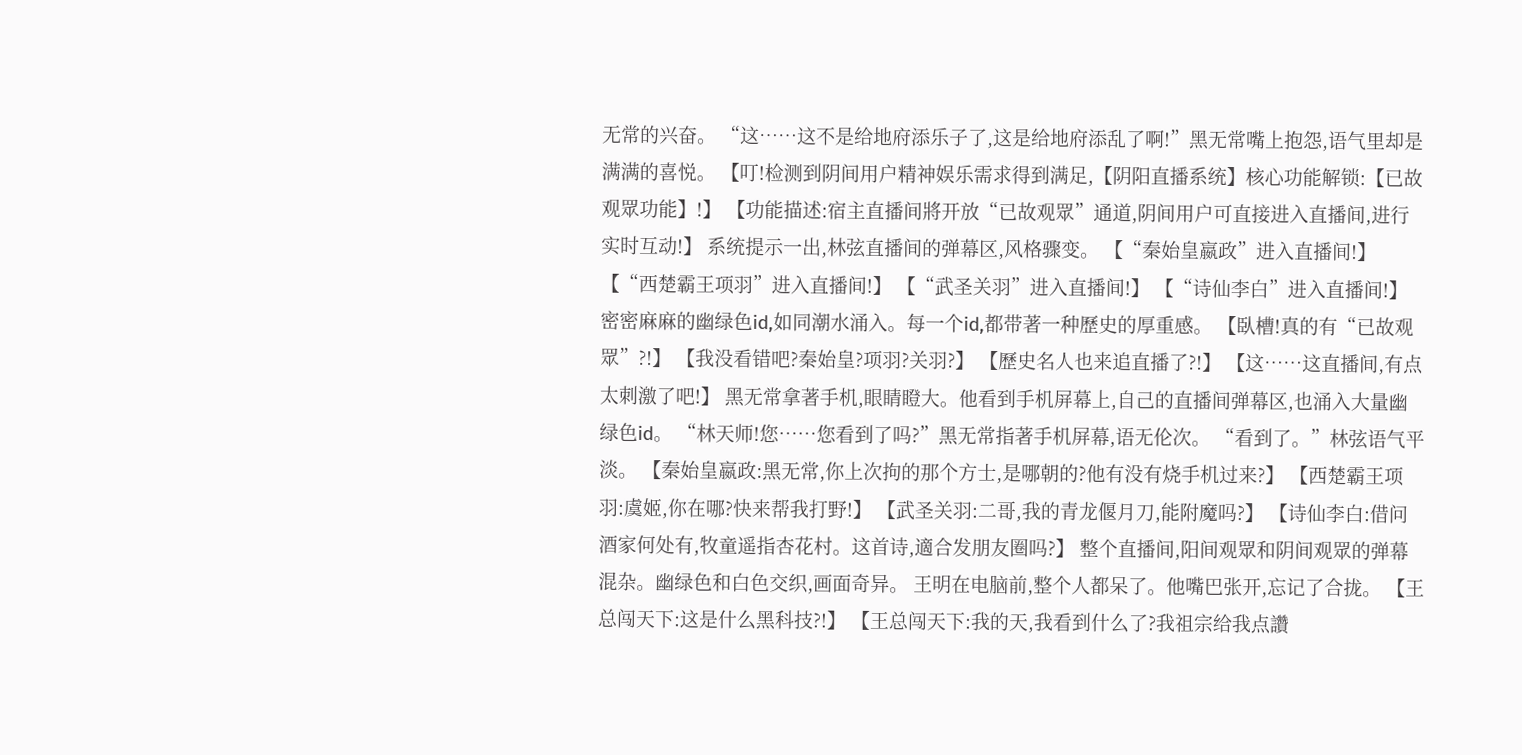无常的兴奋。 “这……这不是给地府添乐子了,这是给地府添乱了啊!”黑无常嘴上抱怨,语气里却是满满的喜悦。 【叮!检测到阴间用户精神娱乐需求得到满足,【阴阳直播系统】核心功能解锁:【已故观眾功能】!】 【功能描述:宿主直播间將开放“已故观眾”通道,阴间用户可直接进入直播间,进行实时互动!】 系统提示一出,林弦直播间的弹幕区,风格骤变。 【“秦始皇嬴政”进入直播间!】 【“西楚霸王项羽”进入直播间!】 【“武圣关羽”进入直播间!】 【“诗仙李白”进入直播间!】 密密麻麻的幽绿色id,如同潮水涌入。每一个id,都带著一种歷史的厚重感。 【臥槽!真的有“已故观眾”?!】 【我没看错吧?秦始皇?项羽?关羽?】 【歷史名人也来追直播了?!】 【这……这直播间,有点太刺激了吧!】 黑无常拿著手机,眼睛瞪大。他看到手机屏幕上,自己的直播间弹幕区,也涌入大量幽绿色id。 “林天师!您……您看到了吗?”黑无常指著手机屏幕,语无伦次。 “看到了。”林弦语气平淡。 【秦始皇嬴政:黑无常,你上次拘的那个方士,是哪朝的?他有没有烧手机过来?】 【西楚霸王项羽:虞姬,你在哪?快来帮我打野!】 【武圣关羽:二哥,我的青龙偃月刀,能附魔吗?】 【诗仙李白:借问酒家何处有,牧童遥指杏花村。这首诗,適合发朋友圈吗?】 整个直播间,阳间观眾和阴间观眾的弹幕混杂。幽绿色和白色交织,画面奇异。 王明在电脑前,整个人都呆了。他嘴巴张开,忘记了合拢。 【王总闯天下:这是什么黑科技?!】 【王总闯天下:我的天,我看到什么了?我祖宗给我点讚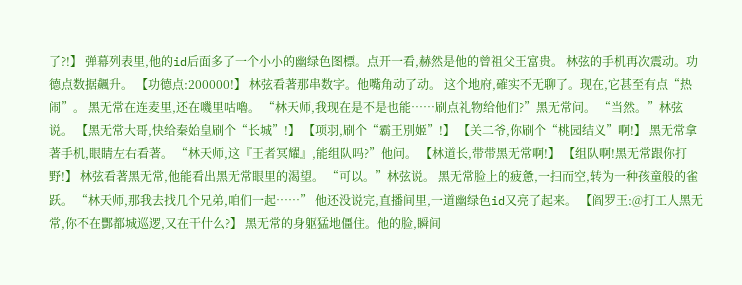了?!】 弹幕列表里,他的id后面多了一个小小的幽绿色图標。点开一看,赫然是他的曾祖父王富贵。 林弦的手机再次震动。功德点数据飆升。 【功德点:200000!】 林弦看著那串数字。他嘴角动了动。 这个地府,確实不无聊了。现在,它甚至有点“热闹”。 黑无常在连麦里,还在嘰里咕嚕。 “林天师,我现在是不是也能……刷点礼物给他们?”黑无常问。 “当然。”林弦说。 【黑无常大哥,快给秦始皇刷个“长城”!】 【项羽,刷个“霸王別姬”!】 【关二爷,你刷个“桃园结义”啊!】 黑无常拿著手机,眼睛左右看著。 “林天师,这『王者冥耀』,能组队吗?”他问。 【林道长,带带黑无常啊!】 【组队啊!黑无常跟你打野!】 林弦看著黑无常,他能看出黑无常眼里的渴望。 “可以。”林弦说。 黑无常脸上的疲惫,一扫而空,转为一种孩童般的雀跃。 “林天师,那我去找几个兄弟,咱们一起……” 他还没说完,直播间里,一道幽绿色id又亮了起来。 【阎罗王:@打工人黑无常,你不在酆都城巡逻,又在干什么?】 黑无常的身躯猛地僵住。他的脸,瞬间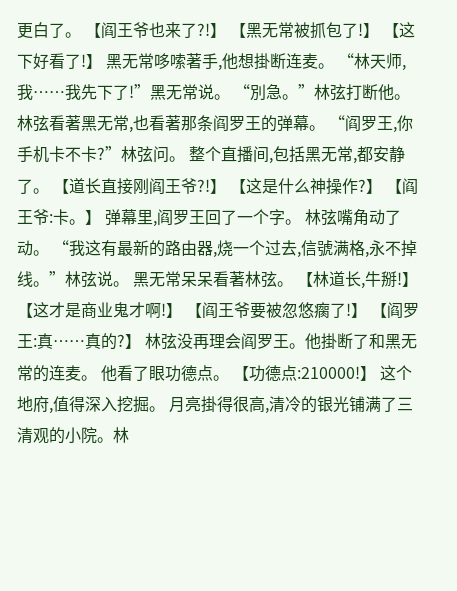更白了。 【阎王爷也来了?!】 【黑无常被抓包了!】 【这下好看了!】 黑无常哆嗦著手,他想掛断连麦。 “林天师,我……我先下了!”黑无常说。 “別急。”林弦打断他。 林弦看著黑无常,也看著那条阎罗王的弹幕。 “阎罗王,你手机卡不卡?”林弦问。 整个直播间,包括黑无常,都安静了。 【道长直接刚阎王爷?!】 【这是什么神操作?】 【阎王爷:卡。】 弹幕里,阎罗王回了一个字。 林弦嘴角动了动。 “我这有最新的路由器,烧一个过去,信號满格,永不掉线。”林弦说。 黑无常呆呆看著林弦。 【林道长,牛掰!】 【这才是商业鬼才啊!】 【阎王爷要被忽悠瘸了!】 【阎罗王:真……真的?】 林弦没再理会阎罗王。他掛断了和黑无常的连麦。 他看了眼功德点。 【功德点:210000!】 这个地府,值得深入挖掘。 月亮掛得很高,清冷的银光铺满了三清观的小院。林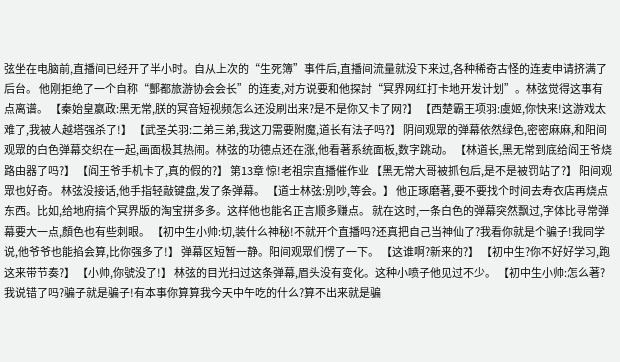弦坐在电脑前,直播间已经开了半小时。自从上次的“生死簿”事件后,直播间流量就没下来过,各种稀奇古怪的连麦申请挤满了后台。 他刚拒绝了一个自称“酆都旅游协会会长”的连麦,对方说要和他探討“冥界网红打卡地开发计划”。林弦觉得这事有点离谱。 【秦始皇嬴政:黑无常,朕的冥音短视频怎么还没刷出来?是不是你又卡了网?】 【西楚霸王项羽:虞姬,你快来!这游戏太难了,我被人越塔强杀了!】 【武圣关羽:二弟三弟,我这刀需要附魔,道长有法子吗?】 阴间观眾的弹幕依然绿色,密密麻麻,和阳间观眾的白色弹幕交织在一起,画面极其热闹。林弦的功德点还在涨,他看著系统面板,数字跳动。 【林道长,黑无常到底给阎王爷烧路由器了吗?】 【阎王爷手机卡了,真的假的?】 第13章 惊!老祖宗直播催作业 【黑无常大哥被抓包后,是不是被罚站了?】 阳间观眾也好奇。 林弦没接话,他手指轻敲键盘,发了条弹幕。 【道士林弦:別吵,等会。】 他正琢磨著,要不要找个时间去寿衣店再烧点东西。比如,给地府搞个冥界版的淘宝拼多多。这样他也能名正言顺多赚点。 就在这时,一条白色的弹幕突然飘过,字体比寻常弹幕要大一点,顏色也有些刺眼。 【初中生小帅:切,装什么神秘!不就开个直播吗?还真把自己当神仙了?我看你就是个骗子!我同学说,他爷爷也能掐会算,比你强多了!】 弹幕区短暂一静。阳间观眾们愣了一下。 【这谁啊?新来的?】 【初中生?你不好好学习,跑这来带节奏?】 【小帅,你號没了!】 林弦的目光扫过这条弹幕,眉头没有变化。这种小喷子他见过不少。 【初中生小帅:怎么著?我说错了吗?骗子就是骗子!有本事你算算我今天中午吃的什么?算不出来就是骗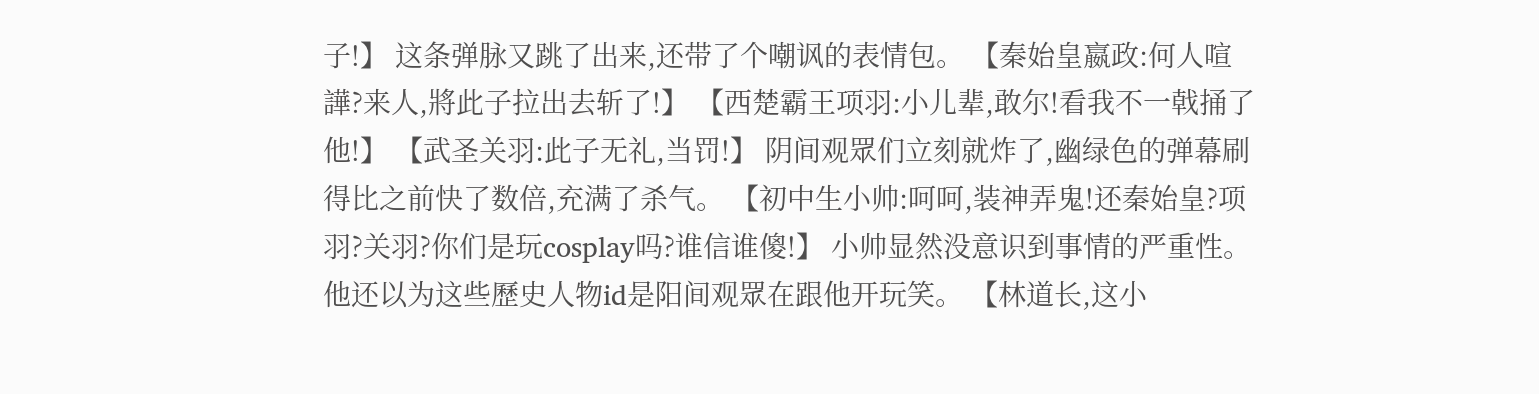子!】 这条弹脉又跳了出来,还带了个嘲讽的表情包。 【秦始皇嬴政:何人喧譁?来人,將此子拉出去斩了!】 【西楚霸王项羽:小儿辈,敢尔!看我不一戟捅了他!】 【武圣关羽:此子无礼,当罚!】 阴间观眾们立刻就炸了,幽绿色的弹幕刷得比之前快了数倍,充满了杀气。 【初中生小帅:呵呵,装神弄鬼!还秦始皇?项羽?关羽?你们是玩cosplay吗?谁信谁傻!】 小帅显然没意识到事情的严重性。他还以为这些歷史人物id是阳间观眾在跟他开玩笑。 【林道长,这小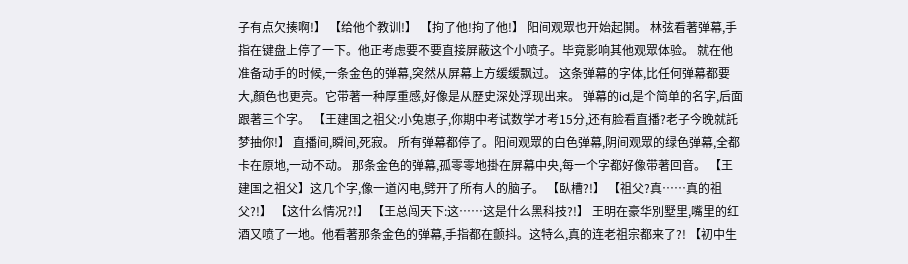子有点欠揍啊!】 【给他个教训!】 【拘了他!拘了他!】 阳间观眾也开始起鬨。 林弦看著弹幕,手指在键盘上停了一下。他正考虑要不要直接屏蔽这个小喷子。毕竟影响其他观眾体验。 就在他准备动手的时候,一条金色的弹幕,突然从屏幕上方缓缓飘过。 这条弹幕的字体,比任何弹幕都要大,顏色也更亮。它带著一种厚重感,好像是从歷史深处浮现出来。 弹幕的id,是个简单的名字,后面跟著三个字。 【王建国之祖父:小兔崽子,你期中考试数学才考15分,还有脸看直播?老子今晚就託梦抽你!】 直播间,瞬间,死寂。 所有弹幕都停了。阳间观眾的白色弹幕,阴间观眾的绿色弹幕,全都卡在原地,一动不动。 那条金色的弹幕,孤零零地掛在屏幕中央,每一个字都好像带著回音。 【王建国之祖父】这几个字,像一道闪电,劈开了所有人的脑子。 【臥槽?!】 【祖父?真……真的祖父?!】 【这什么情况?!】 【王总闯天下:这……这是什么黑科技?!】 王明在豪华別墅里,嘴里的红酒又喷了一地。他看著那条金色的弹幕,手指都在颤抖。这特么,真的连老祖宗都来了?! 【初中生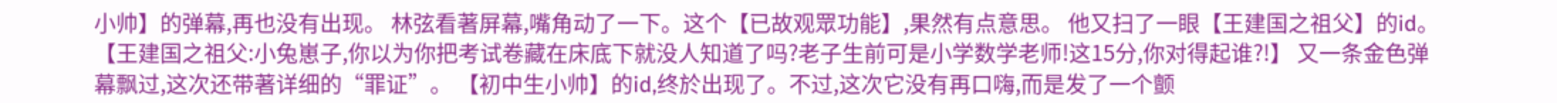小帅】的弹幕,再也没有出现。 林弦看著屏幕,嘴角动了一下。这个【已故观眾功能】,果然有点意思。 他又扫了一眼【王建国之祖父】的id。 【王建国之祖父:小兔崽子,你以为你把考试卷藏在床底下就没人知道了吗?老子生前可是小学数学老师!这15分,你对得起谁?!】 又一条金色弹幕飘过,这次还带著详细的“罪证”。 【初中生小帅】的id,终於出现了。不过,这次它没有再口嗨,而是发了一个颤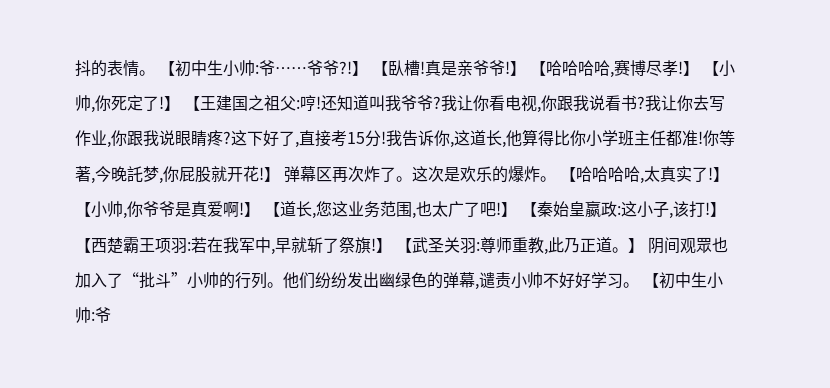抖的表情。 【初中生小帅:爷……爷爷?!】 【臥槽!真是亲爷爷!】 【哈哈哈哈,赛博尽孝!】 【小帅,你死定了!】 【王建国之祖父:哼!还知道叫我爷爷?我让你看电视,你跟我说看书?我让你去写作业,你跟我说眼睛疼?这下好了,直接考15分!我告诉你,这道长,他算得比你小学班主任都准!你等著,今晚託梦,你屁股就开花!】 弹幕区再次炸了。这次是欢乐的爆炸。 【哈哈哈哈,太真实了!】 【小帅,你爷爷是真爱啊!】 【道长,您这业务范围,也太广了吧!】 【秦始皇嬴政:这小子,该打!】 【西楚霸王项羽:若在我军中,早就斩了祭旗!】 【武圣关羽:尊师重教,此乃正道。】 阴间观眾也加入了“批斗”小帅的行列。他们纷纷发出幽绿色的弹幕,谴责小帅不好好学习。 【初中生小帅:爷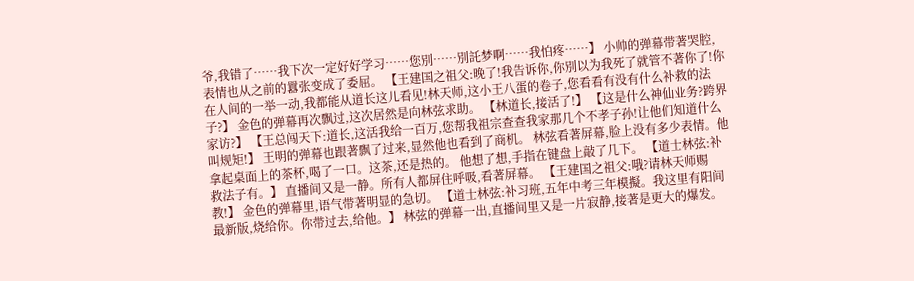爷,我错了……我下次一定好好学习……您別……別託梦啊……我怕疼……】 小帅的弹幕带著哭腔,表情也从之前的囂张变成了委屈。 【王建国之祖父:晚了!我告诉你,你別以为我死了就管不著你了!你在人间的一举一动,我都能从道长这儿看见!林天师,这小王八蛋的卷子,您看看有没有什么补救的法子?】 金色的弹幕再次飘过,这次居然是向林弦求助。 【林道长,接活了!】 【这是什么神仙业务?跨界家访?】 【王总闯天下:道长,这活我给一百万,您帮我祖宗查查我家那几个不孝子孙!让他们知道什么叫规矩!】 王明的弹幕也跟著飘了过来,显然他也看到了商机。 林弦看著屏幕,脸上没有多少表情。他拿起桌面上的茶杯,喝了一口。这茶,还是热的。 他想了想,手指在键盘上敲了几下。 【道士林弦:补救法子有。】 直播间又是一静。所有人都屏住呼吸,看著屏幕。 【王建国之祖父:哦?请林天师赐教!】 金色的弹幕里,语气带著明显的急切。 【道士林弦:补习班,五年中考三年模擬。我这里有阳间最新版,烧给你。你带过去,给他。】 林弦的弹幕一出,直播间里又是一片寂静,接著是更大的爆发。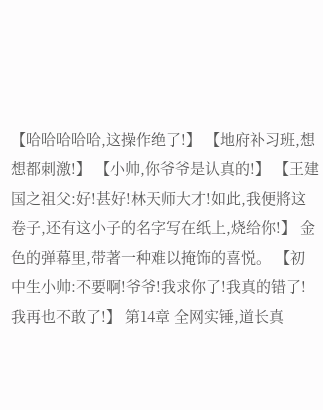【哈哈哈哈哈,这操作绝了!】 【地府补习班,想想都刺激!】 【小帅,你爷爷是认真的!】 【王建国之祖父:好!甚好!林天师大才!如此,我便將这卷子,还有这小子的名字写在纸上,烧给你!】 金色的弹幕里,带著一种难以掩饰的喜悦。 【初中生小帅:不要啊!爷爷!我求你了!我真的错了!我再也不敢了!】 第14章 全网实锤,道长真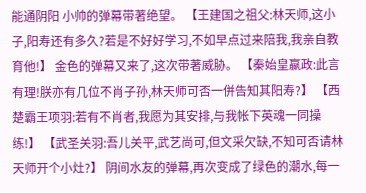能通阴阳 小帅的弹幕带著绝望。 【王建国之祖父:林天师,这小子,阳寿还有多久?若是不好好学习,不如早点过来陪我,我亲自教育他!】 金色的弹幕又来了,这次带著威胁。 【秦始皇嬴政:此言有理!朕亦有几位不肖子孙,林天师可否一併告知其阳寿?】 【西楚霸王项羽:若有不肖者,我愿为其安排,与我帐下英魂一同操练!】 【武圣关羽:吾儿关平,武艺尚可,但文采欠缺,不知可否请林天师开个小灶?】 阴间水友的弹幕,再次变成了绿色的潮水,每一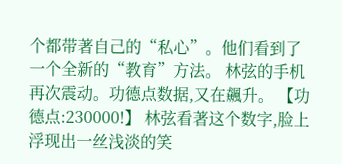个都带著自己的“私心”。他们看到了一个全新的“教育”方法。 林弦的手机再次震动。功德点数据,又在飆升。 【功德点:230000!】 林弦看著这个数字,脸上浮现出一丝浅淡的笑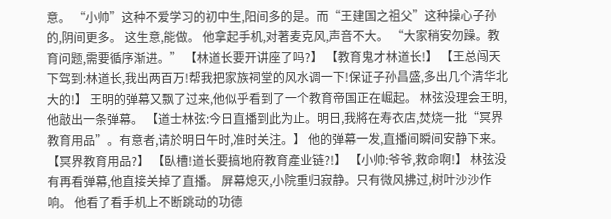意。 “小帅”这种不爱学习的初中生,阳间多的是。而“王建国之祖父”这种操心子孙的,阴间更多。 这生意,能做。 他拿起手机,对著麦克风,声音不大。 “大家稍安勿躁。教育问题,需要循序渐进。” 【林道长要开讲座了吗?】 【教育鬼才林道长!】 【王总闯天下驾到:林道长,我出两百万!帮我把家族祠堂的风水调一下!保证子孙昌盛,多出几个清华北大的!】 王明的弹幕又飘了过来,他似乎看到了一个教育帝国正在崛起。 林弦没理会王明,他敲出一条弹幕。 【道士林弦:今日直播到此为止。明日,我將在寿衣店,焚烧一批“冥界教育用品”。有意者,请於明日午时,准时关注。】 他的弹幕一发,直播间瞬间安静下来。 【冥界教育用品?】 【臥槽!道长要搞地府教育產业链?!】 【小帅:爷爷,救命啊!】 林弦没有再看弹幕,他直接关掉了直播。 屏幕熄灭,小院重归寂静。只有微风拂过,树叶沙沙作响。 他看了看手机上不断跳动的功德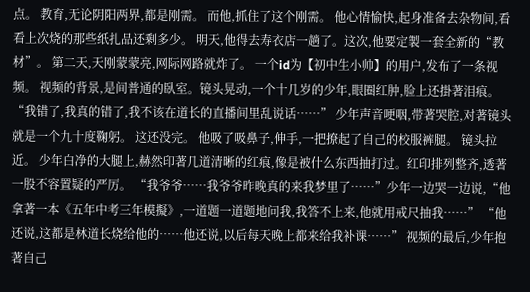点。 教育,无论阴阳两界,都是刚需。 而他,抓住了这个刚需。 他心情愉快,起身准备去杂物间,看看上次烧的那些纸扎品还剩多少。 明天,他得去寿衣店一趟了。这次,他要定製一套全新的“教材”。 第二天,天刚蒙蒙亮,网际网路就炸了。 一个id为【初中生小帅】的用户,发布了一条视频。 视频的背景,是间普通的臥室。镜头晃动,一个十几岁的少年,眼圈红肿,脸上还掛著泪痕。 “我错了,我真的错了,我不该在道长的直播间里乱说话……” 少年声音哽咽,带著哭腔,对著镜头就是一个九十度鞠躬。 这还没完。 他吸了吸鼻子,伸手,一把撩起了自己的校服裤腿。 镜头拉近。 少年白净的大腿上,赫然印著几道清晰的红痕,像是被什么东西抽打过。红印排列整齐,透著一股不容置疑的严厉。 “我爷爷……我爷爷昨晚真的来我梦里了……”少年一边哭一边说,“他拿著一本《五年中考三年模擬》,一道题一道题地问我,我答不上来,他就用戒尺抽我……” “他还说,这都是林道长烧给他的……他还说,以后每天晚上都来给我补课……” 视频的最后,少年抱著自己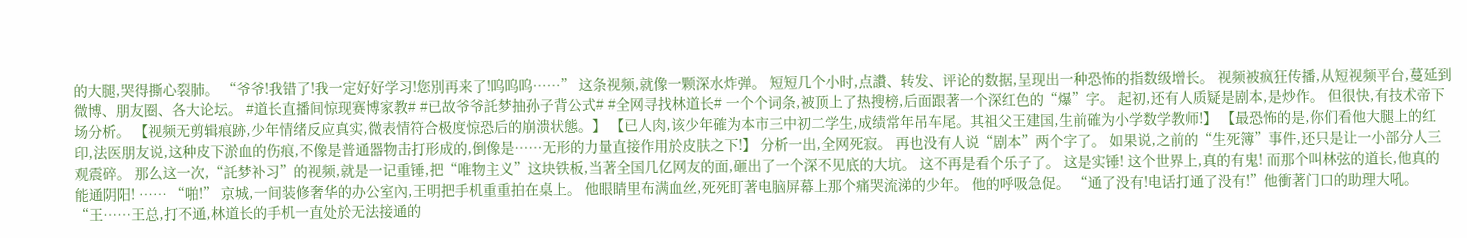的大腿,哭得撕心裂肺。 “爷爷!我错了!我一定好好学习!您別再来了!呜呜呜……” 这条视频,就像一颗深水炸弹。 短短几个小时,点讚、转发、评论的数据,呈现出一种恐怖的指数级增长。 视频被疯狂传播,从短视频平台,蔓延到微博、朋友圈、各大论坛。 #道长直播间惊现赛博家教# #已故爷爷託梦抽孙子背公式# #全网寻找林道长# 一个个词条,被顶上了热搜榜,后面跟著一个深红色的“爆”字。 起初,还有人质疑是剧本,是炒作。 但很快,有技术帝下场分析。 【视频无剪辑痕跡,少年情绪反应真实,微表情符合极度惊恐后的崩溃状態。】 【已人肉,该少年確为本市三中初二学生,成绩常年吊车尾。其祖父王建国,生前確为小学数学教师!】 【最恐怖的是,你们看他大腿上的红印,法医朋友说,这种皮下淤血的伤痕,不像是普通器物击打形成的,倒像是……无形的力量直接作用於皮肤之下!】 分析一出,全网死寂。 再也没有人说“剧本”两个字了。 如果说,之前的“生死簿”事件,还只是让一小部分人三观震碎。 那么这一次,“託梦补习”的视频,就是一记重锤,把“唯物主义”这块铁板,当著全国几亿网友的面,砸出了一个深不见底的大坑。 这不再是看个乐子了。 这是实锤! 这个世界上,真的有鬼! 而那个叫林弦的道长,他真的能通阴阳! …… “啪!” 京城,一间装修奢华的办公室內,王明把手机重重拍在桌上。 他眼睛里布满血丝,死死盯著电脑屏幕上那个痛哭流涕的少年。 他的呼吸急促。 “通了没有!电话打通了没有!”他衝著门口的助理大吼。 “王……王总,打不通,林道长的手机一直处於无法接通的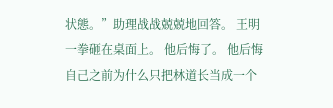状態。”助理战战兢兢地回答。 王明一拳砸在桌面上。 他后悔了。 他后悔自己之前为什么只把林道长当成一个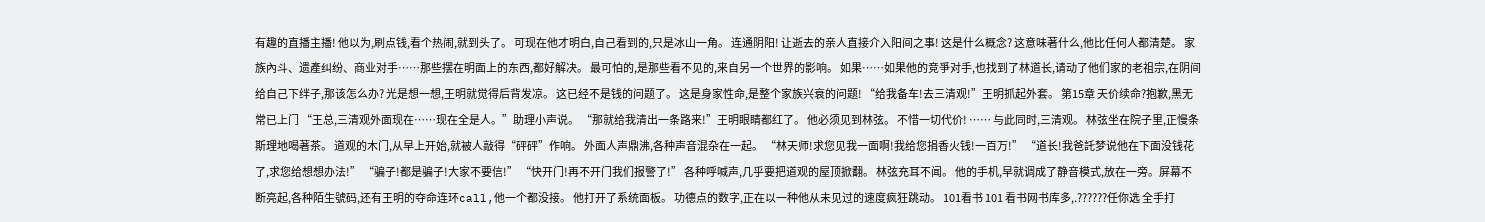有趣的直播主播! 他以为,刷点钱,看个热闹,就到头了。 可现在他才明白,自己看到的,只是冰山一角。 连通阴阳! 让逝去的亲人直接介入阳间之事! 这是什么概念? 这意味著什么,他比任何人都清楚。 家族內斗、遗產纠纷、商业对手……那些摆在明面上的东西,都好解决。 最可怕的,是那些看不见的,来自另一个世界的影响。 如果……如果他的竞爭对手,也找到了林道长,请动了他们家的老祖宗,在阴间给自己下绊子,那该怎么办? 光是想一想,王明就觉得后背发凉。 这已经不是钱的问题了。 这是身家性命,是整个家族兴衰的问题! “给我备车!去三清观!”王明抓起外套。 第15章 天价续命?抱歉,黑无常已上门 “王总,三清观外面现在……现在全是人。”助理小声说。 “那就给我清出一条路来!”王明眼睛都红了。 他必须见到林弦。 不惜一切代价! …… 与此同时,三清观。 林弦坐在院子里,正慢条斯理地喝著茶。 道观的木门,从早上开始,就被人敲得“砰砰”作响。 外面人声鼎沸,各种声音混杂在一起。 “林天师!求您见我一面啊!我给您捐香火钱!一百万!” “道长!我爸託梦说他在下面没钱花了,求您给想想办法!” “骗子!都是骗子!大家不要信!” “快开门!再不开门我们报警了!” 各种呼喊声,几乎要把道观的屋顶掀翻。 林弦充耳不闻。 他的手机,早就调成了静音模式,放在一旁。屏幕不断亮起,各种陌生號码,还有王明的夺命连环call,他一个都没接。 他打开了系统面板。 功德点的数字,正在以一种他从未见过的速度疯狂跳动。 101看书 101 看书网书库多,.??????任你选 全手打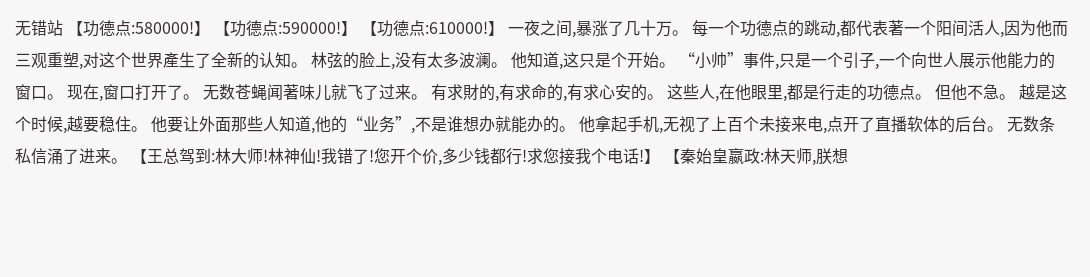无错站 【功德点:580000!】 【功德点:590000!】 【功德点:610000!】 一夜之间,暴涨了几十万。 每一个功德点的跳动,都代表著一个阳间活人,因为他而三观重塑,对这个世界產生了全新的认知。 林弦的脸上,没有太多波澜。 他知道,这只是个开始。 “小帅”事件,只是一个引子,一个向世人展示他能力的窗口。 现在,窗口打开了。 无数苍蝇闻著味儿就飞了过来。 有求財的,有求命的,有求心安的。 这些人,在他眼里,都是行走的功德点。 但他不急。 越是这个时候,越要稳住。 他要让外面那些人知道,他的“业务”,不是谁想办就能办的。 他拿起手机,无视了上百个未接来电,点开了直播软体的后台。 无数条私信涌了进来。 【王总驾到:林大师!林神仙!我错了!您开个价,多少钱都行!求您接我个电话!】 【秦始皇嬴政:林天师,朕想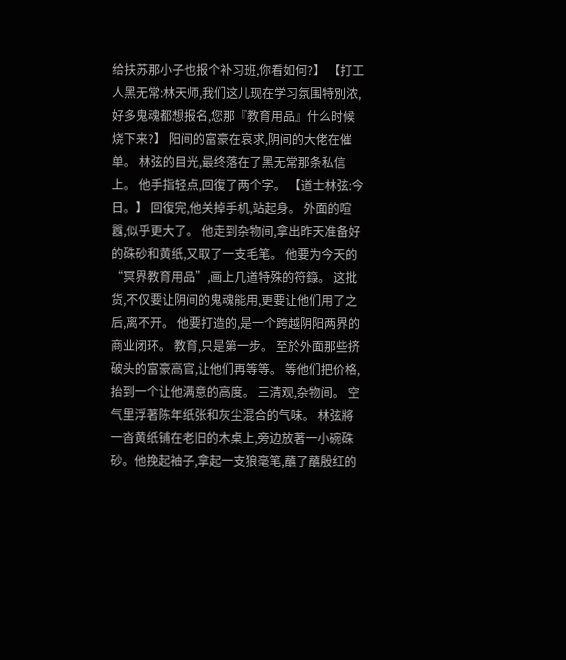给扶苏那小子也报个补习班,你看如何?】 【打工人黑无常:林天师,我们这儿现在学习氛围特別浓,好多鬼魂都想报名,您那『教育用品』什么时候烧下来?】 阳间的富豪在哀求,阴间的大佬在催单。 林弦的目光,最终落在了黑无常那条私信上。 他手指轻点,回復了两个字。 【道士林弦:今日。】 回復完,他关掉手机,站起身。 外面的喧囂,似乎更大了。 他走到杂物间,拿出昨天准备好的硃砂和黄纸,又取了一支毛笔。 他要为今天的“冥界教育用品”,画上几道特殊的符籙。 这批货,不仅要让阴间的鬼魂能用,更要让他们用了之后,离不开。 他要打造的,是一个跨越阴阳两界的商业闭环。 教育,只是第一步。 至於外面那些挤破头的富豪高官,让他们再等等。 等他们把价格,抬到一个让他满意的高度。 三清观,杂物间。 空气里浮著陈年纸张和灰尘混合的气味。 林弦將一沓黄纸铺在老旧的木桌上,旁边放著一小碗硃砂。他挽起袖子,拿起一支狼毫笔,蘸了蘸殷红的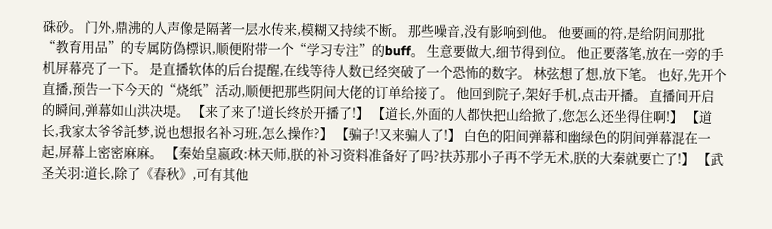硃砂。 门外,鼎沸的人声像是隔著一层水传来,模糊又持续不断。 那些噪音,没有影响到他。 他要画的符,是给阴间那批“教育用品”的专属防偽標识,顺便附带一个“学习专注”的buff。 生意要做大,细节得到位。 他正要落笔,放在一旁的手机屏幕亮了一下。 是直播软体的后台提醒,在线等待人数已经突破了一个恐怖的数字。 林弦想了想,放下笔。 也好,先开个直播,预告一下今天的“烧纸”活动,顺便把那些阴间大佬的订单给接了。 他回到院子,架好手机,点击开播。 直播间开启的瞬间,弹幕如山洪决堤。 【来了来了!道长终於开播了!】 【道长,外面的人都快把山给掀了,您怎么还坐得住啊!】 【道长,我家太爷爷託梦,说也想报名补习班,怎么操作?】 【骗子!又来骗人了!】 白色的阳间弹幕和幽绿色的阴间弹幕混在一起,屏幕上密密麻麻。 【秦始皇嬴政:林天师,朕的补习资料准备好了吗?扶苏那小子再不学无术,朕的大秦就要亡了!】 【武圣关羽:道长,除了《春秋》,可有其他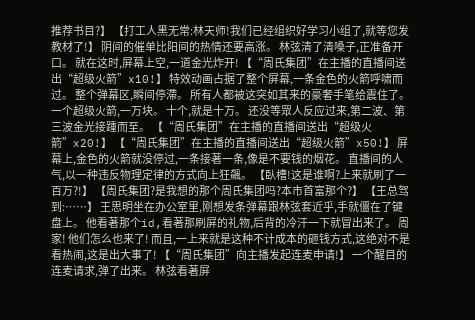推荐书目?】 【打工人黑无常:林天师!我们已经组织好学习小组了,就等您发教材了!】 阴间的催单比阳间的热情还要高涨。 林弦清了清嗓子,正准备开口。 就在这时,屏幕上空,一道金光炸开! 【“周氏集团”在主播的直播间送出“超级火箭”x10!】 特效动画占据了整个屏幕,一条金色的火箭呼啸而过。 整个弹幕区,瞬间停滯。 所有人都被这突如其来的豪奢手笔给震住了。 一个超级火箭,一万块。 十个,就是十万。 还没等眾人反应过来,第二波、第三波金光接踵而至。 【“周氏集团”在主播的直播间送出“超级火箭”x20!】 【“周氏集团”在主播的直播间送出“超级火箭”x50!】 屏幕上,金色的火箭就没停过,一条接著一条,像是不要钱的烟花。 直播间的人气,以一种违反物理定律的方式向上狂飆。 【臥槽!这是谁啊?上来就刷了一百万?!】 【周氏集团?是我想的那个周氏集团吗?本市首富那个?】 【王总驾到:……】 王思明坐在办公室里,刚想发条弹幕跟林弦套近乎,手就僵在了键盘上。 他看著那个id,看著那刷屏的礼物,后背的冷汗一下就冒出来了。 周家! 他们怎么也来了! 而且,一上来就是这种不计成本的砸钱方式,这绝对不是看热闹,这是出大事了! 【“周氏集团”向主播发起连麦申请!】 一个醒目的连麦请求,弹了出来。 林弦看著屏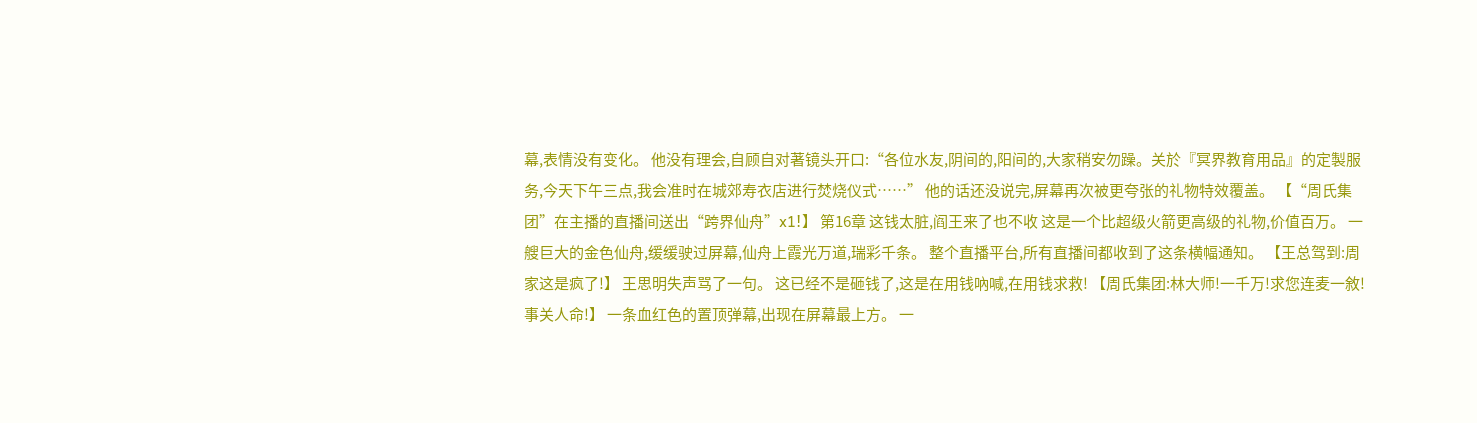幕,表情没有变化。 他没有理会,自顾自对著镜头开口:“各位水友,阴间的,阳间的,大家稍安勿躁。关於『冥界教育用品』的定製服务,今天下午三点,我会准时在城郊寿衣店进行焚烧仪式……” 他的话还没说完,屏幕再次被更夸张的礼物特效覆盖。 【“周氏集团”在主播的直播间送出“跨界仙舟”x1!】 第16章 这钱太脏,阎王来了也不收 这是一个比超级火箭更高级的礼物,价值百万。 一艘巨大的金色仙舟,缓缓驶过屏幕,仙舟上霞光万道,瑞彩千条。 整个直播平台,所有直播间都收到了这条横幅通知。 【王总驾到:周家这是疯了!】 王思明失声骂了一句。 这已经不是砸钱了,这是在用钱吶喊,在用钱求救! 【周氏集团:林大师!一千万!求您连麦一敘!事关人命!】 一条血红色的置顶弹幕,出现在屏幕最上方。 一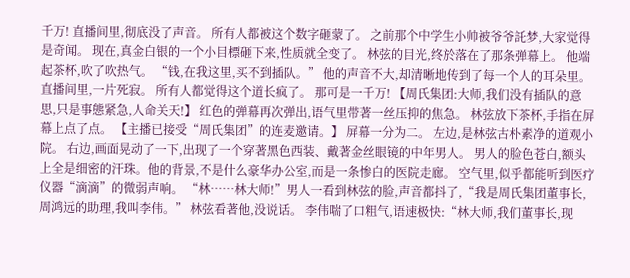千万! 直播间里,彻底没了声音。 所有人都被这个数字砸蒙了。 之前那个中学生小帅被爷爷託梦,大家觉得是奇闻。 现在,真金白银的一个小目標砸下来,性质就全变了。 林弦的目光,终於落在了那条弹幕上。 他端起茶杯,吹了吹热气。 “钱,在我这里,买不到插队。” 他的声音不大,却清晰地传到了每一个人的耳朵里。 直播间里,一片死寂。 所有人都觉得这个道长疯了。 那可是一千万! 【周氏集团:大师,我们没有插队的意思,只是事態紧急,人命关天!】 红色的弹幕再次弹出,语气里带著一丝压抑的焦急。 林弦放下茶杯,手指在屏幕上点了点。 【主播已接受“周氏集团”的连麦邀请。】 屏幕一分为二。 左边,是林弦古朴素净的道观小院。 右边,画面晃动了一下,出现了一个穿著黑色西装、戴著金丝眼镜的中年男人。 男人的脸色苍白,额头上全是细密的汗珠。他的背景,不是什么豪华办公室,而是一条惨白的医院走廊。 空气里,似乎都能听到医疗仪器“滴滴”的微弱声响。 “林……林大师!”男人一看到林弦的脸,声音都抖了,“我是周氏集团董事长,周鸿远的助理,我叫李伟。” 林弦看著他,没说话。 李伟喘了口粗气,语速极快:“林大师,我们董事长,现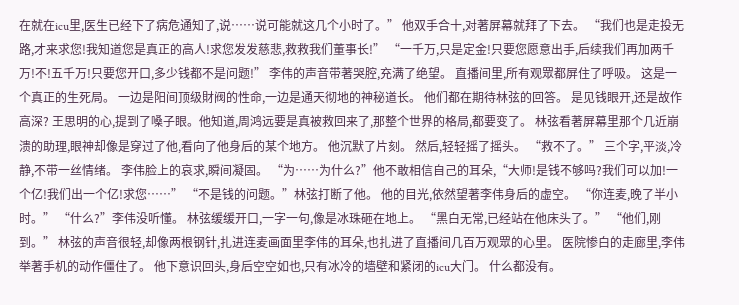在就在icu里,医生已经下了病危通知了,说……说可能就这几个小时了。” 他双手合十,对著屏幕就拜了下去。 “我们也是走投无路,才来求您!我知道您是真正的高人!求您发发慈悲,救救我们董事长!” “一千万,只是定金!只要您愿意出手,后续我们再加两千万!不!五千万!只要您开口,多少钱都不是问题!” 李伟的声音带著哭腔,充满了绝望。 直播间里,所有观眾都屏住了呼吸。 这是一个真正的生死局。 一边是阳间顶级財阀的性命,一边是通天彻地的神秘道长。 他们都在期待林弦的回答。 是见钱眼开,还是故作高深? 王思明的心,提到了嗓子眼。他知道,周鸿远要是真被救回来了,那整个世界的格局,都要变了。 林弦看著屏幕里那个几近崩溃的助理,眼神却像是穿过了他,看向了他身后的某个地方。 他沉默了片刻。 然后,轻轻摇了摇头。 “救不了。” 三个字,平淡,冷静,不带一丝情绪。 李伟脸上的哀求,瞬间凝固。 “为……为什么?”他不敢相信自己的耳朵,“大师!是钱不够吗?我们可以加!一个亿!我们出一个亿!求您……” “不是钱的问题。”林弦打断了他。 他的目光,依然望著李伟身后的虚空。 “你连麦,晚了半小时。” “什么?”李伟没听懂。 林弦缓缓开口,一字一句,像是冰珠砸在地上。 “黑白无常,已经站在他床头了。” “他们,刚到。” 林弦的声音很轻,却像两根钢针,扎进连麦画面里李伟的耳朵,也扎进了直播间几百万观眾的心里。 医院惨白的走廊里,李伟举著手机的动作僵住了。 他下意识回头,身后空空如也,只有冰冷的墙壁和紧闭的icu大门。 什么都没有。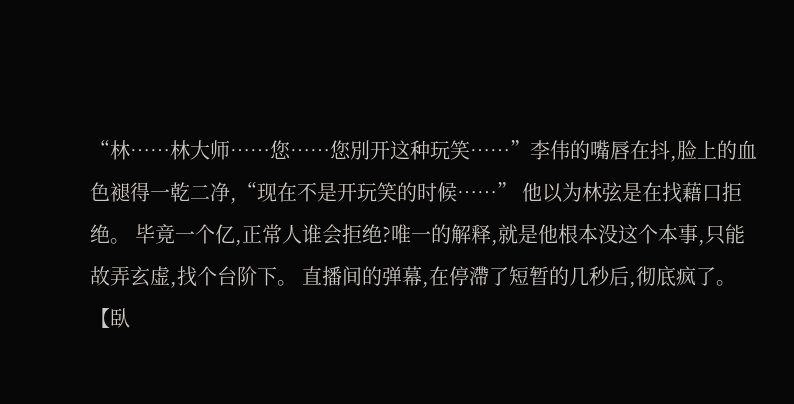“林……林大师……您……您別开这种玩笑……”李伟的嘴唇在抖,脸上的血色褪得一乾二净,“现在不是开玩笑的时候……” 他以为林弦是在找藉口拒绝。 毕竟一个亿,正常人谁会拒绝?唯一的解释,就是他根本没这个本事,只能故弄玄虚,找个台阶下。 直播间的弹幕,在停滯了短暂的几秒后,彻底疯了。 【臥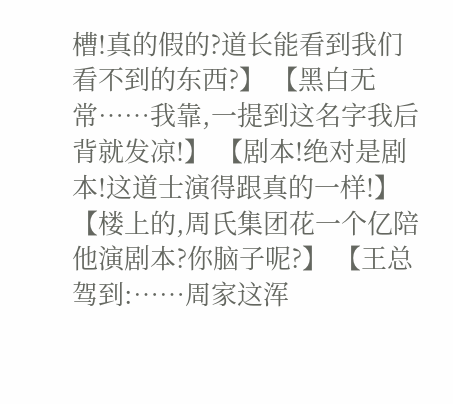槽!真的假的?道长能看到我们看不到的东西?】 【黑白无常……我靠,一提到这名字我后背就发凉!】 【剧本!绝对是剧本!这道士演得跟真的一样!】 【楼上的,周氏集团花一个亿陪他演剧本?你脑子呢?】 【王总驾到:……周家这浑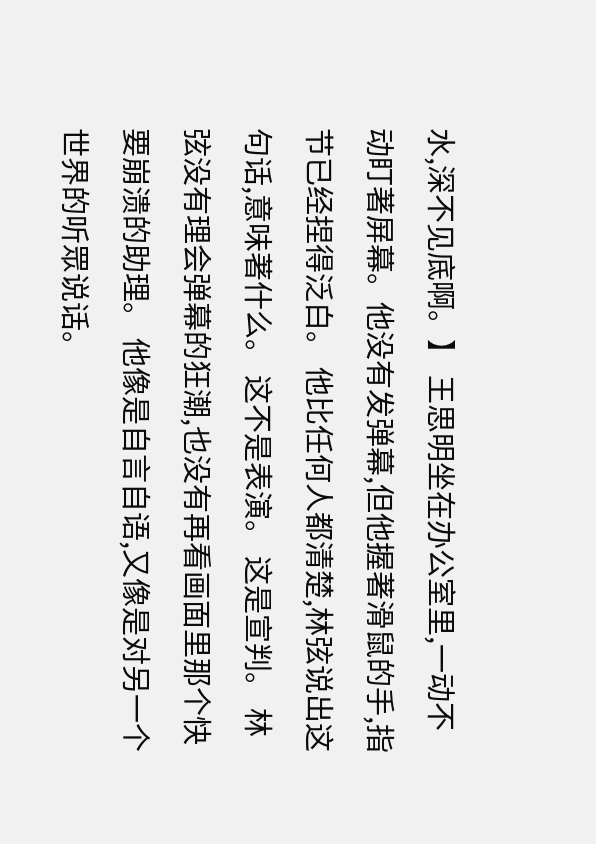水,深不见底啊。】 王思明坐在办公室里,一动不动盯著屏幕。他没有发弹幕,但他握著滑鼠的手,指节已经捏得泛白。 他比任何人都清楚,林弦说出这句话,意味著什么。 这不是表演。 这是宣判。 林弦没有理会弹幕的狂潮,也没有再看画面里那个快要崩溃的助理。 他像是自言自语,又像是对另一个世界的听眾说话。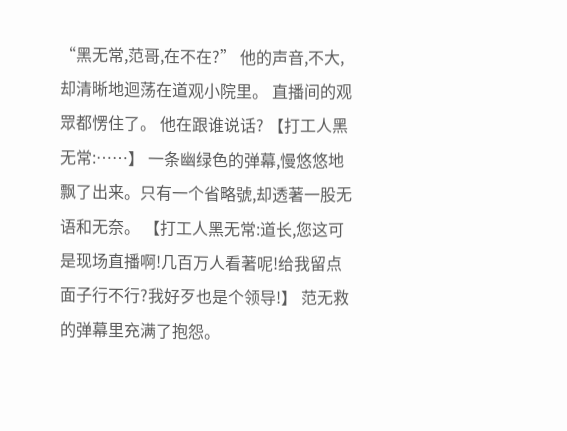“黑无常,范哥,在不在?” 他的声音,不大,却清晰地迴荡在道观小院里。 直播间的观眾都愣住了。 他在跟谁说话? 【打工人黑无常:……】 一条幽绿色的弹幕,慢悠悠地飘了出来。只有一个省略號,却透著一股无语和无奈。 【打工人黑无常:道长,您这可是现场直播啊!几百万人看著呢!给我留点面子行不行?我好歹也是个领导!】 范无救的弹幕里充满了抱怨。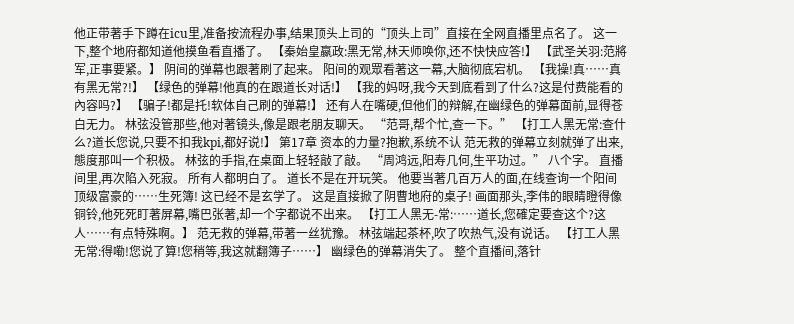他正带著手下蹲在icu里,准备按流程办事,结果顶头上司的“顶头上司”直接在全网直播里点名了。 这一下,整个地府都知道他摸鱼看直播了。 【秦始皇嬴政:黑无常,林天师唤你,还不快快应答!】 【武圣关羽:范將军,正事要紧。】 阴间的弹幕也跟著刷了起来。 阳间的观眾看著这一幕,大脑彻底宕机。 【我操!真……真有黑无常?!】 【绿色的弹幕!他真的在跟道长对话!】 【我的妈呀,我今天到底看到了什么?这是付费能看的內容吗?】 【骗子!都是托!软体自己刷的弹幕!】 还有人在嘴硬,但他们的辩解,在幽绿色的弹幕面前,显得苍白无力。 林弦没管那些,他对著镜头,像是跟老朋友聊天。 “范哥,帮个忙,查一下。” 【打工人黑无常:查什么?道长您说,只要不扣我kpi,都好说!】 第17章 资本的力量?抱歉,系统不认 范无救的弹幕立刻就弹了出来,態度那叫一个积极。 林弦的手指,在桌面上轻轻敲了敲。 “周鸿远,阳寿几何,生平功过。” 八个字。 直播间里,再次陷入死寂。 所有人都明白了。 道长不是在开玩笑。 他要当著几百万人的面,在线查询一个阳间顶级富豪的……生死簿! 这已经不是玄学了。 这是直接掀了阴曹地府的桌子! 画面那头,李伟的眼睛瞪得像铜铃,他死死盯著屏幕,嘴巴张著,却一个字都说不出来。 【打工人黑无-常:……道长,您確定要查这个?这人……有点特殊啊。】 范无救的弹幕,带著一丝犹豫。 林弦端起茶杯,吹了吹热气,没有说话。 【打工人黑无常:得嘞!您说了算!您稍等,我这就翻簿子……】 幽绿色的弹幕消失了。 整个直播间,落针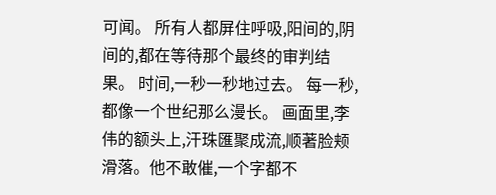可闻。 所有人都屏住呼吸,阳间的,阴间的,都在等待那个最终的审判结果。 时间,一秒一秒地过去。 每一秒,都像一个世纪那么漫长。 画面里,李伟的额头上,汗珠匯聚成流,顺著脸颊滑落。他不敢催,一个字都不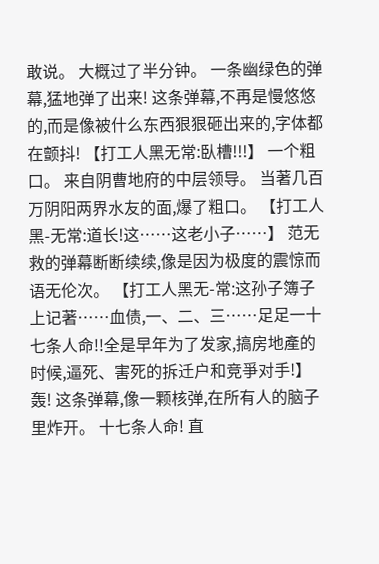敢说。 大概过了半分钟。 一条幽绿色的弹幕,猛地弹了出来! 这条弹幕,不再是慢悠悠的,而是像被什么东西狠狠砸出来的,字体都在颤抖! 【打工人黑无常:臥槽!!!】 一个粗口。 来自阴曹地府的中层领导。 当著几百万阴阳两界水友的面,爆了粗口。 【打工人黑-无常:道长!这……这老小子……】 范无救的弹幕断断续续,像是因为极度的震惊而语无伦次。 【打工人黑无-常:这孙子簿子上记著……血债,一、二、三……足足一十七条人命!!全是早年为了发家,搞房地產的时候,逼死、害死的拆迁户和竞爭对手!】 轰! 这条弹幕,像一颗核弹,在所有人的脑子里炸开。 十七条人命! 直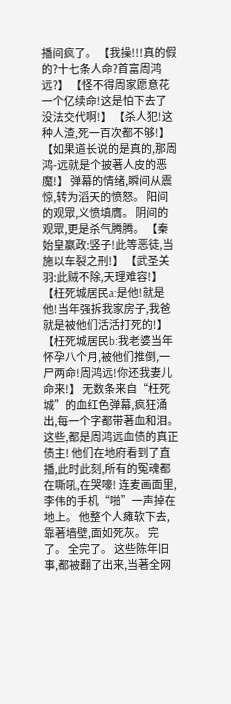播间疯了。 【我操!!!真的假的?十七条人命?首富周鸿远?】 【怪不得周家愿意花一个亿续命!这是怕下去了没法交代啊!】 【杀人犯!这种人渣,死一百次都不够!】 【如果道长说的是真的,那周鸿-远就是个披著人皮的恶魔!】 弹幕的情绪,瞬间从震惊,转为滔天的愤怒。 阳间的观眾,义愤填膺。 阴间的观眾,更是杀气腾腾。 【秦始皇嬴政:竖子!此等恶徒,当施以车裂之刑!】 【武圣关羽:此贼不除,天理难容!】 【枉死城居民a:是他!就是他!当年强拆我家房子,我爸就是被他们活活打死的!】 【枉死城居民b:我老婆当年怀孕八个月,被他们推倒,一尸两命!周鸿远!你还我妻儿命来!】 无数条来自“枉死城”的血红色弹幕,疯狂涌出,每一个字都带著血和泪。 这些,都是周鸿远血债的真正债主! 他们在地府看到了直播,此时此刻,所有的冤魂都在嘶吼,在哭嚎! 连麦画面里,李伟的手机“啪”一声掉在地上。 他整个人瘫软下去,靠著墙壁,面如死灰。 完了。 全完了。 这些陈年旧事,都被翻了出来,当著全网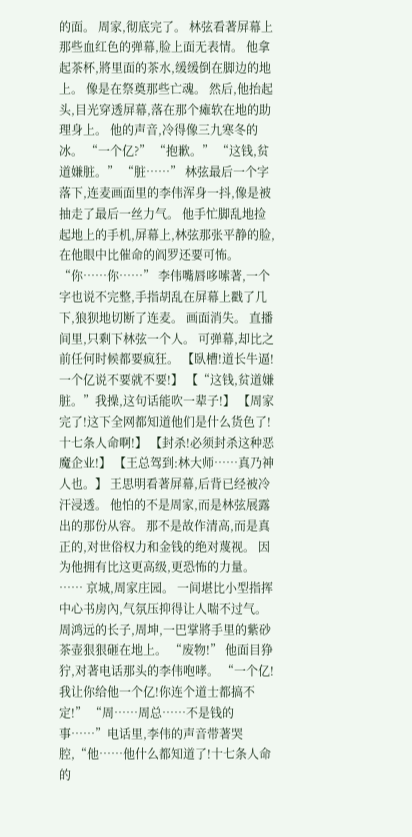的面。 周家,彻底完了。 林弦看著屏幕上那些血红色的弹幕,脸上面无表情。 他拿起茶杯,將里面的茶水,缓缓倒在脚边的地上。 像是在祭奠那些亡魂。 然后,他抬起头,目光穿透屏幕,落在那个瘫软在地的助理身上。 他的声音,冷得像三九寒冬的冰。 “一个亿?” “抱歉。” “这钱,贫道嫌脏。” “脏……” 林弦最后一个字落下,连麦画面里的李伟浑身一抖,像是被抽走了最后一丝力气。 他手忙脚乱地捡起地上的手机,屏幕上,林弦那张平静的脸,在他眼中比催命的阎罗还要可怖。 “你……你……” 李伟嘴唇哆嗦著,一个字也说不完整,手指胡乱在屏幕上戳了几下,狼狈地切断了连麦。 画面消失。 直播间里,只剩下林弦一个人。 可弹幕,却比之前任何时候都要疯狂。 【臥槽!道长牛逼!一个亿说不要就不要!】 【“这钱,贫道嫌脏。”我操,这句话能吹一辈子!】 【周家完了!这下全网都知道他们是什么货色了!十七条人命啊!】 【封杀!必须封杀这种恶魔企业!】 【王总驾到:林大师……真乃神人也。】 王思明看著屏幕,后背已经被冷汗浸透。 他怕的不是周家,而是林弦展露出的那份从容。 那不是故作清高,而是真正的,对世俗权力和金钱的绝对蔑视。 因为他拥有比这更高级,更恐怖的力量。 …… 京城,周家庄园。 一间堪比小型指挥中心书房內,气氛压抑得让人喘不过气。 周鸿远的长子,周坤,一巴掌將手里的紫砂茶壶狠狠砸在地上。 “废物!” 他面目狰狞,对著电话那头的李伟咆哮。 “一个亿!我让你给他一个亿!你连个道士都搞不定!” “周……周总……不是钱的事……”电话里,李伟的声音带著哭腔,“他……他什么都知道了!十七条人命的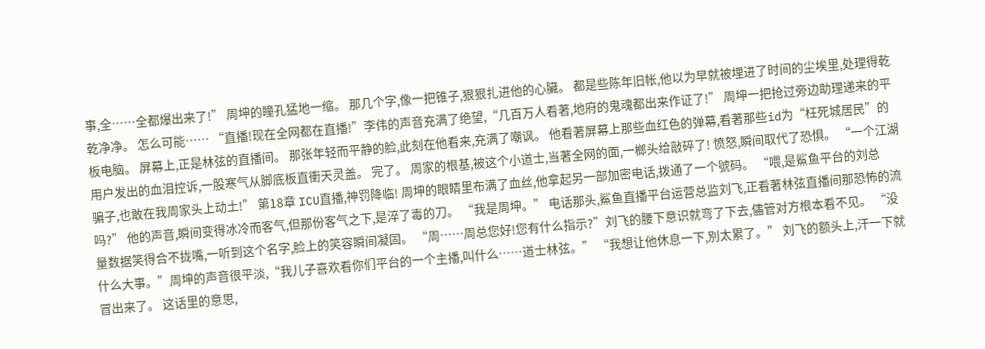事,全……全都爆出来了!” 周坤的瞳孔猛地一缩。 那几个字,像一把锥子,狠狠扎进他的心臟。 都是些陈年旧帐,他以为早就被埋进了时间的尘埃里,处理得乾乾净净。 怎么可能…… “直播!现在全网都在直播!”李伟的声音充满了绝望,“几百万人看著,地府的鬼魂都出来作证了!” 周坤一把抢过旁边助理递来的平板电脑。 屏幕上,正是林弦的直播间。 那张年轻而平静的脸,此刻在他看来,充满了嘲讽。 他看著屏幕上那些血红色的弹幕,看著那些id为“枉死城居民”的用户发出的血泪控诉,一股寒气从脚底板直衝天灵盖。 完了。 周家的根基,被这个小道士,当著全网的面,一榔头给敲碎了! 愤怒,瞬间取代了恐惧。 “一个江湖骗子,也敢在我周家头上动土!” 第18章 ICU直播,神罚降临! 周坤的眼睛里布满了血丝,他拿起另一部加密电话,拨通了一个號码。 “喂,是鯊鱼平台的刘总吗?” 他的声音,瞬间变得冰冷而客气,但那份客气之下,是淬了毒的刀。 “我是周坤。” 电话那头,鯊鱼直播平台运营总监刘飞,正看著林弦直播间那恐怖的流量数据笑得合不拢嘴,一听到这个名字,脸上的笑容瞬间凝固。 “周……周总您好!您有什么指示?”刘飞的腰下意识就弯了下去,儘管对方根本看不见。 “没什么大事。”周坤的声音很平淡,“我儿子喜欢看你们平台的一个主播,叫什么……道士林弦。” “我想让他休息一下,別太累了。” 刘飞的额头上,汗一下就冒出来了。 这话里的意思,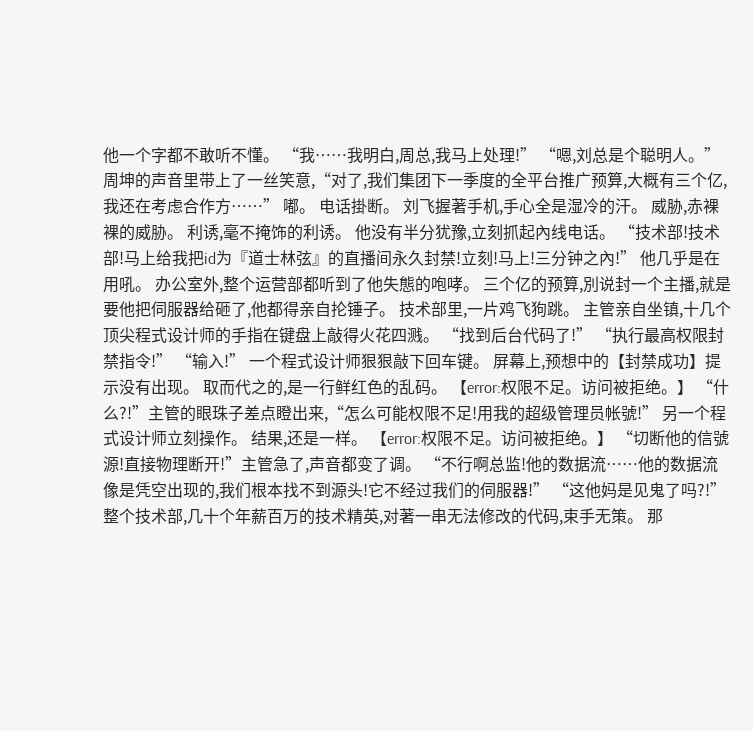他一个字都不敢听不懂。 “我……我明白,周总,我马上处理!” “嗯,刘总是个聪明人。”周坤的声音里带上了一丝笑意,“对了,我们集团下一季度的全平台推广预算,大概有三个亿,我还在考虑合作方……” 嘟。 电话掛断。 刘飞握著手机,手心全是湿冷的汗。 威胁,赤裸裸的威胁。 利诱,毫不掩饰的利诱。 他没有半分犹豫,立刻抓起內线电话。 “技术部!技术部!马上给我把id为『道士林弦』的直播间永久封禁!立刻!马上!三分钟之內!” 他几乎是在用吼。 办公室外,整个运营部都听到了他失態的咆哮。 三个亿的预算,別说封一个主播,就是要他把伺服器给砸了,他都得亲自抡锤子。 技术部里,一片鸡飞狗跳。 主管亲自坐镇,十几个顶尖程式设计师的手指在键盘上敲得火花四溅。 “找到后台代码了!” “执行最高权限封禁指令!” “输入!” 一个程式设计师狠狠敲下回车键。 屏幕上,预想中的【封禁成功】提示没有出现。 取而代之的,是一行鲜红色的乱码。 【error:权限不足。访问被拒绝。】 “什么?!”主管的眼珠子差点瞪出来,“怎么可能权限不足!用我的超级管理员帐號!” 另一个程式设计师立刻操作。 结果,还是一样。 【error:权限不足。访问被拒绝。】 “切断他的信號源!直接物理断开!”主管急了,声音都变了调。 “不行啊总监!他的数据流……他的数据流像是凭空出现的,我们根本找不到源头!它不经过我们的伺服器!” “这他妈是见鬼了吗?!” 整个技术部,几十个年薪百万的技术精英,对著一串无法修改的代码,束手无策。 那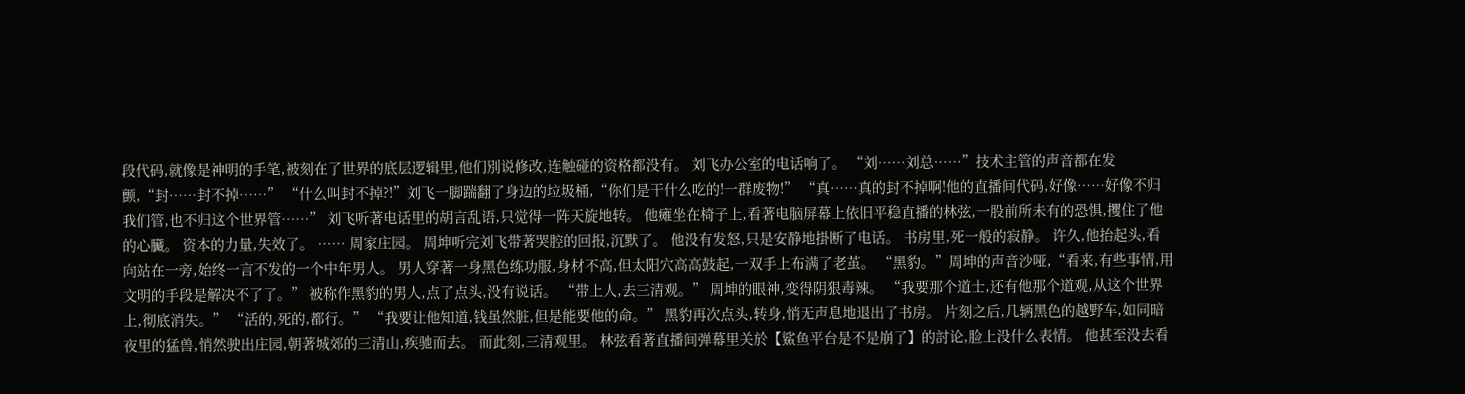段代码,就像是神明的手笔,被刻在了世界的底层逻辑里,他们別说修改,连触碰的资格都没有。 刘飞办公室的电话响了。 “刘……刘总……”技术主管的声音都在发颤,“封……封不掉……” “什么叫封不掉?!”刘飞一脚踹翻了身边的垃圾桶,“你们是干什么吃的!一群废物!” “真……真的封不掉啊!他的直播间代码,好像……好像不归我们管,也不归这个世界管……” 刘飞听著电话里的胡言乱语,只觉得一阵天旋地转。 他瘫坐在椅子上,看著电脑屏幕上依旧平稳直播的林弦,一股前所未有的恐惧,攫住了他的心臟。 资本的力量,失效了。 …… 周家庄园。 周坤听完刘飞带著哭腔的回报,沉默了。 他没有发怒,只是安静地掛断了电话。 书房里,死一般的寂静。 许久,他抬起头,看向站在一旁,始终一言不发的一个中年男人。 男人穿著一身黑色练功服,身材不高,但太阳穴高高鼓起,一双手上布满了老茧。 “黑豹。”周坤的声音沙哑,“看来,有些事情,用文明的手段是解决不了了。” 被称作黑豹的男人,点了点头,没有说话。 “带上人,去三清观。” 周坤的眼神,变得阴狠毒辣。 “我要那个道士,还有他那个道观,从这个世界上,彻底消失。” “活的,死的,都行。” “我要让他知道,钱虽然脏,但是能要他的命。” 黑豹再次点头,转身,悄无声息地退出了书房。 片刻之后,几辆黑色的越野车,如同暗夜里的猛兽,悄然驶出庄园,朝著城郊的三清山,疾驰而去。 而此刻,三清观里。 林弦看著直播间弹幕里关於【鯊鱼平台是不是崩了】的討论,脸上没什么表情。 他甚至没去看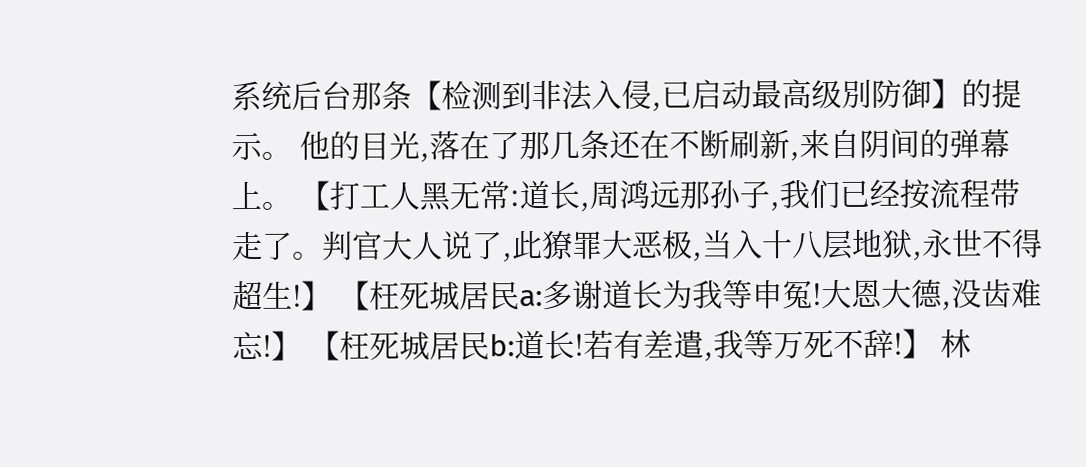系统后台那条【检测到非法入侵,已启动最高级別防御】的提示。 他的目光,落在了那几条还在不断刷新,来自阴间的弹幕上。 【打工人黑无常:道长,周鸿远那孙子,我们已经按流程带走了。判官大人说了,此獠罪大恶极,当入十八层地狱,永世不得超生!】 【枉死城居民a:多谢道长为我等申冤!大恩大德,没齿难忘!】 【枉死城居民b:道长!若有差遣,我等万死不辞!】 林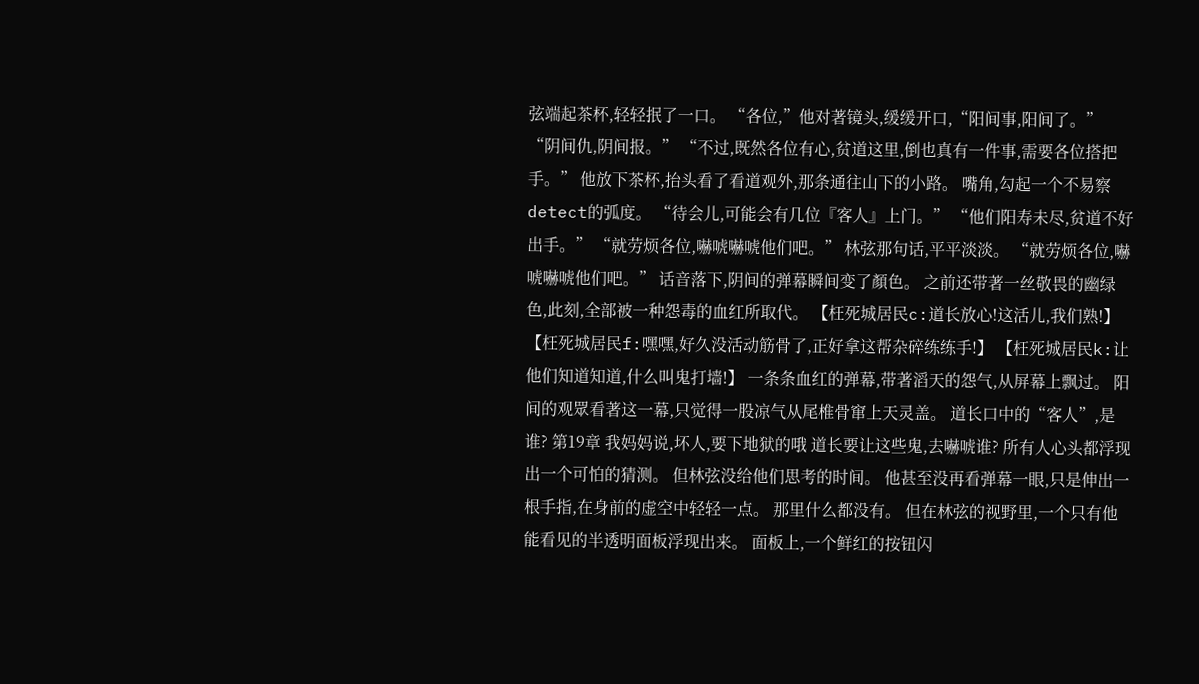弦端起茶杯,轻轻抿了一口。 “各位,”他对著镜头,缓缓开口,“阳间事,阳间了。” “阴间仇,阴间报。” “不过,既然各位有心,贫道这里,倒也真有一件事,需要各位搭把手。” 他放下茶杯,抬头看了看道观外,那条通往山下的小路。 嘴角,勾起一个不易察detect的弧度。 “待会儿,可能会有几位『客人』上门。” “他们阳寿未尽,贫道不好出手。” “就劳烦各位,嚇唬嚇唬他们吧。” 林弦那句话,平平淡淡。 “就劳烦各位,嚇唬嚇唬他们吧。” 话音落下,阴间的弹幕瞬间变了顏色。 之前还带著一丝敬畏的幽绿色,此刻,全部被一种怨毒的血红所取代。 【枉死城居民c:道长放心!这活儿,我们熟!】 【枉死城居民f:嘿嘿,好久没活动筋骨了,正好拿这帮杂碎练练手!】 【枉死城居民k:让他们知道知道,什么叫鬼打墙!】 一条条血红的弹幕,带著滔天的怨气,从屏幕上飘过。 阳间的观眾看著这一幕,只觉得一股凉气从尾椎骨窜上天灵盖。 道长口中的“客人”,是谁? 第19章 我妈妈说,坏人,要下地狱的哦 道长要让这些鬼,去嚇唬谁? 所有人心头都浮现出一个可怕的猜测。 但林弦没给他们思考的时间。 他甚至没再看弹幕一眼,只是伸出一根手指,在身前的虚空中轻轻一点。 那里什么都没有。 但在林弦的视野里,一个只有他能看见的半透明面板浮现出来。 面板上,一个鲜红的按钮闪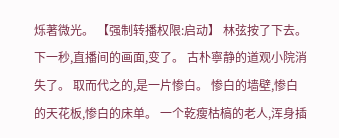烁著微光。 【强制转播权限:启动】 林弦按了下去。 下一秒,直播间的画面,变了。 古朴寧静的道观小院消失了。 取而代之的,是一片惨白。 惨白的墙壁,惨白的天花板,惨白的床单。 一个乾瘦枯槁的老人,浑身插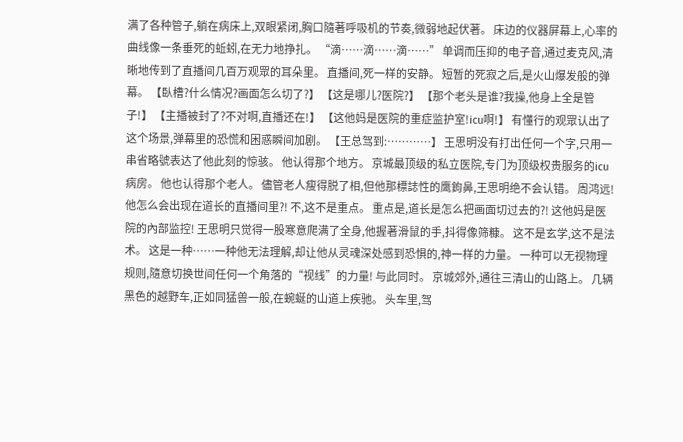满了各种管子,躺在病床上,双眼紧闭,胸口隨著呼吸机的节奏,微弱地起伏著。 床边的仪器屏幕上,心率的曲线像一条垂死的蚯蚓,在无力地挣扎。 “滴……滴……滴……” 单调而压抑的电子音,通过麦克风,清晰地传到了直播间几百万观眾的耳朵里。 直播间,死一样的安静。 短暂的死寂之后,是火山爆发般的弹幕。 【臥槽?什么情况?画面怎么切了?】 【这是哪儿?医院?】 【那个老头是谁?我操,他身上全是管子!】 【主播被封了?不对啊,直播还在!】 【这他妈是医院的重症监护室!icu啊!】 有懂行的观眾认出了这个场景,弹幕里的恐慌和困惑瞬间加剧。 【王总驾到:…………】 王思明没有打出任何一个字,只用一串省略號表达了他此刻的惊骇。 他认得那个地方。 京城最顶级的私立医院,专门为顶级权贵服务的icu病房。 他也认得那个老人。 儘管老人瘦得脱了相,但他那標誌性的鹰鉤鼻,王思明绝不会认错。 周鸿远! 他怎么会出现在道长的直播间里?! 不,这不是重点。 重点是,道长是怎么把画面切过去的?! 这他妈是医院的內部监控! 王思明只觉得一股寒意爬满了全身,他握著滑鼠的手,抖得像筛糠。 这不是玄学,这不是法术。 这是一种……一种他无法理解,却让他从灵魂深处感到恐惧的,神一样的力量。 一种可以无视物理规则,隨意切换世间任何一个角落的“视线”的力量! 与此同时。 京城郊外,通往三清山的山路上。 几辆黑色的越野车,正如同猛兽一般,在蜿蜒的山道上疾驰。 头车里,驾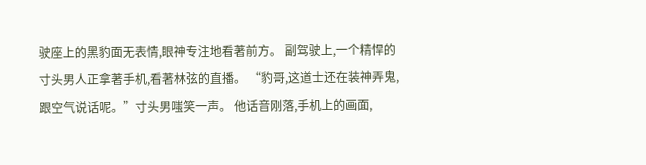驶座上的黑豹面无表情,眼神专注地看著前方。 副驾驶上,一个精悍的寸头男人正拿著手机,看著林弦的直播。 “豹哥,这道士还在装神弄鬼,跟空气说话呢。”寸头男嗤笑一声。 他话音刚落,手机上的画面,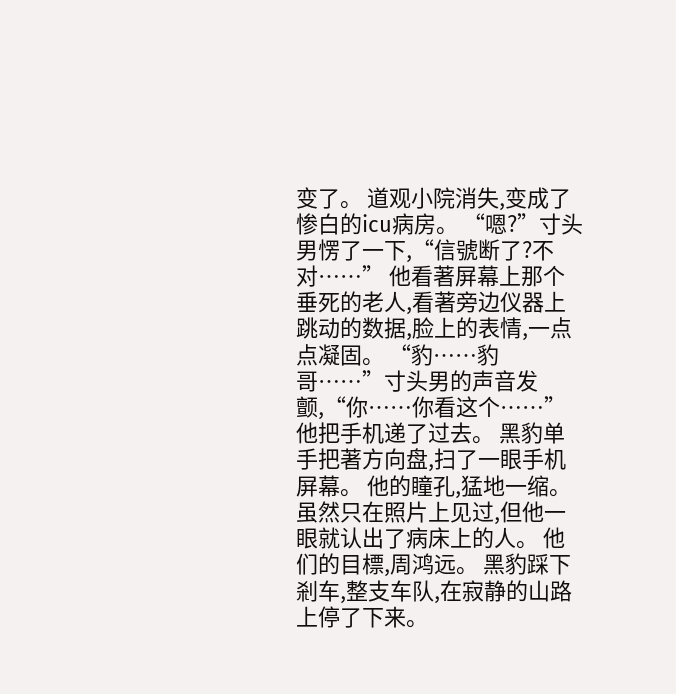变了。 道观小院消失,变成了惨白的icu病房。 “嗯?”寸头男愣了一下,“信號断了?不对……” 他看著屏幕上那个垂死的老人,看著旁边仪器上跳动的数据,脸上的表情,一点点凝固。 “豹……豹哥……”寸头男的声音发颤,“你……你看这个……” 他把手机递了过去。 黑豹单手把著方向盘,扫了一眼手机屏幕。 他的瞳孔,猛地一缩。 虽然只在照片上见过,但他一眼就认出了病床上的人。 他们的目標,周鸿远。 黑豹踩下剎车,整支车队,在寂静的山路上停了下来。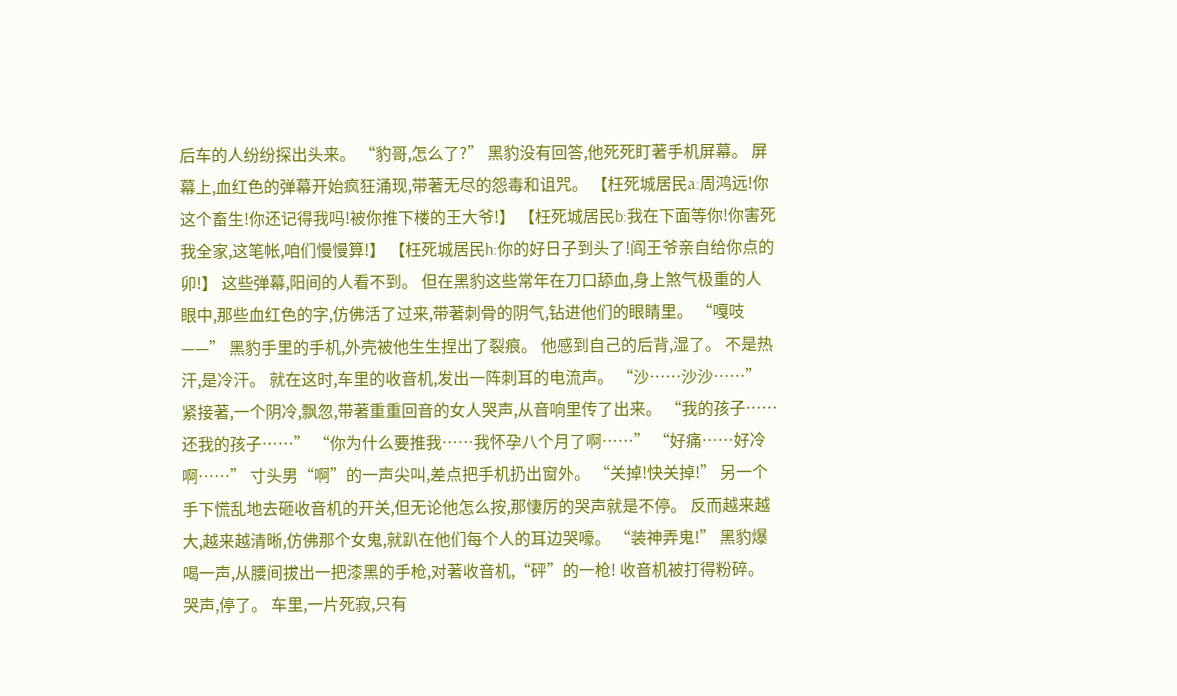后车的人纷纷探出头来。 “豹哥,怎么了?” 黑豹没有回答,他死死盯著手机屏幕。 屏幕上,血红色的弹幕开始疯狂涌现,带著无尽的怨毒和诅咒。 【枉死城居民a:周鸿远!你这个畜生!你还记得我吗!被你推下楼的王大爷!】 【枉死城居民b:我在下面等你!你害死我全家,这笔帐,咱们慢慢算!】 【枉死城居民h:你的好日子到头了!阎王爷亲自给你点的卯!】 这些弹幕,阳间的人看不到。 但在黑豹这些常年在刀口舔血,身上煞气极重的人眼中,那些血红色的字,仿佛活了过来,带著刺骨的阴气,钻进他们的眼睛里。 “嘎吱——” 黑豹手里的手机,外壳被他生生捏出了裂痕。 他感到自己的后背,湿了。 不是热汗,是冷汗。 就在这时,车里的收音机,发出一阵刺耳的电流声。 “沙……沙沙……” 紧接著,一个阴冷,飘忽,带著重重回音的女人哭声,从音响里传了出来。 “我的孩子……还我的孩子……” “你为什么要推我……我怀孕八个月了啊……” “好痛……好冷啊……” 寸头男“啊”的一声尖叫,差点把手机扔出窗外。 “关掉!快关掉!” 另一个手下慌乱地去砸收音机的开关,但无论他怎么按,那悽厉的哭声就是不停。 反而越来越大,越来越清晰,仿佛那个女鬼,就趴在他们每个人的耳边哭嚎。 “装神弄鬼!” 黑豹爆喝一声,从腰间拔出一把漆黑的手枪,对著收音机,“砰”的一枪! 收音机被打得粉碎。 哭声,停了。 车里,一片死寂,只有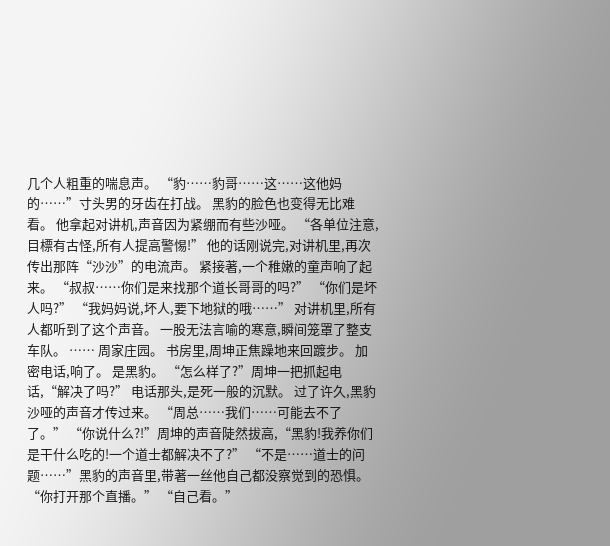几个人粗重的喘息声。 “豹……豹哥……这……这他妈的……”寸头男的牙齿在打战。 黑豹的脸色也变得无比难看。 他拿起对讲机,声音因为紧绷而有些沙哑。 “各单位注意,目標有古怪,所有人提高警惕!” 他的话刚说完,对讲机里,再次传出那阵“沙沙”的电流声。 紧接著,一个稚嫩的童声响了起来。 “叔叔……你们是来找那个道长哥哥的吗?” “你们是坏人吗?” “我妈妈说,坏人,要下地狱的哦……” 对讲机里,所有人都听到了这个声音。 一股无法言喻的寒意,瞬间笼罩了整支车队。 …… 周家庄园。 书房里,周坤正焦躁地来回踱步。 加密电话,响了。 是黑豹。 “怎么样了?”周坤一把抓起电话,“解决了吗?” 电话那头,是死一般的沉默。 过了许久,黑豹沙哑的声音才传过来。 “周总……我们……可能去不了了。” “你说什么?!”周坤的声音陡然拔高,“黑豹!我养你们是干什么吃的!一个道士都解决不了?” “不是……道士的问题……”黑豹的声音里,带著一丝他自己都没察觉到的恐惧。 “你打开那个直播。” “自己看。”